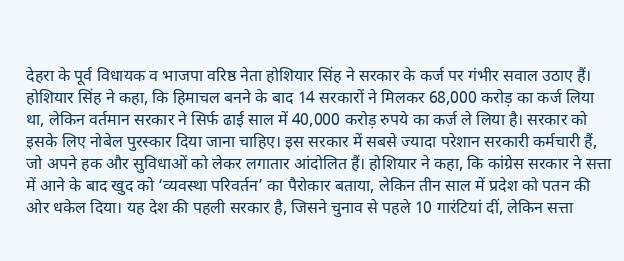देहरा के पूर्व विधायक व भाजपा वरिष्ठ नेता होशियार सिंह ने सरकार के कर्ज पर गंभीर सवाल उठाए हैं। होशियार सिंह ने कहा, कि हिमाचल बनने के बाद 14 सरकारों ने मिलकर 68,000 करोड़ का कर्ज लिया था, लेकिन वर्तमान सरकार ने सिर्फ ढाई साल में 40,000 करोड़ रुपये का कर्ज ले लिया है। सरकार को इसके लिए नोबेल पुरस्कार दिया जाना चाहिए। इस सरकार में सबसे ज्यादा परेशान सरकारी कर्मचारी हैं, जो अपने हक और सुविधाओं को लेकर लगातार आंदोलित हैं। होशियार ने कहा, कि कांग्रेस सरकार ने सत्ता में आने के बाद खुद को ‘व्यवस्था परिवर्तन’ का पैरोकार बताया, लेकिन तीन साल में प्रदेश को पतन की ओर धकेल दिया। यह देश की पहली सरकार है, जिसने चुनाव से पहले 10 गारंटियां दीं, लेकिन सत्ता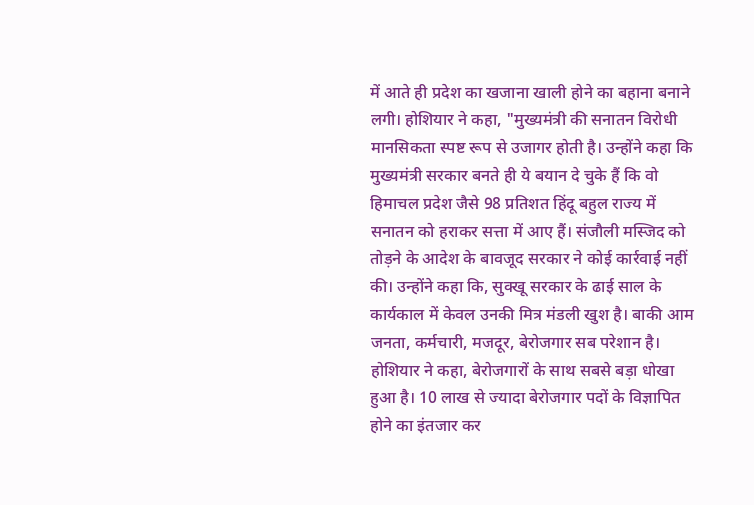में आते ही प्रदेश का खजाना खाली होने का बहाना बनाने लगी। होशियार ने कहा, "मुख्यमंत्री की सनातन विरोधी मानसिकता स्पष्ट रूप से उजागर होती है। उन्होंने कहा कि मुख्यमंत्री सरकार बनते ही ये बयान दे चुके हैं कि वो हिमाचल प्रदेश जैसे 98 प्रतिशत हिंदू बहुल राज्य में सनातन को हराकर सत्ता में आए हैं। संजौली मस्जिद को तोड़ने के आदेश के बावजूद सरकार ने कोई कार्रवाई नहीं की। उन्होंने कहा कि, सुक्खू सरकार के ढाई साल के कार्यकाल में केवल उनकी मित्र मंडली खुश है। बाकी आम जनता, कर्मचारी, मजदूर, बेरोजगार सब परेशान है। होशियार ने कहा, बेरोजगारों के साथ सबसे बड़ा धोखा हुआ है। 10 लाख से ज्यादा बेरोजगार पदों के विज्ञापित होने का इंतजार कर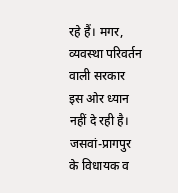रहे हैं। मगर, व्यवस्था परिवर्तन वाली सरकार इस ओर ध्यान नहीं दे रही है।
जसवां-प्रागपुर के विधायक व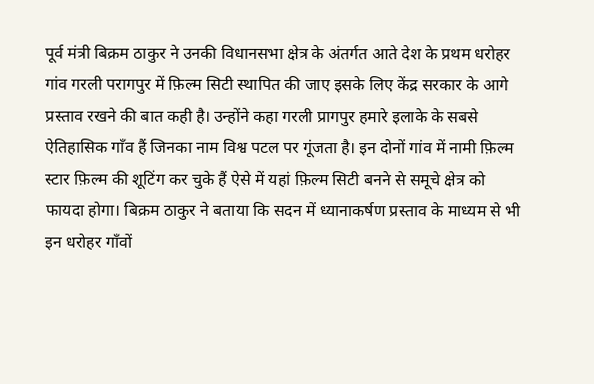पूर्व मंत्री बिक्रम ठाकुर ने उनकी विधानसभा क्षेत्र के अंतर्गत आते देश के प्रथम धरोहर गांव गरली परागपुर में फ़िल्म सिटी स्थापित की जाए इसके लिए केंद्र सरकार के आगे प्रस्ताव रखने की बात कही है। उन्होंने कहा गरली प्रागपुर हमारे इलाके के सबसे ऐतिहासिक गाँव हैं जिनका नाम विश्व पटल पर गूंजता है। इन दोनों गांव में नामी फ़िल्म स्टार फ़िल्म की शूटिंग कर चुके हैं ऐसे में यहां फ़िल्म सिटी बनने से समूचे क्षेत्र को फायदा होगा। बिक्रम ठाकुर ने बताया कि सदन में ध्यानाकर्षण प्रस्ताव के माध्यम से भी इन धरोहर गाँवों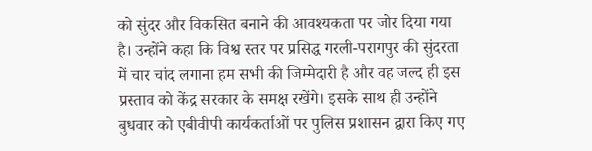को सुंदर और विकसित बनाने की आवश्यकता पर जोर दिया गया है। उन्होंने कहा कि विश्व स्तर पर प्रसिद्ध गरली-परागपुर की सुंदरता में चार चांद लगाना हम सभी की जिम्मेदारी है और वह जल्द ही इस प्रस्ताव को केंद्र सरकार के समक्ष रखेंगे। इसके साथ ही उन्होंने बुधवार को एबीवीपी कार्यकर्ताओं पर पुलिस प्रशासन द्वारा किए गए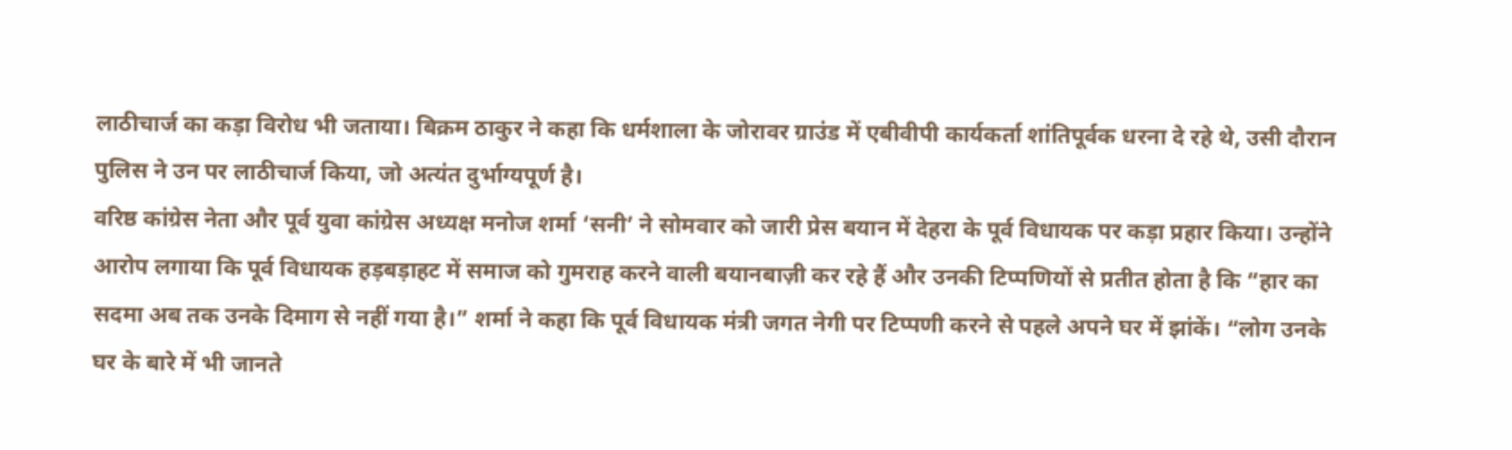लाठीचार्ज का कड़ा विरोध भी जताया। बिक्रम ठाकुर ने कहा कि धर्मशाला के जोरावर ग्राउंड में एबीवीपी कार्यकर्ता शांतिपूर्वक धरना दे रहे थे, उसी दौरान पुलिस ने उन पर लाठीचार्ज किया, जो अत्यंत दुर्भाग्यपूर्ण है।
वरिष्ठ कांग्रेस नेता और पूर्व युवा कांग्रेस अध्यक्ष मनोज शर्मा ‘सनी’ ने सोमवार को जारी प्रेस बयान में देहरा के पूर्व विधायक पर कड़ा प्रहार किया। उन्होंने आरोप लगाया कि पूर्व विधायक हड़बड़ाहट में समाज को गुमराह करने वाली बयानबाज़ी कर रहे हैं और उनकी टिप्पणियों से प्रतीत होता है कि “हार का सदमा अब तक उनके दिमाग से नहीं गया है।” शर्मा ने कहा कि पूर्व विधायक मंत्री जगत नेगी पर टिप्पणी करने से पहले अपने घर में झांकें। “लोग उनके घर के बारे में भी जानते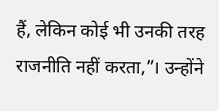हैं, लेकिन कोई भी उनकी तरह राजनीति नहीं करता,”। उन्होंने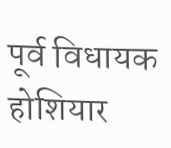पूर्व विधायक होशियार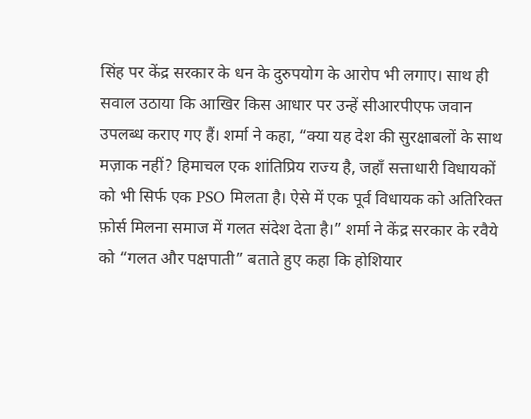सिंह पर केंद्र सरकार के धन के दुरुपयोग के आरोप भी लगाए। साथ ही सवाल उठाया कि आखिर किस आधार पर उन्हें सीआरपीएफ जवान उपलब्ध कराए गए हैं। शर्मा ने कहा, “क्या यह देश की सुरक्षाबलों के साथ मज़ाक नहीं? हिमाचल एक शांतिप्रिय राज्य है, जहाँ सत्ताधारी विधायकों को भी सिर्फ एक PSO मिलता है। ऐसे में एक पूर्व विधायक को अतिरिक्त फ़ोर्स मिलना समाज में गलत संदेश देता है।” शर्मा ने केंद्र सरकार के रवैये को “गलत और पक्षपाती” बताते हुए कहा कि होशियार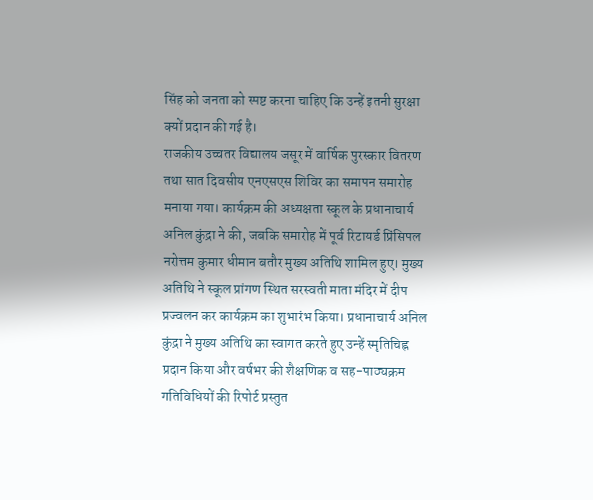सिंह को जनता को स्पष्ट करना चाहिए कि उन्हें इतनी सुरक्षा क्यों प्रदान की गई है।
राजकीय उच्चतर विद्यालय जसूर में वार्षिक पुरस्कार वितरण तथा सात दिवसीय एनएसएस शिविर का समापन समारोह मनाया गया। कार्यक्रम की अध्यक्षता स्कूल के प्रधानाचार्य अनिल कुंद्रा ने की, जबकि समारोह में पूर्व रिटायर्ड प्रिंसिपल नरोत्तम कुमार धीमान बतौर मुख्य अतिथि शामिल हुए। मुख्य अतिथि ने स्कूल प्रांगण स्थित सरस्वती माता मंदिर में दीप प्रज्वलन कर कार्यक्रम का शुभारंभ किया। प्रधानाचार्य अनिल कुंद्रा ने मुख्य अतिथि का स्वागत करते हुए उन्हें स्मृतिचिह्न प्रदान किया और वर्षभर की शैक्षणिक व सह-पाठ्यक्रम गतिविधियों की रिपोर्ट प्रस्तुत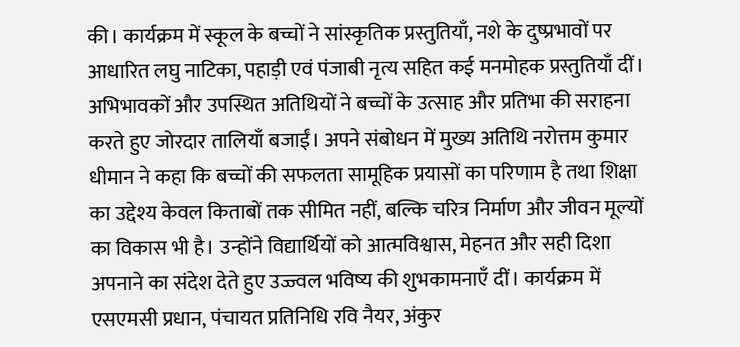की। कार्यक्रम में स्कूल के बच्चों ने सांस्कृतिक प्रस्तुतियाँ, नशे के दुष्प्रभावों पर आधारित लघु नाटिका, पहाड़ी एवं पंजाबी नृत्य सहित कई मनमोहक प्रस्तुतियाँ दीं। अभिभावकों और उपस्थित अतिथियों ने बच्चों के उत्साह और प्रतिभा की सराहना करते हुए जोरदार तालियाँ बजाईं। अपने संबोधन में मुख्य अतिथि नरोत्तम कुमार धीमान ने कहा कि बच्चों की सफलता सामूहिक प्रयासों का परिणाम है तथा शिक्षा का उद्देश्य केवल किताबों तक सीमित नहीं, बल्कि चरित्र निर्माण और जीवन मूल्यों का विकास भी है। उन्होंने विद्यार्थियों को आत्मविश्वास, मेहनत और सही दिशा अपनाने का संदेश देते हुए उज्ज्वल भविष्य की शुभकामनाएँ दीं। कार्यक्रम में एसएमसी प्रधान, पंचायत प्रतिनिधि रवि नैयर, अंकुर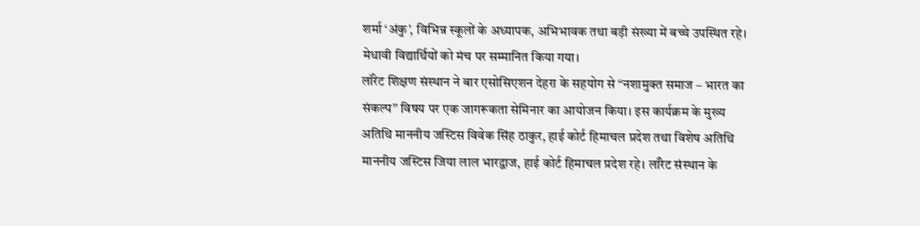शर्मा ‘अंकु’, विभिन्न स्कूलों के अध्यापक, अभिभावक तथा बड़ी संख्या में बच्चे उपस्थित रहे। मेधावी विद्यार्थियों को मंच पर सम्मानित किया गया।
लॉरेट शिक्षण संस्थान ने बार एसोसिएशन देहरा के सहयोग से “नशामुक्त समाज – भारत का संकल्प” विषय पर एक जागरूकता सेमिनार का आयोजन किया। इस कार्यक्रम के मुख्य अतिथि माननीय जस्टिस विवेक सिंह ठाकुर, हाई कोर्ट हिमाचल प्रदेश तथा विशेष अतिथि माननीय जस्टिस जिया लाल भारद्वाज, हाई कोर्ट हिमाचल प्रदेश रहे। लॉरेट संस्थान के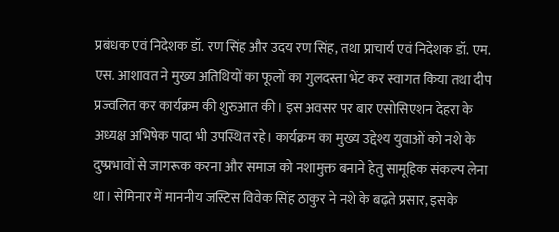प्रबंधक एवं निदेशक डॉ. रण सिंह और उदय रण सिंह, तथा प्राचार्य एवं निदेशक डॉ. एम. एस. आशावत ने मुख्य अतिथियों का फूलों का गुलदस्ता भेंट कर स्वागत किया तथा दीप प्रज्वलित कर कार्यक्रम की शुरुआत की। इस अवसर पर बार एसोसिएशन देहरा के अध्यक्ष अभिषेक पादा भी उपस्थित रहे। कार्यक्रम का मुख्य उद्देश्य युवाओं को नशे के दुष्प्रभावों से जागरूक करना और समाज को नशामुक्त बनाने हेतु सामूहिक संकल्प लेना था। सेमिनार में माननीय जस्टिस विवेक सिंह ठाकुर ने नशे के बढ़ते प्रसार, इसके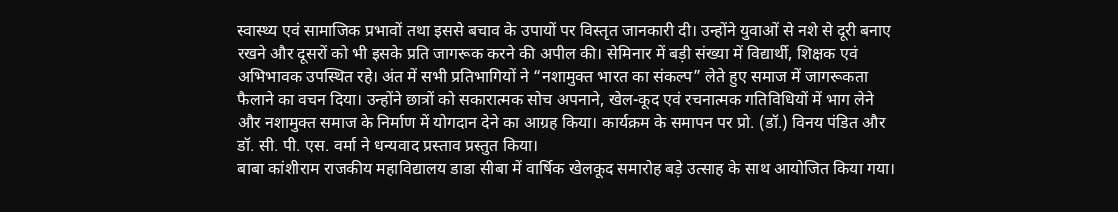स्वास्थ्य एवं सामाजिक प्रभावों तथा इससे बचाव के उपायों पर विस्तृत जानकारी दी। उन्होंने युवाओं से नशे से दूरी बनाए रखने और दूसरों को भी इसके प्रति जागरूक करने की अपील की। सेमिनार में बड़ी संख्या में विद्यार्थी, शिक्षक एवं अभिभावक उपस्थित रहे। अंत में सभी प्रतिभागियों ने “नशामुक्त भारत का संकल्प” लेते हुए समाज में जागरूकता फैलाने का वचन दिया। उन्होंने छात्रों को सकारात्मक सोच अपनाने, खेल-कूद एवं रचनात्मक गतिविधियों में भाग लेने और नशामुक्त समाज के निर्माण में योगदान देने का आग्रह किया। कार्यक्रम के समापन पर प्रो. (डॉ.) विनय पंडित और डॉ. सी. पी. एस. वर्मा ने धन्यवाद प्रस्ताव प्रस्तुत किया।
बाबा कांशीराम राजकीय महाविद्यालय डाडा सीबा में वार्षिक खेलकूद समारोह बड़े उत्साह के साथ आयोजित किया गया।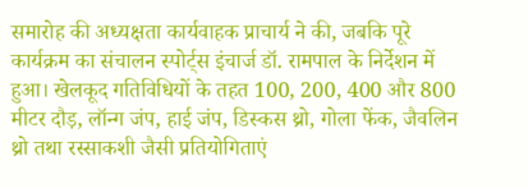समारोह की अध्यक्षता कार्यवाहक प्राचार्य ने की, जबकि पूरे कार्यक्रम का संचालन स्पोर्ट्स इंचार्ज डॉ. रामपाल के निर्देशन में हुआ। खेलकूद गतिविधियों के तहत 100, 200, 400 और 800 मीटर दौड़, लॉन्ग जंप, हाई जंप, डिस्कस थ्रो, गोला फेंक, जैवलिन थ्रो तथा रस्साकशी जैसी प्रतियोगिताएं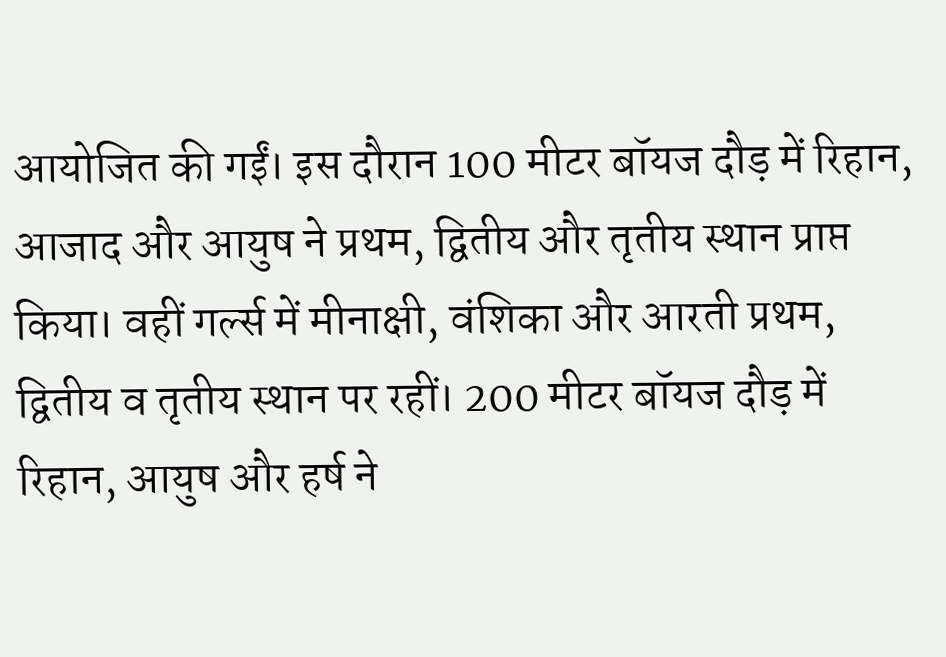आयोजित की गईं। इस दौरान 100 मीटर बॉयज दौड़ में रिहान, आजाद और आयुष ने प्रथम, द्वितीय और तृतीय स्थान प्राप्त किया। वहीं गर्ल्स में मीनाक्षी, वंशिका और आरती प्रथम, द्वितीय व तृतीय स्थान पर रहीं। 200 मीटर बॉयज दौड़ में रिहान, आयुष और हर्ष ने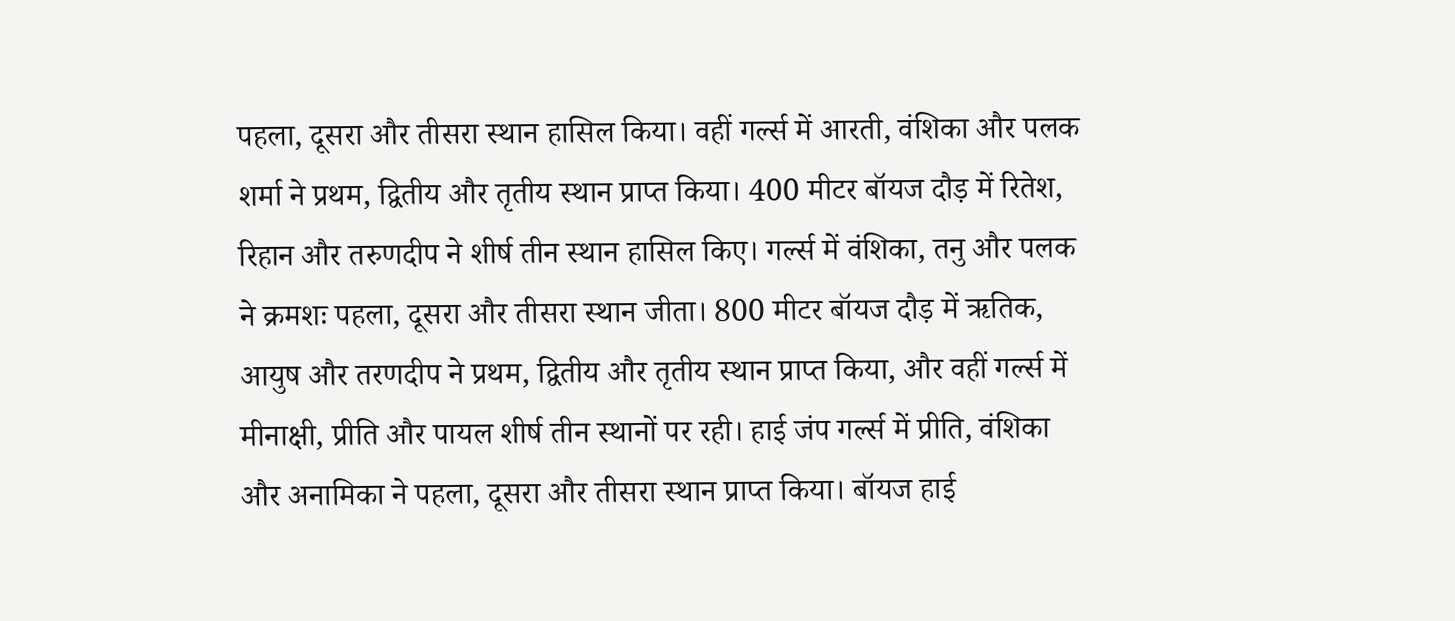पहला, दूसरा और तीसरा स्थान हासिल किया। वहीं गर्ल्स में आरती, वंशिका और पलक शर्मा ने प्रथम, द्वितीय और तृतीय स्थान प्राप्त किया। 400 मीटर बॉयज दौड़ में रितेश, रिहान और तरुणदीप ने शीर्ष तीन स्थान हासिल किए। गर्ल्स में वंशिका, तनु और पलक ने क्रमशः पहला, दूसरा और तीसरा स्थान जीता। 800 मीटर बॉयज दौड़ में ऋतिक, आयुष और तरणदीप ने प्रथम, द्वितीय और तृतीय स्थान प्राप्त किया, और वहीं गर्ल्स में मीनाक्षी, प्रीति और पायल शीर्ष तीन स्थानों पर रही। हाई जंप गर्ल्स में प्रीति, वंशिका और अनामिका ने पहला, दूसरा और तीसरा स्थान प्राप्त किया। बॉयज हाई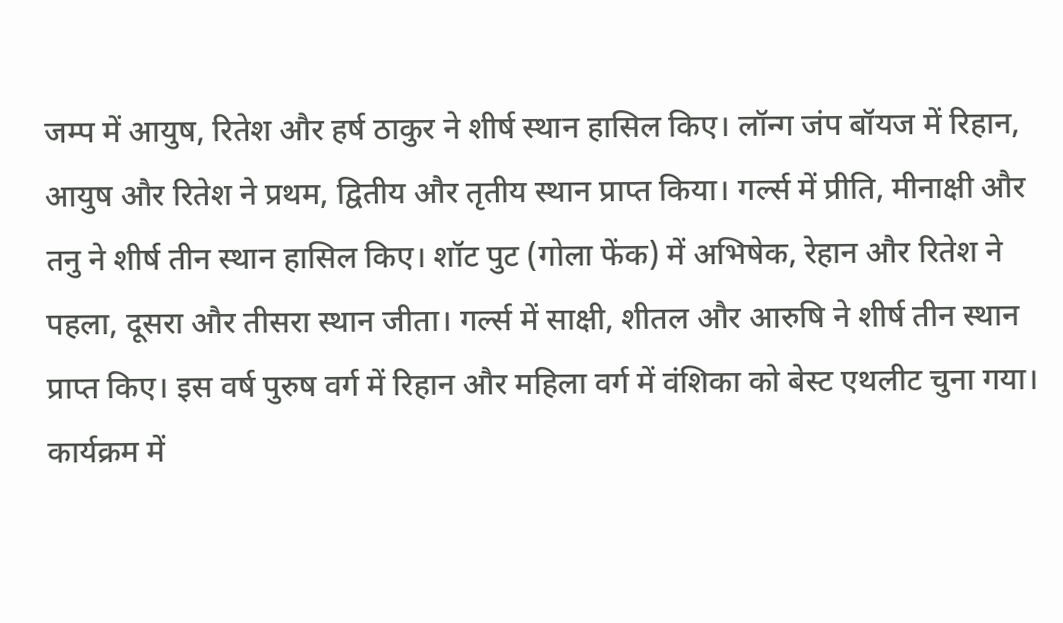जम्प में आयुष, रितेश और हर्ष ठाकुर ने शीर्ष स्थान हासिल किए। लॉन्ग जंप बॉयज में रिहान, आयुष और रितेश ने प्रथम, द्वितीय और तृतीय स्थान प्राप्त किया। गर्ल्स में प्रीति, मीनाक्षी और तनु ने शीर्ष तीन स्थान हासिल किए। शॉट पुट (गोला फेंक) में अभिषेक, रेहान और रितेश ने पहला, दूसरा और तीसरा स्थान जीता। गर्ल्स में साक्षी, शीतल और आरुषि ने शीर्ष तीन स्थान प्राप्त किए। इस वर्ष पुरुष वर्ग में रिहान और महिला वर्ग में वंशिका को बेस्ट एथलीट चुना गया। कार्यक्रम में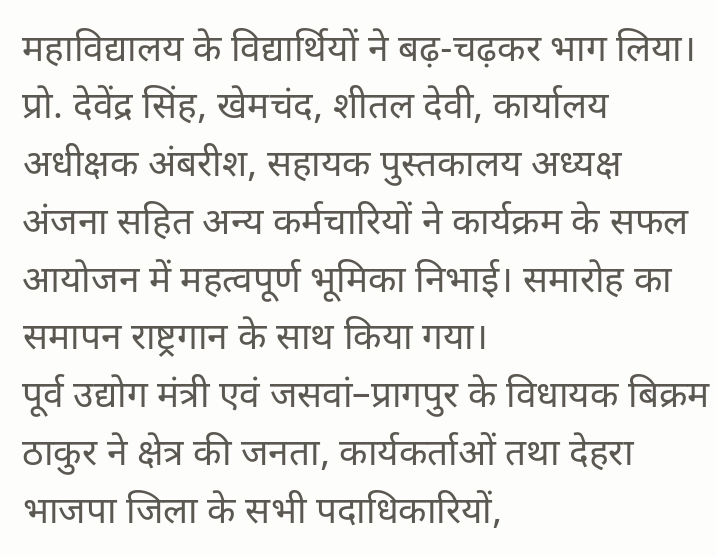महाविद्यालय के विद्यार्थियों ने बढ़-चढ़कर भाग लिया। प्रो. देवेंद्र सिंह, खेमचंद, शीतल देवी, कार्यालय अधीक्षक अंबरीश, सहायक पुस्तकालय अध्यक्ष अंजना सहित अन्य कर्मचारियों ने कार्यक्रम के सफल आयोजन में महत्वपूर्ण भूमिका निभाई। समारोह का समापन राष्ट्रगान के साथ किया गया।
पूर्व उद्योग मंत्री एवं जसवां–प्रागपुर के विधायक बिक्रम ठाकुर ने क्षेत्र की जनता, कार्यकर्ताओं तथा देहरा भाजपा जिला के सभी पदाधिकारियों,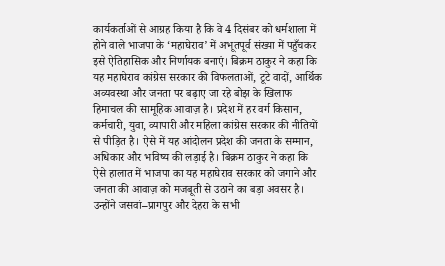कार्यकर्ताओं से आग्रह किया है कि वे 4 दिसंबर को धर्मशाला में होने वाले भाजपा के ‘महाघेराव’ में अभूतपूर्व संख्या में पहुँचकर इसे ऐतिहासिक और निर्णायक बनाएं। बिक्रम ठाकुर ने कहा कि यह महाघेराव कांग्रेस सरकार की विफलताओं, टूटे वादों, आर्थिक अव्यवस्था और जनता पर बढ़ाए जा रहे बोझ के खिलाफ हिमाचल की सामूहिक आवाज़ है। प्रदेश में हर वर्ग किसान, कर्मचारी, युवा, व्यापारी और महिला कांग्रेस सरकार की नीतियों से पीड़ित है। ऐसे में यह आंदोलन प्रदेश की जनता के सम्मान, अधिकार और भविष्य की लड़ाई है। बिक्रम ठाकुर ने कहा कि ऐसे हालात में भाजपा का यह महाघेराव सरकार को जगाने और जनता की आवाज़ को मजबूती से उठाने का बड़ा अवसर है। उन्होंने जसवां–प्रागपुर और देहरा के सभी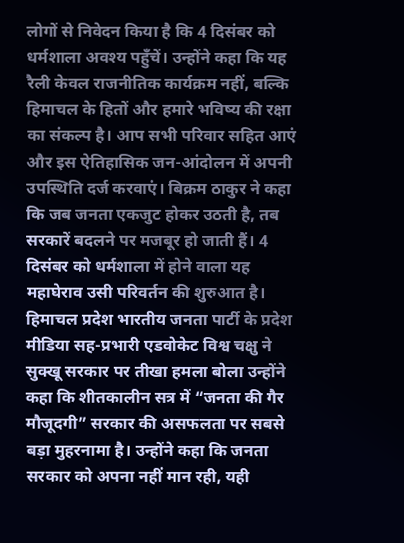लोगों से निवेदन किया है कि 4 दिसंबर को धर्मशाला अवश्य पहुँचें। उन्होंने कहा कि यह रैली केवल राजनीतिक कार्यक्रम नहीं, बल्कि हिमाचल के हितों और हमारे भविष्य की रक्षा का संकल्प है। आप सभी परिवार सहित आएं और इस ऐतिहासिक जन-आंदोलन में अपनी उपस्थिति दर्ज करवाएं। बिक्रम ठाकुर ने कहा कि जब जनता एकजुट होकर उठती है, तब सरकारें बदलने पर मजबूर हो जाती हैं। 4 दिसंबर को धर्मशाला में होने वाला यह महाघेराव उसी परिवर्तन की शुरुआत है।
हिमाचल प्रदेश भारतीय जनता पार्टी के प्रदेश मीडिया सह-प्रभारी एडवोकेट विश्व चक्षु ने सुक्खू सरकार पर तीखा हमला बोला उन्होंने कहा कि शीतकालीन सत्र में “जनता की गैर मौजूदगी” सरकार की असफलता पर सबसे बड़ा मुहरनामा है। उन्होंने कहा कि जनता सरकार को अपना नहीं मान रही, यही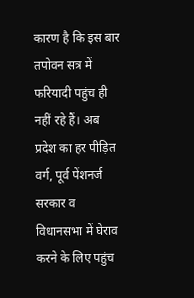कारण है कि इस बार तपोवन सत्र में फरियादी पहुंच ही नहीं रहे हैं। अब प्रदेश का हर पीड़ित वर्ग, पूर्व पेंशनर्ज सरकार व विधानसभा में घेराव करने के लिए पहुंच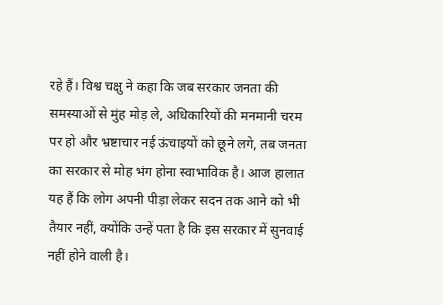रहे हैं। विश्व चक्षु ने कहा कि जब सरकार जनता की समस्याओं से मुंह मोड़ ले, अधिकारियों की मनमानी चरम पर हो और भ्रष्टाचार नई ऊंचाइयों को छूने लगे, तब जनता का सरकार से मोह भंग होना स्वाभाविक है। आज हालात यह हैं कि लोग अपनी पीड़ा लेकर सदन तक आने को भी तैयार नहीं, क्योंकि उन्हें पता है कि इस सरकार में सुनवाई नहीं होने वाली है।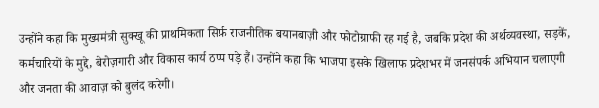उन्होंने कहा कि मुख्यमंत्री सुक्खू की प्राथमिकता सिर्फ़ राजनीतिक बयानबाज़ी और फोटोग्राफी रह गई है, जबकि प्रदेश की अर्थव्यवस्था, सड़कें, कर्मचारियों के मुद्दे, बेरोज़गारी और विकास कार्य ठप्प पड़े हैं। उन्होंने कहा कि भाजपा इसके खिलाफ प्रदेशभर में जनसंपर्क अभियान चलाएगी और जनता की आवाज़ को बुलंद करेगी।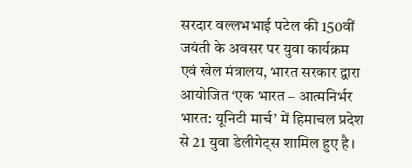सरदार वल्लभभाई पटेल की 150वीं जयंती के अवसर पर युवा कार्यक्रम एवं खेल मंत्रालय, भारत सरकार द्वारा आयोजित ‘एक भारत – आत्मनिर्भर भारत: यूनिटी मार्च’ में हिमाचल प्रदेश से 21 युवा डेलीगेट्स शामिल हुए है।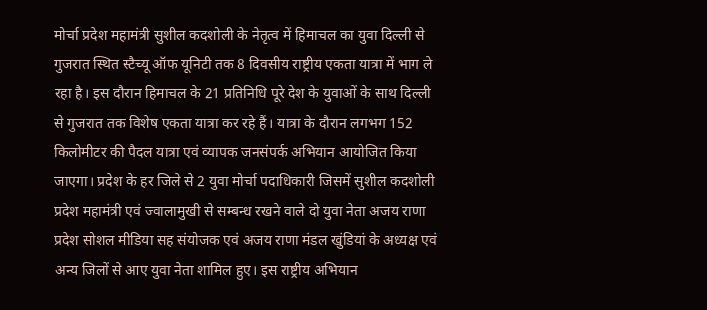मोर्चा प्रदेश महामंत्री सुशील कदशोली के नेतृत्व में हिमाचल का युवा दिल्ली से गुजरात स्थित स्टैच्यू ऑफ यूनिटी तक 8 दिवसीय राष्ट्रीय एकता यात्रा में भाग ले रहा है। इस दौरान हिमाचल के 21 प्रतिनिधि पूरे देश के युवाओं के साथ दिल्ली से गुजरात तक विशेष एकता यात्रा कर रहे हैं। यात्रा के दौरान लगभग 152 किलोमीटर की पैदल यात्रा एवं व्यापक जनसंपर्क अभियान आयोजित किया जाएगा। प्रदेश के हर जिले से 2 युवा मोर्चा पदाधिकारी जिसमें सुशील कदशोली प्रदेश महामंत्री एवं ज्वालामुखी से सम्बन्ध रखने वाले दो युवा नेता अजय राणा प्रदेश सोशल मीडिया सह संयोजक एवं अजय राणा मंडल खुंडियां के अध्यक्ष एवं अन्य जिलों से आए युवा नेता शामिल हुए। इस राष्ट्रीय अभियान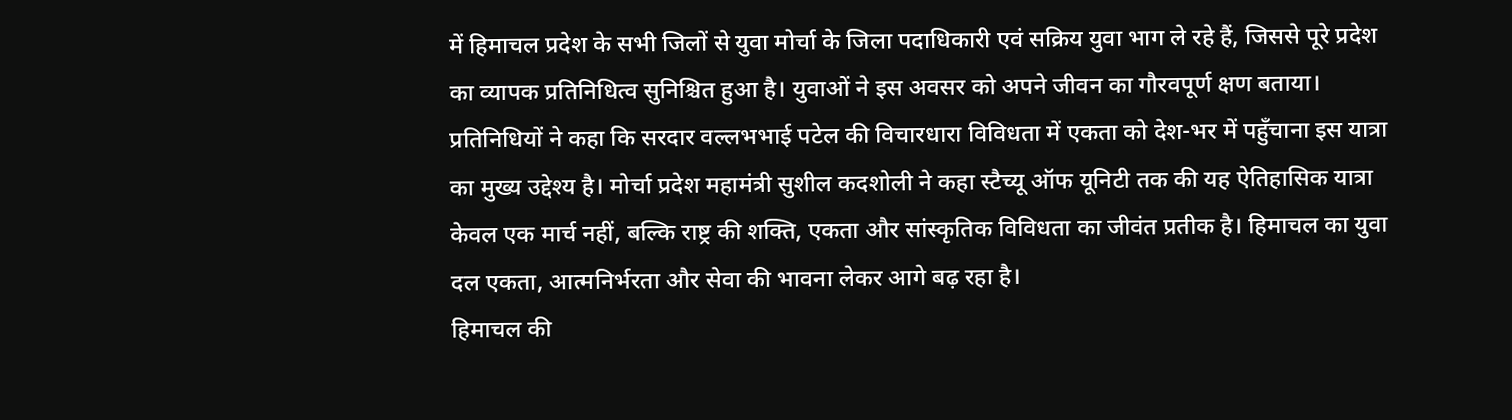में हिमाचल प्रदेश के सभी जिलों से युवा मोर्चा के जिला पदाधिकारी एवं सक्रिय युवा भाग ले रहे हैं, जिससे पूरे प्रदेश का व्यापक प्रतिनिधित्व सुनिश्चित हुआ है। युवाओं ने इस अवसर को अपने जीवन का गौरवपूर्ण क्षण बताया। प्रतिनिधियों ने कहा कि सरदार वल्लभभाई पटेल की विचारधारा विविधता में एकता को देश-भर में पहुँचाना इस यात्रा का मुख्य उद्देश्य है। मोर्चा प्रदेश महामंत्री सुशील कदशोली ने कहा स्टैच्यू ऑफ यूनिटी तक की यह ऐतिहासिक यात्रा केवल एक मार्च नहीं, बल्कि राष्ट्र की शक्ति, एकता और सांस्कृतिक विविधता का जीवंत प्रतीक है। हिमाचल का युवा दल एकता, आत्मनिर्भरता और सेवा की भावना लेकर आगे बढ़ रहा है।
हिमाचल की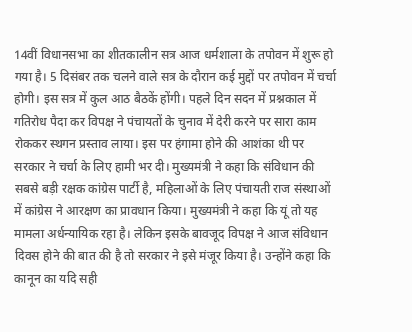14वीं विधानसभा का शीतकालीन सत्र आज धर्मशाला के तपोवन में शुरू हो गया है। 5 दिसंबर तक चलने वाले सत्र के दौरान कई मुद्दों पर तपोवन में चर्चा होगी। इस सत्र में कुल आठ बैठकें होंगी। पहले दिन सदन में प्रश्नकाल में गतिरोध पैदा कर विपक्ष ने पंचायतों के चुनाव में देरी करने पर सारा काम रोककर स्थगन प्रस्ताव लाया। इस पर हंगामा होने की आशंका थी पर सरकार ने चर्चा के लिए हामी भर दी। मुख्यमंत्री ने कहा कि संविधान की सबसे बड़ी रक्षक कांग्रेस पार्टी है, महिलाओं के लिए पंचायती राज संस्थाओं में कांग्रेस ने आरक्षण का प्रावधान किया। मुख्यमंत्री ने कहा कि यूं तो यह मामला अर्धन्यायिक रहा है। लेकिन इसके बावजूद विपक्ष ने आज संविधान दिवस होने की बात की है तो सरकार ने इसे मंजूर किया है। उन्होंने कहा कि कानून का यदि सही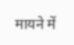मायने में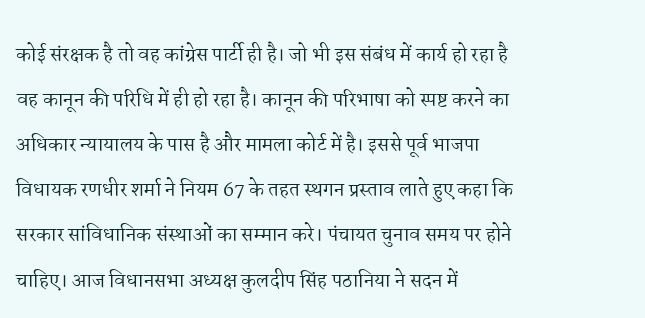कोई संरक्षक है तो वह कांग्रेस पार्टी ही है। जो भी इस संबंध में कार्य हो रहा है वह कानून की परिधि में ही हो रहा है। कानून की परिभाषा को स्पष्ट करने का अधिकार न्यायालय के पास है और मामला कोर्ट में है। इससे पूर्व भाजपा विधायक रणधीर शर्मा ने नियम 67 के तहत स्थगन प्रस्ताव लाते हुए कहा कि सरकार सांविधानिक संस्थाओं का सम्मान करे। पंचायत चुनाव समय पर होने चाहिए। आज विधानसभा अध्यक्ष कुलदीप सिंह पठानिया ने सदन में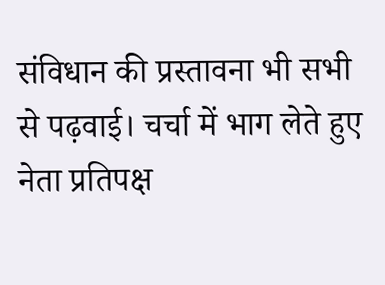संविधान की प्रस्तावना भी सभी से पढ़वाई। चर्चा में भाग लेते हुए नेता प्रतिपक्ष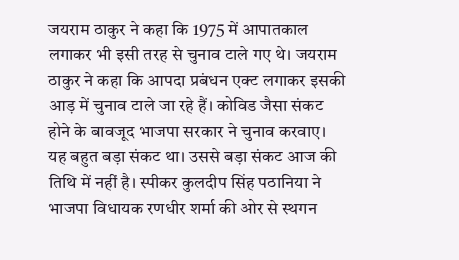जयराम ठाकुर ने कहा कि 1975 में आपातकाल लगाकर भी इसी तरह से चुनाव टाले गए थे। जयराम ठाकुर ने कहा कि आपदा प्रबंधन एक्ट लगाकर इसकी आड़ में चुनाव टाले जा रहे हैं। कोविड जैसा संकट होने के बावजूद भाजपा सरकार ने चुनाव करवाए। यह बहुत बड़ा संकट था। उससे बड़ा संकट आज की तिथि में नहीं है। स्पीकर कुलदीप सिंह पठानिया ने भाजपा विधायक रणधीर शर्मा की ओर से स्थगन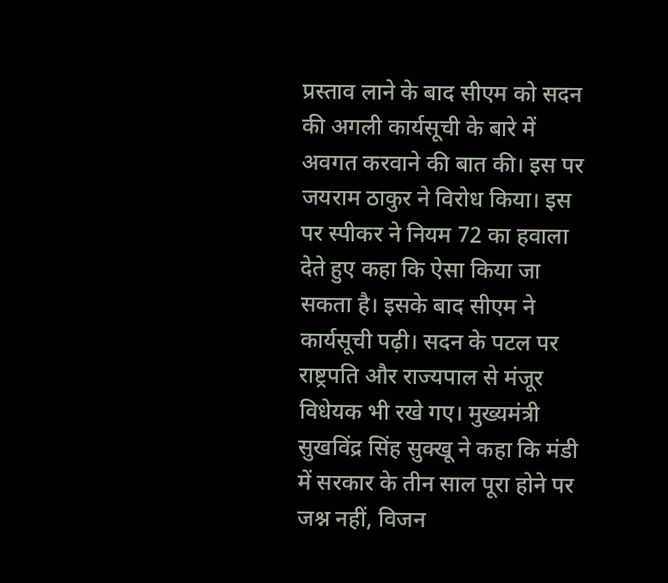प्रस्ताव लाने के बाद सीएम को सदन की अगली कार्यसूची के बारे में अवगत करवाने की बात की। इस पर जयराम ठाकुर ने विरोध किया। इस पर स्पीकर ने नियम 72 का हवाला देते हुए कहा कि ऐसा किया जा सकता है। इसके बाद सीएम ने कार्यसूची पढ़ी। सदन के पटल पर राष्ट्रपति और राज्यपाल से मंजूर विधेयक भी रखे गए। मुख्यमंत्री सुखविंद्र सिंह सुक्खू ने कहा कि मंडी में सरकार के तीन साल पूरा होने पर जश्न नहीं, विजन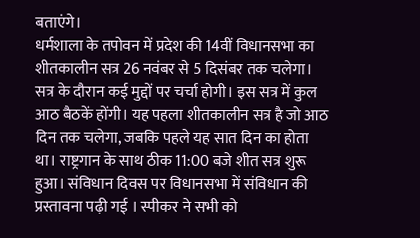बताएंगे।
धर्मशाला के तपोवन में प्रदेश की 14वीं विधानसभा का शीतकालीन सत्र 26 नवंबर से 5 दिसंबर तक चलेगा। सत्र के दौरान कई मुद्दों पर चर्चा होगी। इस सत्र में कुल आठ बैठकें होंगी। यह पहला शीतकालीन सत्र है जो आठ दिन तक चलेगा, जबकि पहले यह सात दिन का होता था। राष्ट्रगान के साथ ठीक 11:00 बजे शीत सत्र शुरू हुआ। संविधान दिवस पर विधानसभा में संविधान की प्रस्तावना पढ़ी गई । स्पीकर ने सभी को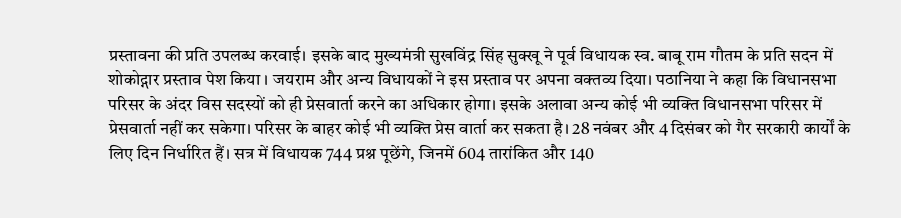प्रस्तावना की प्रति उपलब्ध करवाई। इसके बाद मुख्यमंत्री सुखविंद्र सिंह सुक्खू ने पूर्व विधायक स्व. बाबू राम गौतम के प्रति सदन में शोकोद्गार प्रस्ताव पेश किया । जयराम और अन्य विधायकों ने इस प्रस्ताव पर अपना वक्तव्य दिया। पठानिया ने कहा कि विधानसभा परिसर के अंदर विस सदस्यों को ही प्रेसवार्ता करने का अधिकार होगा। इसके अलावा अन्य कोई भी व्यक्ति विधानसभा परिसर में प्रेसवार्ता नहीं कर सकेगा। परिसर के बाहर कोई भी व्यक्ति प्रेस वार्ता कर सकता है। 28 नवंबर और 4 दिसंबर को गैर सरकारी कार्यों के लिए दिन निर्धारित हैं। सत्र में विधायक 744 प्रश्न पूछेंगे, जिनमें 604 तारांकित और 140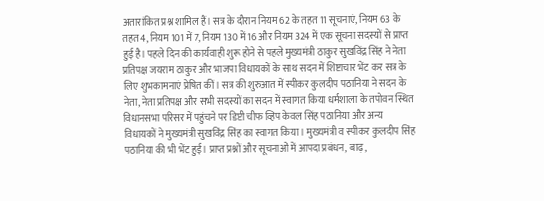अतारांकित प्रश्न शामिल हैं। सत्र के दौरान नियम 62 के तहत 11 सूचनाएं, नियम 63 के तहत 4, नियम 101 में 7, नियम 130 में 16 और नियम 324 में एक सूचना सदस्यों से प्राप्त हुई है। पहले दिन की कार्यवाही शुरू होने से पहले मुख्यमंत्री ठाकुर सुखविंद्र सिंह ने नेता प्रतिपक्ष जयराम ठाकुर और भाजपा विधायकों के साथ सदन में शिष्टाचार भेंट कर सत्र के लिए शुभकामनाएं प्रेषित कीं। सत्र की शुरुआत में स्पीकर कुलदीप पठानिया ने सदन के नेता, नेता प्रतिपक्ष और सभी सदस्यों का सदन में स्वागत किया धर्मशाला के तपोवन स्थित विधानसभा परिसर में पहुंचने पर डिप्टी चीफ व्हिप केवल सिंह पठानिया और अन्य विधायकों ने मुख्यमंत्री सुखविंद्र सिंह का स्वागत किया। मुख्यमंत्री व स्पीकर कुलदीप सिंह पठानिया की भी भेंट हुई। प्राप्त प्रश्नों और सूचनाओं में आपदा प्रबंधन, बाढ़,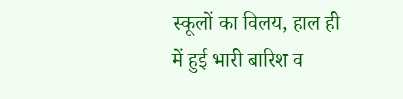स्कूलों का विलय, हाल ही में हुई भारी बारिश व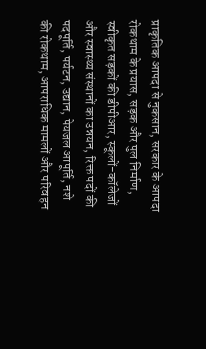प्राकृतिक आपदा से नुकसान, सरकार के आपदा रोकथाम के प्रयास, सड़क और पुल निर्माण, स्वीकृत सड़कों की डीपीआर, स्कूलों-कॉलेजों और स्वास्थ्य संस्थानों का उन्नयन, रिक्त पदों की पदपूर्ति, पर्यटन, उद्यान, पेयजल आपूर्ति, नशे की रोकथाम, आपराधिक मामलों और परिवहन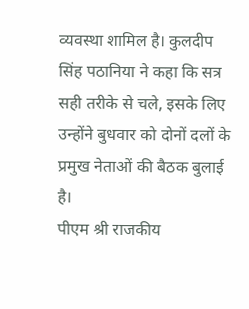व्यवस्था शामिल है। कुलदीप सिंह पठानिया ने कहा कि सत्र सही तरीके से चले, इसके लिए उन्होंने बुधवार को दोनों दलों के प्रमुख नेताओं की बैठक बुलाई है।
पीएम श्री राजकीय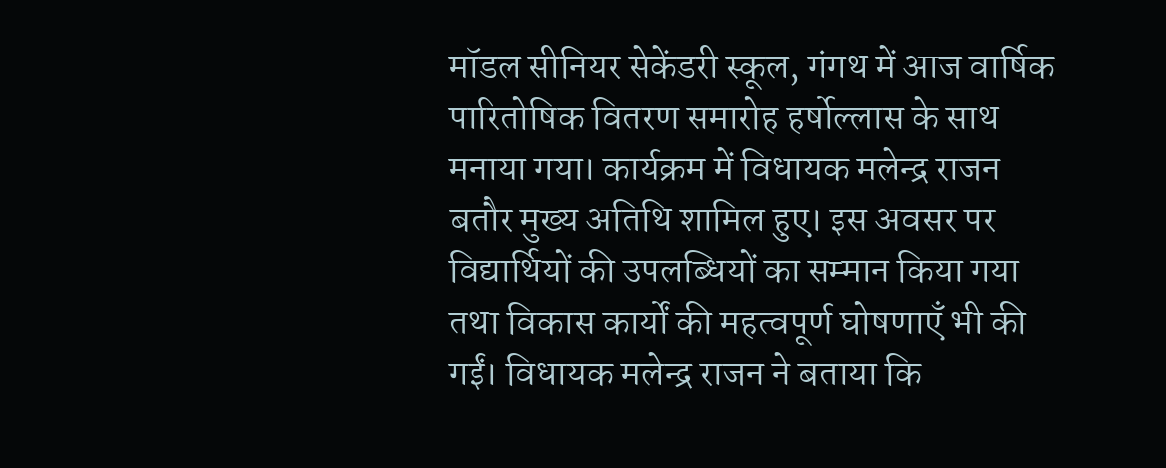मॉडल सीनियर सेकेंडरी स्कूल, गंगथ में आज वार्षिक पारितोषिक वितरण समारोह हर्षोल्लास के साथ मनाया गया। कार्यक्रम में विधायक मलेन्द्र राजन बतौर मुख्य अतिथि शामिल हुए। इस अवसर पर विद्यार्थियों की उपलब्धियों का सम्मान किया गया तथा विकास कार्यों की महत्वपूर्ण घोषणाएँ भी की गईं। विधायक मलेन्द्र राजन ने बताया कि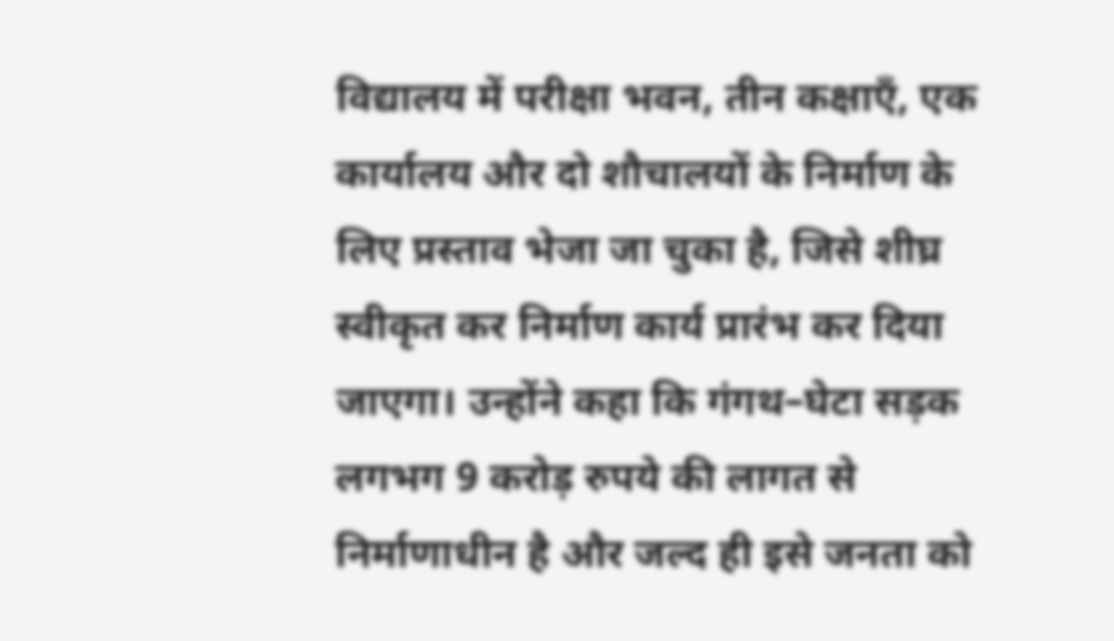विद्यालय में परीक्षा भवन, तीन कक्षाएँ, एक कार्यालय और दो शौचालयों के निर्माण के लिए प्रस्ताव भेजा जा चुका है, जिसे शीघ्र स्वीकृत कर निर्माण कार्य प्रारंभ कर दिया जाएगा। उन्होंने कहा कि गंगथ–घेटा सड़क लगभग 9 करोड़ रुपये की लागत से निर्माणाधीन है और जल्द ही इसे जनता को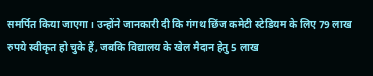समर्पित किया जाएगा। उन्होंने जानकारी दी कि गंगथ छिंज कमेटी स्टेडियम के लिए 79 लाख रुपये स्वीकृत हो चुके हैं, जबकि विद्यालय के खेल मैदान हेतु 5 लाख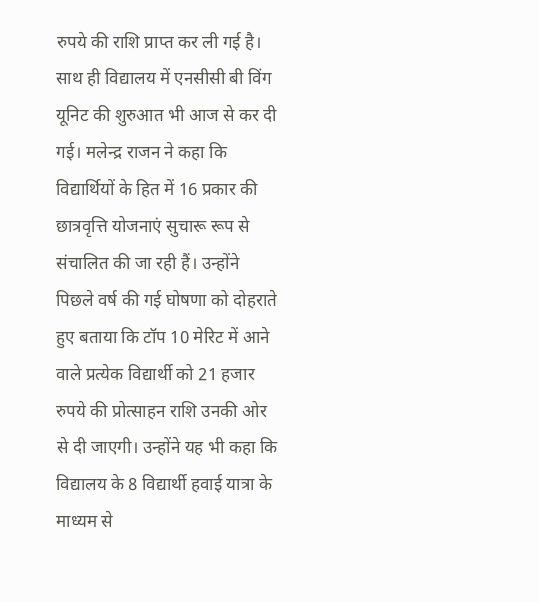रुपये की राशि प्राप्त कर ली गई है। साथ ही विद्यालय में एनसीसी बी विंग यूनिट की शुरुआत भी आज से कर दी गई। मलेन्द्र राजन ने कहा कि विद्यार्थियों के हित में 16 प्रकार की छात्रवृत्ति योजनाएं सुचारू रूप से संचालित की जा रही हैं। उन्होंने पिछले वर्ष की गई घोषणा को दोहराते हुए बताया कि टॉप 10 मेरिट में आने वाले प्रत्येक विद्यार्थी को 21 हजार रुपये की प्रोत्साहन राशि उनकी ओर से दी जाएगी। उन्होंने यह भी कहा कि विद्यालय के 8 विद्यार्थी हवाई यात्रा के माध्यम से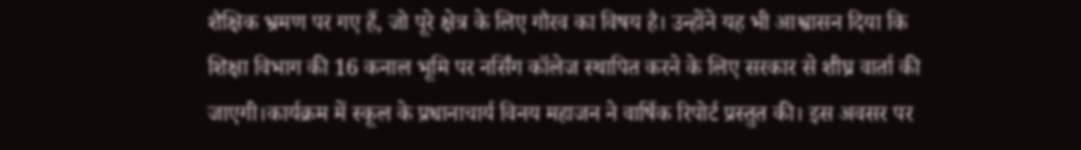शैक्षिक भ्रमण पर गए हैं, जो पूरे क्षेत्र के लिए गौरव का विषय है। उन्होंने यह भी आश्वासन दिया कि शिक्षा विभाग की 16 कनाल भूमि पर नर्सिंग कॉलेज स्थापित करने के लिए सरकार से शीघ्र वार्ता की जाएगी।कार्यक्रम में स्कूल के प्रधानाचार्य विनय महाजन ने वार्षिक रिपोर्ट प्रस्तुत की। इस अवसर पर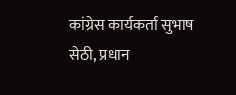कांग्रेस कार्यकर्ता सुभाष सेठी, प्रधान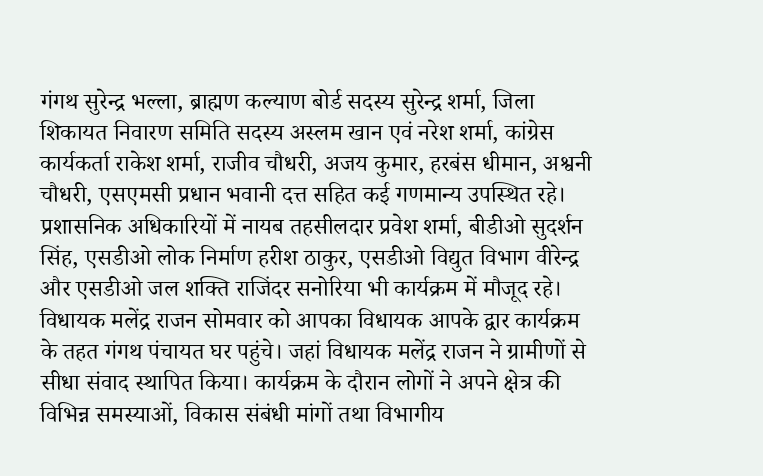गंगथ सुरेन्द्र भल्ला, ब्राह्मण कल्याण बोर्ड सदस्य सुरेन्द्र शर्मा, जिला शिकायत निवारण समिति सदस्य अस्लम खान एवं नरेश शर्मा, कांग्रेस कार्यकर्ता राकेश शर्मा, राजीव चौधरी, अजय कुमार, हरबंस धीमान, अश्वनी चौधरी, एसएमसी प्रधान भवानी दत्त सहित कई गणमान्य उपस्थित रहे। प्रशासनिक अधिकारियों में नायब तहसीलदार प्रवेश शर्मा, बीडीओ सुदर्शन सिंह, एसडीओ लोक निर्माण हरीश ठाकुर, एसडीओ विद्युत विभाग वीरेन्द्र और एसडीओ जल शक्ति राजिंदर सनोरिया भी कार्यक्रम में मौजूद रहे।
विधायक मलेंद्र राजन सोमवार को आपका विधायक आपके द्वार कार्यक्रम के तहत गंगथ पंचायत घर पहुंचे। जहां विधायक मलेंद्र राजन ने ग्रामीणों से सीधा संवाद स्थापित किया। कार्यक्रम के दौरान लोगों ने अपने क्षेत्र की विभिन्न समस्याओं, विकास संबंधी मांगों तथा विभागीय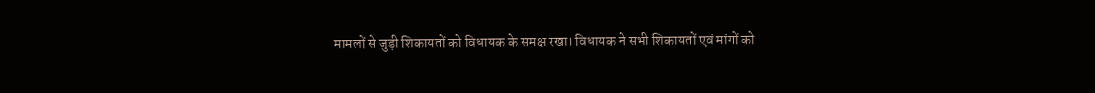मामलों से जुड़ी शिकायतों को विधायक के समक्ष रखा। विधायक ने सभी शिकायतों एवं मांगों को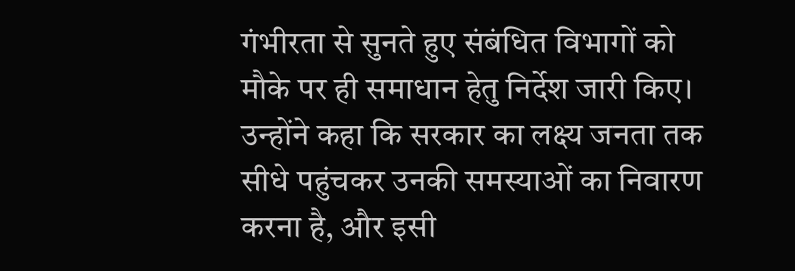गंभीरता से सुनते हुए संबंधित विभागों को मौके पर ही समाधान हेतु निर्देश जारी किए। उन्होंने कहा कि सरकार का लक्ष्य जनता तक सीधे पहुंचकर उनकी समस्याओं का निवारण करना है, और इसी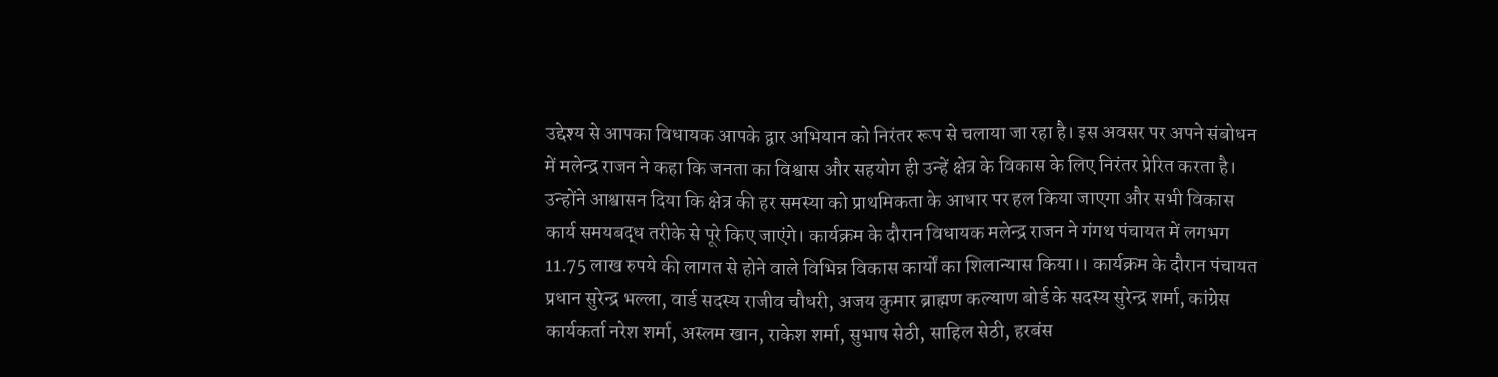उद्देश्य से आपका विधायक आपके द्वार अभियान को निरंतर रूप से चलाया जा रहा है। इस अवसर पर अपने संबोधन में मलेन्द्र राजन ने कहा कि जनता का विश्वास और सहयोग ही उन्हें क्षेत्र के विकास के लिए निरंतर प्रेरित करता है। उन्होंने आश्वासन दिया कि क्षेत्र की हर समस्या को प्राथमिकता के आधार पर हल किया जाएगा और सभी विकास कार्य समयबद्ध तरीके से पूरे किए जाएंगे। कार्यक्रम के दौरान विधायक मलेन्द्र राजन ने गंगथ पंचायत में लगभग 11.75 लाख रुपये की लागत से होने वाले विभिन्न विकास कार्यों का शिलान्यास किया।। कार्यक्रम के दौरान पंचायत प्रधान सुरेन्द्र भल्ला, वार्ड सदस्य राजीव चौधरी, अजय कुमार ब्राह्मण कल्याण बोर्ड के सदस्य सुरेन्द्र शर्मा, कांग्रेस कार्यकर्ता नरेश शर्मा, अस्लम खान, राकेश शर्मा, सुभाष सेठी, साहिल सेठी, हरबंस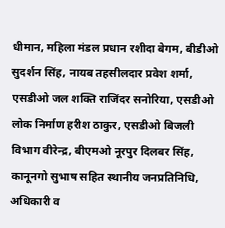धीमान, महिला मंडल प्रधान रशीदा बेगम, बीडीओ सुदर्शन सिंह, नायब तहसीलदार प्रवेश शर्मा, एसडीओ जल शक्ति राजिंदर सनोरिया, एसडीओ लोक निर्माण हरीश ठाकुर, एसडीओ बिजली विभाग वीरेन्द्र, बीएमओ नूरपुर दिलबर सिंह, कानूनगो सुभाष सहित स्थानीय जनप्रतिनिधि, अधिकारी व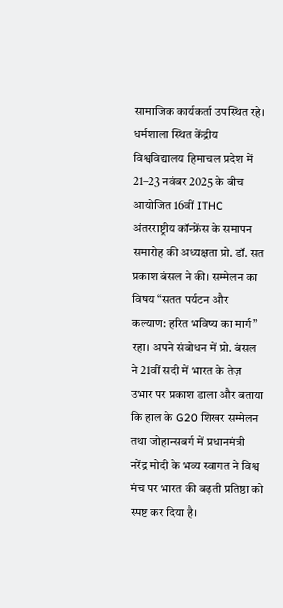सामाजिक कार्यकर्ता उपस्थित रहे।
धर्मशाला स्थित केंद्रीय विश्वविद्यालय हिमाचल प्रदेश में 21–23 नवंबर 2025 के बीच आयोजित 16वीं ITHC अंतरराष्ट्रीय कॉन्फ्रेंस के समापन समारोह की अध्यक्षता प्रो. डॉ. सत प्रकाश बंसल ने की। सम्मेलन का विषय “सतत पर्यटन और कल्याण: हरित भविष्य का मार्ग” रहा। अपने संबोधन में प्रो. बंसल ने 21वीं सदी में भारत के तेज़ उभार पर प्रकाश डाला और बताया कि हाल के G20 शिखर सम्मेलन तथा जोहान्सबर्ग में प्रधानमंत्री नरेंद्र मोदी के भव्य स्वागत ने विश्व मंच पर भारत की बढ़ती प्रतिष्ठा को स्पष्ट कर दिया है।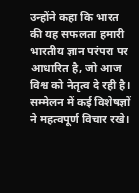उन्होंने कहा कि भारत की यह सफलता हमारी भारतीय ज्ञान परंपरा पर आधारित है, जो आज विश्व को नेतृत्व दे रही है। सम्मेलन में कई विशेषज्ञों ने महत्वपूर्ण विचार रखे।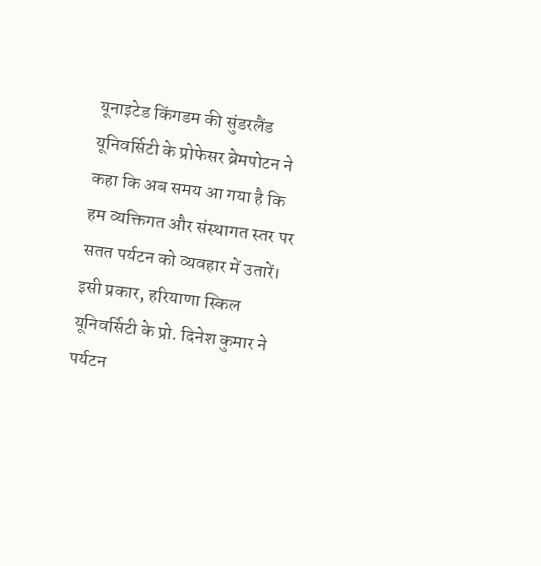यूनाइटेड किंगडम की सुंडरलैंड यूनिवर्सिटी के प्रोफेसर ब्रेमपोटन ने कहा कि अब समय आ गया है कि हम व्यक्तिगत और संस्थागत स्तर पर सतत पर्यटन को व्यवहार में उतारें। इसी प्रकार, हरियाणा स्किल यूनिवर्सिटी के प्रो. दिनेश कुमार ने पर्यटन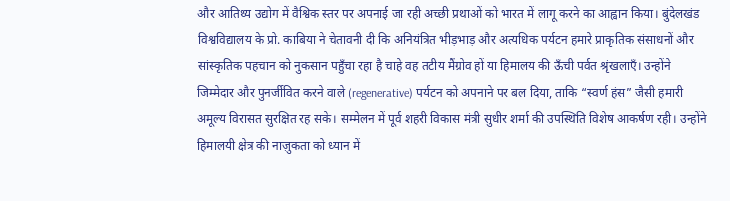और आतिथ्य उद्योग में वैश्विक स्तर पर अपनाई जा रही अच्छी प्रथाओं को भारत में लागू करने का आह्वान किया। बुंदेलखंड विश्वविद्यालय के प्रो. काबिया ने चेतावनी दी कि अनियंत्रित भीड़भाड़ और अत्यधिक पर्यटन हमारे प्राकृतिक संसाधनों और सांस्कृतिक पहचान को नुकसान पहुँचा रहा है चाहे वह तटीय मैंग्रोव हों या हिमालय की ऊँची पर्वत श्रृंखलाएँ। उन्होंने जिम्मेदार और पुनर्जीवित करने वाले (regenerative) पर्यटन को अपनाने पर बल दिया, ताकि “स्वर्ण हंस” जैसी हमारी अमूल्य विरासत सुरक्षित रह सके। सम्मेलन में पूर्व शहरी विकास मंत्री सुधीर शर्मा की उपस्थिति विशेष आकर्षण रही। उन्होंने हिमालयी क्षेत्र की नाज़ुकता को ध्यान में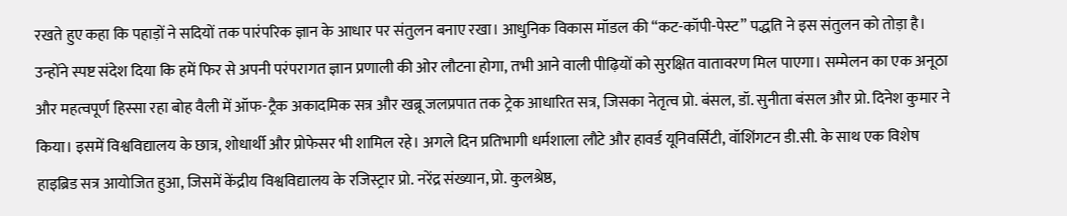रखते हुए कहा कि पहाड़ों ने सदियों तक पारंपरिक ज्ञान के आधार पर संतुलन बनाए रखा। आधुनिक विकास मॉडल की “कट-कॉपी-पेस्ट” पद्धति ने इस संतुलन को तोड़ा है। उन्होंने स्पष्ट संदेश दिया कि हमें फिर से अपनी परंपरागत ज्ञान प्रणाली की ओर लौटना होगा, तभी आने वाली पीढ़ियों को सुरक्षित वातावरण मिल पाएगा। सम्मेलन का एक अनूठा और महत्वपूर्ण हिस्सा रहा बोह वैली में ऑफ-ट्रैक अकादमिक सत्र और खब्रू जलप्रपात तक ट्रेक आधारित सत्र, जिसका नेतृत्व प्रो. बंसल, डॉ. सुनीता बंसल और प्रो. दिनेश कुमार ने किया। इसमें विश्वविद्यालय के छात्र, शोधार्थी और प्रोफेसर भी शामिल रहे। अगले दिन प्रतिभागी धर्मशाला लौटे और हावर्ड यूनिवर्सिटी, वॉशिंगटन डी.सी. के साथ एक विशेष हाइब्रिड सत्र आयोजित हुआ, जिसमें केंद्रीय विश्वविद्यालय के रजिस्ट्रार प्रो. नरेंद्र संख्यान, प्रो. कुलश्रेष्ठ,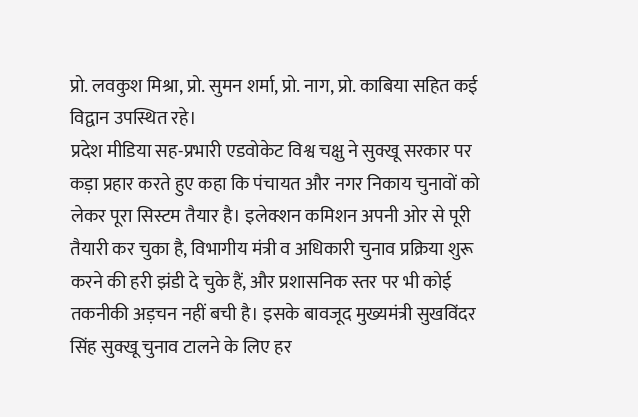प्रो. लवकुश मिश्रा, प्रो. सुमन शर्मा, प्रो. नाग, प्रो. काबिया सहित कई विद्वान उपस्थित रहे।
प्रदेश मीडिया सह-प्रभारी एडवोकेट विश्व चक्षु ने सुक्खू सरकार पर कड़ा प्रहार करते हुए कहा कि पंचायत और नगर निकाय चुनावों को लेकर पूरा सिस्टम तैयार है। इलेक्शन कमिशन अपनी ओर से पूरी तैयारी कर चुका है, विभागीय मंत्री व अधिकारी चुनाव प्रक्रिया शुरू करने की हरी झंडी दे चुके हैं, और प्रशासनिक स्तर पर भी कोई तकनीकी अड़चन नहीं बची है। इसके बावजूद मुख्यमंत्री सुखविंदर सिंह सुक्खू चुनाव टालने के लिए हर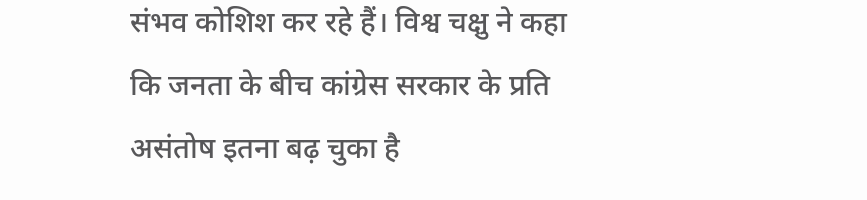संभव कोशिश कर रहे हैं। विश्व चक्षु ने कहा कि जनता के बीच कांग्रेस सरकार के प्रति असंतोष इतना बढ़ चुका है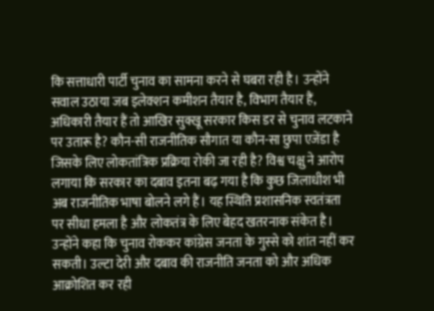कि सत्ताधारी पार्टी चुनाव का सामना करने से घबरा रही है। उन्होंने सवाल उठाया जब इलेक्शन कमीशन तैयार है, विभाग तैयार हैं, अधिकारी तैयार हैं तो आखिर सुक्खू सरकार किस डर से चुनाव लटकाने पर उतारू है? कौन-सी राजनीतिक सौगात या कौन-सा छुपा एजेंडा है जिसके लिए लोकतांत्रिक प्रक्रिया रोकी जा रही है? विश्व चक्षु ने आरोप लगाया कि सरकार का दबाव इतना बढ़ गया है कि कुछ जिलाधीश भी अब राजनीतिक भाषा बोलने लगे हैं। यह स्थिति प्रशासनिक स्वतंत्रता पर सीधा हमला है और लोकतंत्र के लिए बेहद खतरनाक संकेत है। उन्होंने कहा कि चुनाव रोककर कांग्रेस जनता के गुस्से को शांत नहीं कर सकती। उल्टा देरी और दबाव की राजनीति जनता को और अधिक आक्रोशित कर रही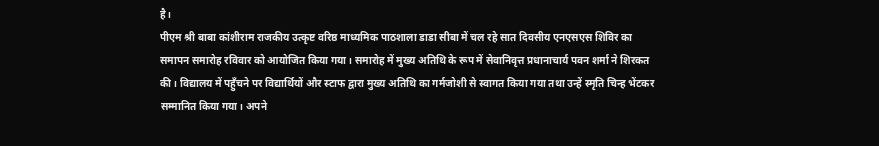है।
पीएम श्री बाबा कांशीराम राजकीय उत्कृष्ट वरिष्ठ माध्यमिक पाठशाला डाडा सीबा में चल रहे सात दिवसीय एनएसएस शिविर का समापन समारोह रविवार को आयोजित किया गया। समारोह में मुख्य अतिथि के रूप में सेवानिवृत्त प्रधानाचार्य पवन शर्मा ने शिरकत की। विद्यालय में पहुँचने पर विद्यार्थियों और स्टाफ द्वारा मुख्य अतिथि का गर्मजोशी से स्वागत किया गया तथा उन्हें स्मृति चिन्ह भेंटकर सम्मानित किया गया। अपने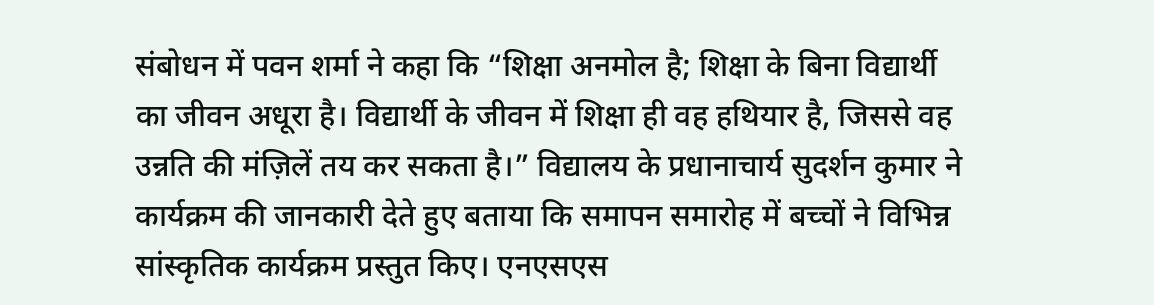संबोधन में पवन शर्मा ने कहा कि “शिक्षा अनमोल है; शिक्षा के बिना विद्यार्थी का जीवन अधूरा है। विद्यार्थी के जीवन में शिक्षा ही वह हथियार है, जिससे वह उन्नति की मंज़िलें तय कर सकता है।” विद्यालय के प्रधानाचार्य सुदर्शन कुमार ने कार्यक्रम की जानकारी देते हुए बताया कि समापन समारोह में बच्चों ने विभिन्न सांस्कृतिक कार्यक्रम प्रस्तुत किए। एनएसएस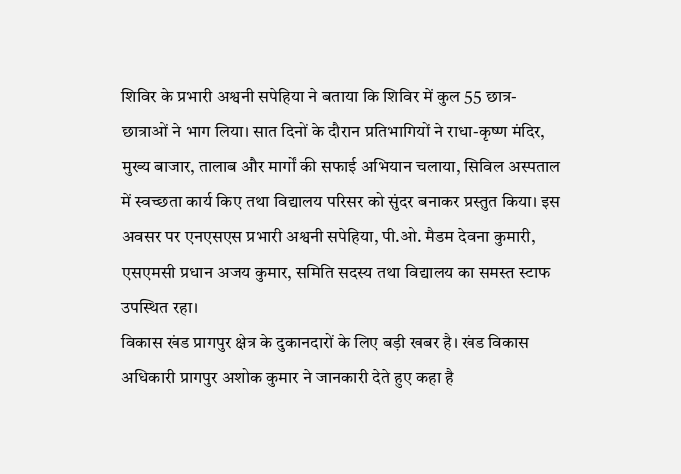शिविर के प्रभारी अश्वनी सपेहिया ने बताया कि शिविर में कुल 55 छात्र-छात्राओं ने भाग लिया। सात दिनों के दौरान प्रतिभागियों ने राधा-कृष्ण मंदिर, मुख्य बाजार, तालाब और मार्गों की सफाई अभियान चलाया, सिविल अस्पताल में स्वच्छता कार्य किए तथा विद्यालय परिसर को सुंदर बनाकर प्रस्तुत किया। इस अवसर पर एनएसएस प्रभारी अश्वनी सपेहिया, पी.ओ. मैडम देवना कुमारी, एसएमसी प्रधान अजय कुमार, समिति सदस्य तथा विद्यालय का समस्त स्टाफ उपस्थित रहा।
विकास खंड प्रागपुर क्षेत्र के दुकानदारों के लिए बड़ी खबर है। खंड विकास अधिकारी प्रागपुर अशोक कुमार ने जानकारी देते हुए कहा है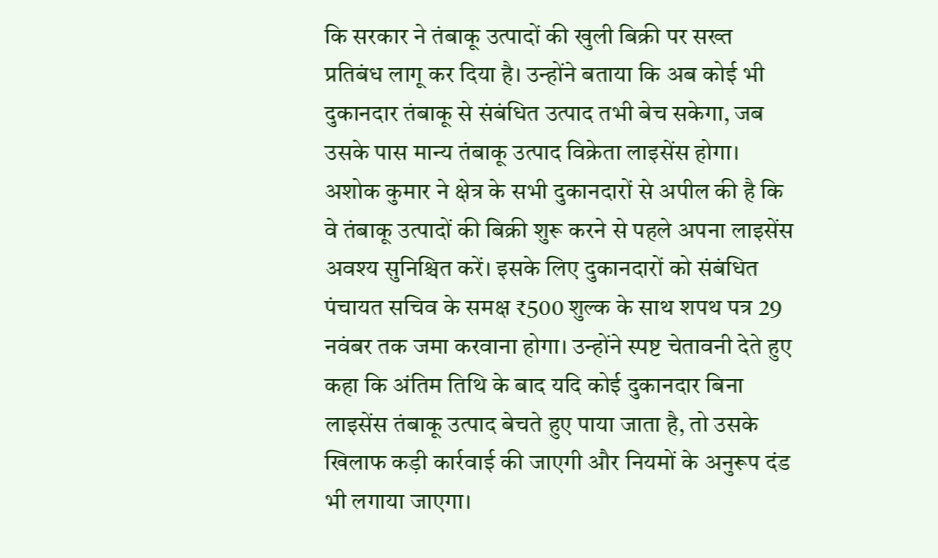कि सरकार ने तंबाकू उत्पादों की खुली बिक्री पर सख्त प्रतिबंध लागू कर दिया है। उन्होंने बताया कि अब कोई भी दुकानदार तंबाकू से संबंधित उत्पाद तभी बेच सकेगा, जब उसके पास मान्य तंबाकू उत्पाद विक्रेता लाइसेंस होगा। अशोक कुमार ने क्षेत्र के सभी दुकानदारों से अपील की है कि वे तंबाकू उत्पादों की बिक्री शुरू करने से पहले अपना लाइसेंस अवश्य सुनिश्चित करें। इसके लिए दुकानदारों को संबंधित पंचायत सचिव के समक्ष ₹500 शुल्क के साथ शपथ पत्र 29 नवंबर तक जमा करवाना होगा। उन्होंने स्पष्ट चेतावनी देते हुए कहा कि अंतिम तिथि के बाद यदि कोई दुकानदार बिना लाइसेंस तंबाकू उत्पाद बेचते हुए पाया जाता है, तो उसके खिलाफ कड़ी कार्रवाई की जाएगी और नियमों के अनुरूप दंड भी लगाया जाएगा।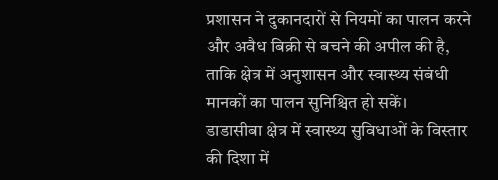प्रशासन ने दुकानदारों से नियमों का पालन करने और अवैध बिक्री से बचने की अपील की है, ताकि क्षेत्र में अनुशासन और स्वास्थ्य संबंधी मानकों का पालन सुनिश्चित हो सकें।
डाडासीबा क्षेत्र में स्वास्थ्य सुविधाओं के विस्तार की दिशा में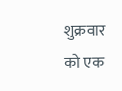शुक्रवार को एक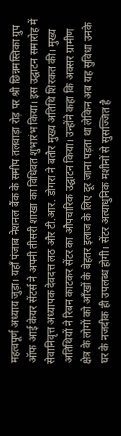महत्वपूर्ण अध्याय जुड़ा। यहाँ पंजाब नेशनल बैंक के समीप तलवाड़ा रोड़ पर श्री छिन्नमस्तिका ग्रुप ऑफ आई केयर सेंटर्स ने अपनी तीसरी शाखा का विधिवत शुभारंभ किया। इस उद्घाटन समारोह में सेवानिवृत्त अध्यापक देवदत्त लठ और टी.आर. डोगरा ने बतौर मुख्य अतिथि शिरकत की। मुख्य अतिथियों ने रिबन काटकर सेंटर का औपचारिक उद्घाटन किया। उन्होंने कहा कि अक्सर ग्रामीण क्षेत्र के लोगों को आँखों के बेहतर इलाज के लिए दूर जाना पड़ता था लेकिन अब यह सुविधा उनके घर के नजदीक ही उपलब्ध होगी। सेंटर अत्याधुनिक मशीनों से सुसज्जित है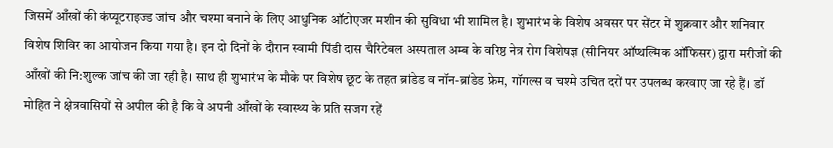जिसमें आँखों की कंप्यूटराइज्ड जांच और चश्मा बनाने के लिए आधुनिक ऑटोएजर मशीन की सुविधा भी शामिल है। शुभारंभ के विशेष अवसर पर सेंटर में शुक्रवार और शनिवार विशेष शिविर का आयोजन किया गया है। इन दो दिनों के दौरान स्वामी पिंडी दास चैरिटेबल अस्पताल अम्ब के वरिष्ठ नेत्र रोग विशेषज्ञ (सीनियर ऑप्थल्मिक ऑफिसर) द्वारा मरीजों की आँखों की नि:शुल्क जांच की जा रही है। साथ ही शुभारंभ के मौके पर विशेष छूट के तहत ब्रांडेड व नॉन-ब्रांडेड फ्रेम, गॉगल्स व चश्मे उचित दरों पर उपलब्ध करवाए जा रहे हैं। डॉ मोहित ने क्षेत्रवासियों से अपील की है कि वे अपनी आँखों के स्वास्थ्य के प्रति सजग रहें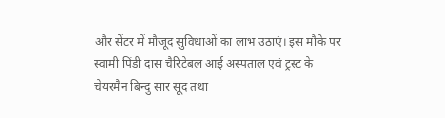और सेंटर में मौजूद सुविधाओं का लाभ उठाएं। इस मौके पर स्वामी पिंडी दास चैरिटेबल आई अस्पताल एवं ट्रस्ट के चेयरमैन बिन्दु सार सूद तथा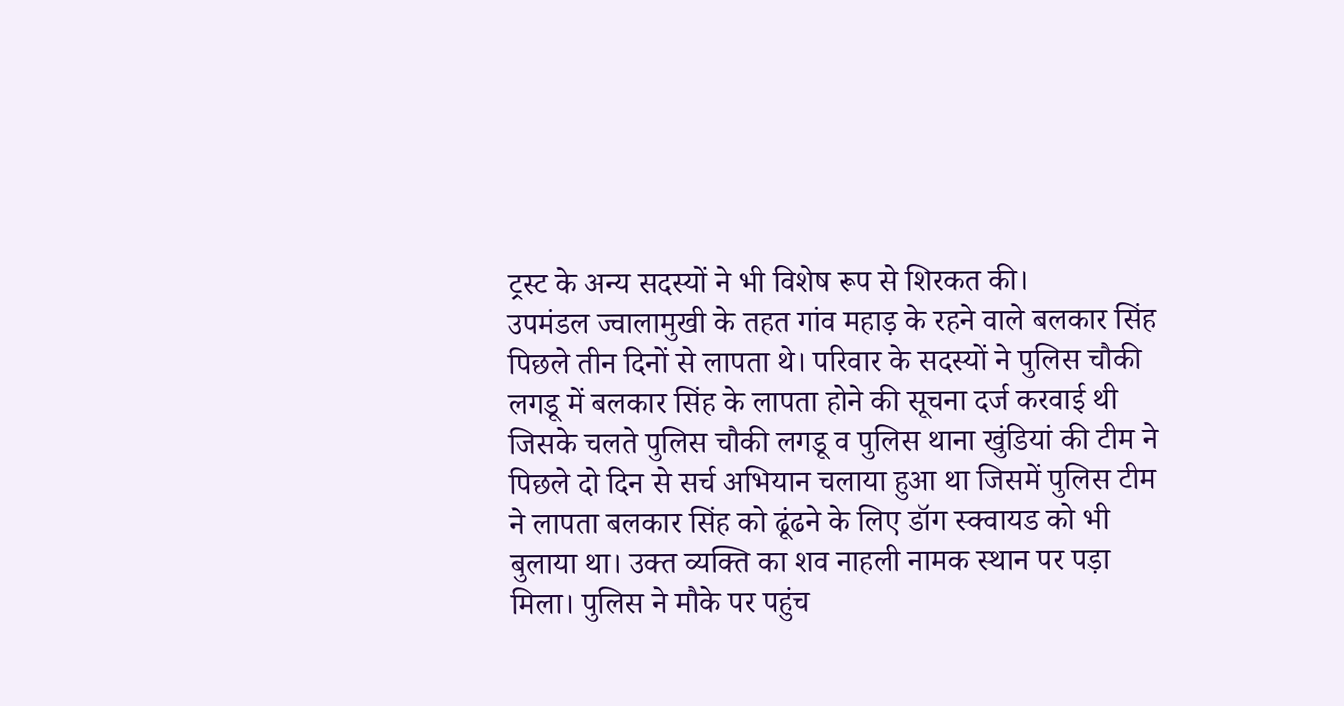ट्रस्ट के अन्य सदस्यों ने भी विशेष रूप से शिरकत की।
उपमंडल ज्वालामुखी के तहत गांव महाड़ के रहने वाले बलकार सिंह पिछले तीन दिनों से लापता थे। परिवार के सदस्यों ने पुलिस चौकी लगडू में बलकार सिंह के लापता होने की सूचना दर्ज करवाई थी जिसके चलते पुलिस चौकी लगडू व पुलिस थाना खुंडियां की टीम ने पिछले दो दिन से सर्च अभियान चलाया हुआ था जिसमें पुलिस टीम ने लापता बलकार सिंह को ढूंढने के लिए डॉग स्क्वायड को भी बुलाया था। उक्त व्यक्ति का शव नाहली नामक स्थान पर पड़ा मिला। पुलिस ने मौके पर पहुंच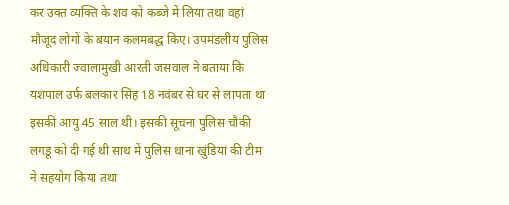कर उक्त व्यक्ति के शव को कब्जे में लिया तथा वहां मौजूद लोगों के बयान कलमबद्ध किए। उपमंडलीय पुलिस अधिकारी ज्वालामुखी आरती जसवाल ने बताया कि यशपाल उर्फ बलकार सिंह 18 नवंबर से घर से लापता था इसकी आयु 45 साल थी। इसकी सूचना पुलिस चौकी लगडू को दी गई थी साथ में पुलिस थाना खुंडियां की टीम ने सहयोग किया तथा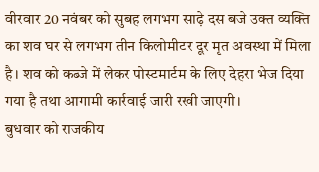वीरवार 20 नवंबर को सुबह लगभग साढ़े दस बजे उक्त व्यक्ति का शव घर से लगभग तीन किलोमीटर दूर मृत अवस्था में मिला है। शव को कब्जे में लेकर पोस्टमार्टम के लिए देहरा भेज दिया गया है तथा आगामी कार्रवाई जारी रखी जाएगी।
बुधवार को राजकीय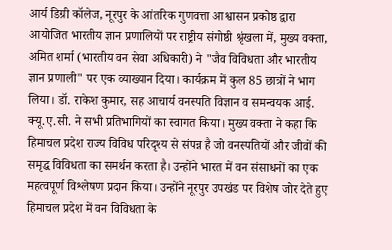आर्य डिग्री कॉलेज, नूरपुर के आंतरिक गुणवत्ता आश्वासन प्रकोष्ठ द्वारा आयोजित भारतीय ज्ञान प्रणालियों पर राष्ट्रीय संगोष्ठी श्रृंखला में, मुख्य वक्ता, अमित शर्मा (भारतीय वन सेवा अधिकारी) ने "जैव विविधता और भारतीय ज्ञान प्रणाली" पर एक व्याख्यान दिया। कार्यक्रम में कुल 85 छात्रों ने भाग लिया। डॉ. राकेश कुमार, सह आचार्य वनस्पति विज्ञान व समन्वयक आई. क्यू.ए.सी. ने सभी प्रतिभागियों का स्वागत किया। मुख्य वक्ता ने कहा कि हिमाचल प्रदेश राज्य विविध परिदृश्य से संपन्न है जो वनस्पतियों और जीवों की समृद्ध विविधता का समर्थन करता है। उन्होंने भारत में वन संसाधनों का एक महत्वपूर्ण विश्लेषण प्रदान किया। उन्होंने नूरपुर उपखंड पर विशेष जोर देते हुए हिमाचल प्रदेश में वन विविधता के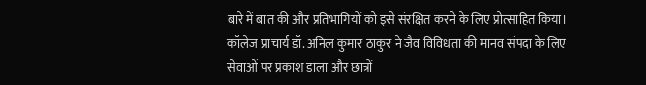बारे में बात की और प्रतिभागियों को इसे संरक्षित करने के लिए प्रोत्साहित किया। कॉलेज प्राचार्य डॉ. अनिल कुमार ठाकुर ने जैव विविधता की मानव संपदा के लिए सेवाओं पर प्रकाश डाला और छात्रों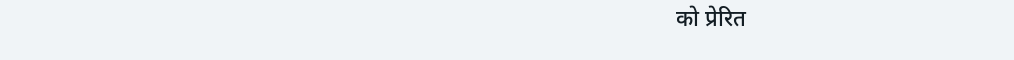को प्रेरित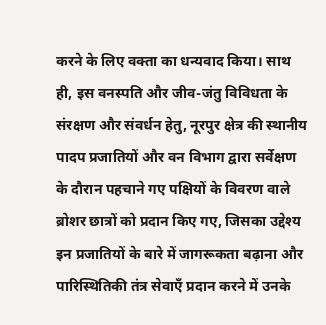करने के लिए वक्ता का धन्यवाद किया। साथ ही, इस वनस्पति और जीव-जंतु विविधता के संरक्षण और संवर्धन हेतु, नूरपुर क्षेत्र की स्थानीय पादप प्रजातियों और वन विभाग द्वारा सर्वेक्षण के दौरान पहचाने गए पक्षियों के विवरण वाले ब्रोशर छात्रों को प्रदान किए गए, जिसका उद्देश्य इन प्रजातियों के बारे में जागरूकता बढ़ाना और पारिस्थितिकी तंत्र सेवाएँ प्रदान करने में उनके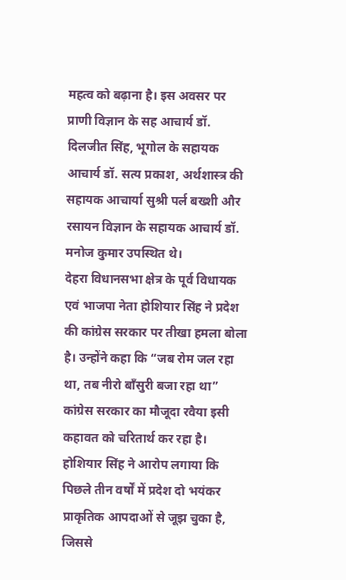महत्व को बढ़ाना है। इस अवसर पर प्राणी विज्ञान के सह आचार्य डॉ. दिलजीत सिंह, भूगोल के सहायक आचार्य डॉ. सत्य प्रकाश, अर्थशास्त्र की सहायक आचार्या सुश्री पर्ल बख्शी और रसायन विज्ञान के सहायक आचार्य डॉ. मनोज कुमार उपस्थित थे।
देहरा विधानसभा क्षेत्र के पूर्व विधायक एवं भाजपा नेता होशियार सिंह ने प्रदेश की कांग्रेस सरकार पर तीखा हमला बोला है। उन्होंने कहा कि “जब रोम जल रहा था, तब नीरो बाँसुरी बजा रहा था” कांग्रेस सरकार का मौजूदा रवैया इसी कहावत को चरितार्थ कर रहा है। होशियार सिंह ने आरोप लगाया कि पिछले तीन वर्षों में प्रदेश दो भयंकर प्राकृतिक आपदाओं से जूझ चुका है, जिससे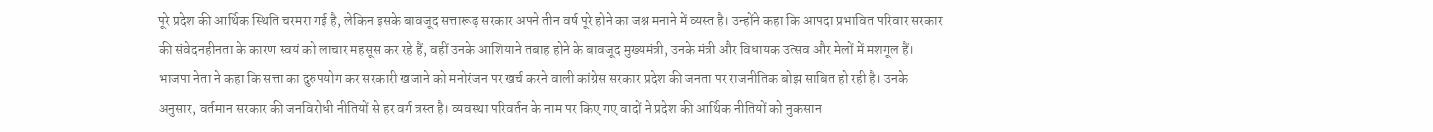पूरे प्रदेश की आर्थिक स्थिति चरमरा गई है, लेकिन इसके बावजूद सत्तारूढ़ सरकार अपने तीन वर्ष पूरे होने का जश्न मनाने में व्यस्त है। उन्होंने कहा कि आपदा प्रभावित परिवार सरकार की संवेदनहीनता के कारण स्वयं को लाचार महसूस कर रहे हैं, वहीं उनके आशियाने तबाह होने के बावजूद मुख्यमंत्री, उनके मंत्री और विधायक उत्सव और मेलों में मशगूल हैं। भाजपा नेता ने कहा कि सत्ता का दुरुपयोग कर सरकारी खजाने को मनोरंजन पर खर्च करने वाली कांग्रेस सरकार प्रदेश की जनता पर राजनीतिक बोझ साबित हो रही है। उनके अनुसार, वर्तमान सरकार की जनविरोधी नीतियों से हर वर्ग त्रस्त है। व्यवस्था परिवर्तन के नाम पर किए गए वादों ने प्रदेश की आर्थिक नीतियों को नुकसान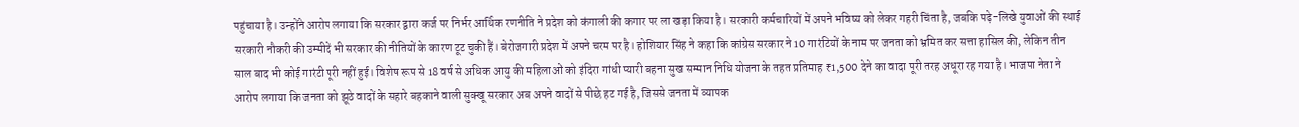पहुंचाया है। उन्होंने आरोप लगाया कि सरकार द्वारा कर्ज पर निर्भर आर्थिक रणनीति ने प्रदेश को कंगाली की कगार पर ला खड़ा किया है। सरकारी कर्मचारियों में अपने भविष्य को लेकर गहरी चिंता है, जबकि पढ़े-लिखे युवाओं की स्थाई सरकारी नौकरी की उम्मीदें भी सरकार की नीतियों के कारण टूट चुकी हैं। बेरोजगारी प्रदेश में अपने चरम पर है। होशियार सिंह ने कहा कि कांग्रेस सरकार ने 10 गारंटियों के नाम पर जनता को भ्रमित कर सत्ता हासिल की, लेकिन तीन साल बाद भी कोई गारंटी पूरी नहीं हुई। विशेष रूप से 18 वर्ष से अधिक आयु की महिलाओं को इंदिरा गांधी प्यारी बहना सुख सम्मान निधि योजना के तहत प्रतिमाह ₹1,500 देने का वादा पूरी तरह अधूरा रह गया है। भाजपा नेता ने आरोप लगाया कि जनता को झूठे वादों के सहारे बहकाने वाली सुक्खू सरकार अब अपने वादों से पीछे हट गई है, जिससे जनता में व्यापक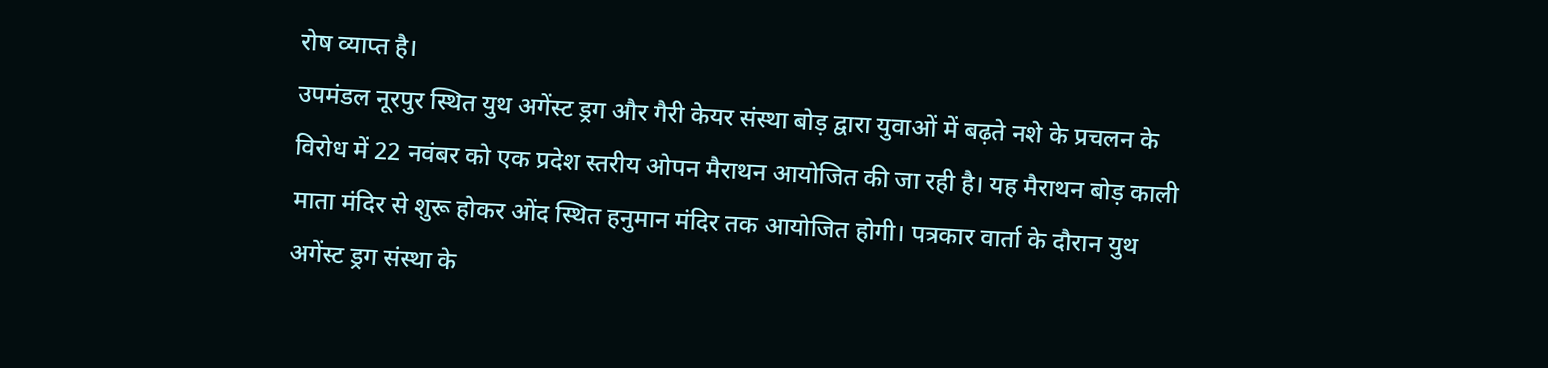रोष व्याप्त है।
उपमंडल नूरपुर स्थित युथ अगेंस्ट ड्रग और गैरी केयर संस्था बोड़ द्वारा युवाओं में बढ़ते नशे के प्रचलन के विरोध में 22 नवंबर को एक प्रदेश स्तरीय ओपन मैराथन आयोजित की जा रही है। यह मैराथन बोड़ काली माता मंदिर से शुरू होकर ओंद स्थित हनुमान मंदिर तक आयोजित होगी। पत्रकार वार्ता के दौरान युथ अगेंस्ट ड्रग संस्था के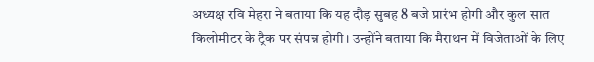अध्यक्ष रवि मेहरा ने बताया कि यह दौड़ सुबह 8 बजे प्रारंभ होगी और कुल सात किलोमीटर के ट्रैक पर संपन्न होगी। उन्होंने बताया कि मैराथन में विजेताओं के लिए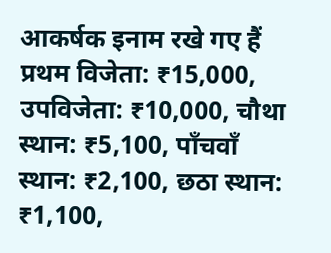आकर्षक इनाम रखे गए हैं प्रथम विजेता: ₹15,000, उपविजेता: ₹10,000, चौथा स्थान: ₹5,100, पाँचवाँ स्थान: ₹2,100, छठा स्थान: ₹1,100,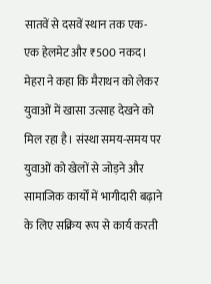सातवें से दसवें स्थान तक एक-एक हेलमेट और ₹500 नकद। मेहरा ने कहा कि मैराथन को लेकर युवाओं में खासा उत्साह देखने को मिल रहा है। संस्था समय-समय पर युवाओं को खेलों से जोड़ने और सामाजिक कार्यों में भागीदारी बढ़ाने के लिए सक्रिय रूप से कार्य करती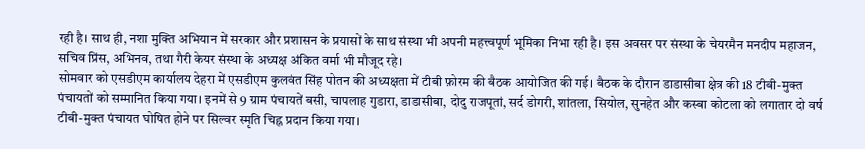रही है। साथ ही, नशा मुक्ति अभियान में सरकार और प्रशासन के प्रयासों के साथ संस्था भी अपनी महत्त्वपूर्ण भूमिका निभा रही है। इस अवसर पर संस्था के चेयरमैन मनदीप महाजन, सचिव प्रिंस, अभिनव, तथा गैरी केयर संस्था के अध्यक्ष अंकित वर्मा भी मौजूद रहे।
सोमवार को एसडीएम कार्यालय देहरा में एसडीएम कुलवंत सिंह पोतन की अध्यक्षता में टीबी फ़ोरम की बैठक आयोजित की गई। बैठक के दौरान डाडासीबा क्षेत्र की 18 टीबी-मुक्त पंचायतों को सम्मानित किया गया। इनमें से 9 ग्राम पंचायतें बसी, चापलाह गुडारा, डाडासीबा, दोदु राजपूतां, सर्द डोगरी, शांतला, सियोल, सुनहेत और कस्बा कोटला को लगातार दो वर्ष टीबी-मुक्त पंचायत घोषित होने पर सिल्वर स्मृति चिह्न प्रदान किया गया।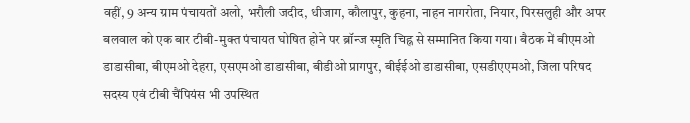वहीं, 9 अन्य ग्राम पंचायतों अलो, भरौली जदीद, धीजाग, कौलापुर, कुहना, नाहन नागरोता, नियार, पिरसलुही और अपर बलवाल को एक बार टीबी-मुक्त पंचायत घोषित होने पर ब्रॉन्ज स्मृति चिह्न से सम्मानित किया गया। बैठक में बीएमओ डाडासीबा, बीएमओ देहरा, एसएमओ डाडासीबा, बीडीओ प्रागपुर, बीईईओ डाडासीबा, एसडीएएमओ, जिला परिषद सदस्य एवं टीबी चैंपियंस भी उपस्थित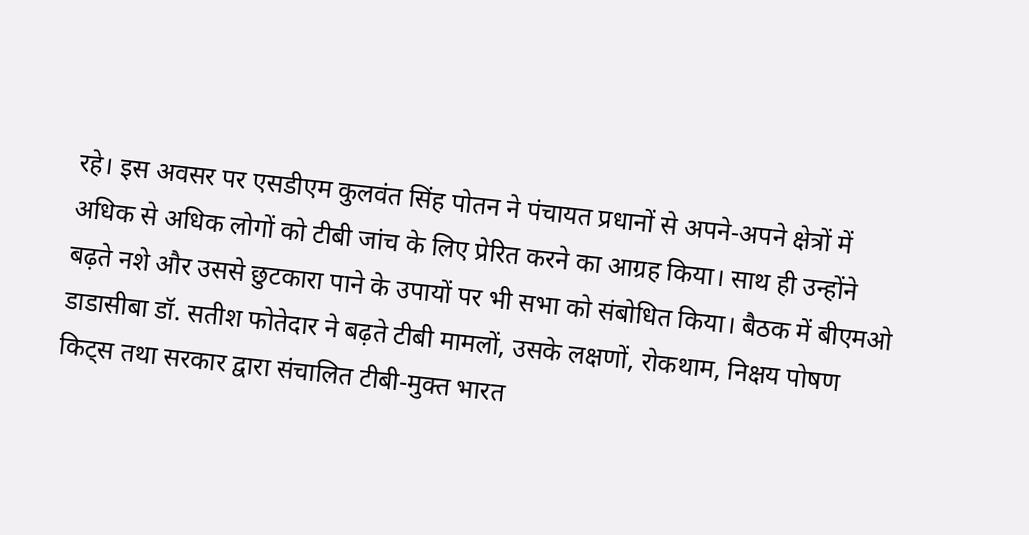रहे। इस अवसर पर एसडीएम कुलवंत सिंह पोतन ने पंचायत प्रधानों से अपने-अपने क्षेत्रों में अधिक से अधिक लोगों को टीबी जांच के लिए प्रेरित करने का आग्रह किया। साथ ही उन्होंने बढ़ते नशे और उससे छुटकारा पाने के उपायों पर भी सभा को संबोधित किया। बैठक में बीएमओ डाडासीबा डॉ. सतीश फोतेदार ने बढ़ते टीबी मामलों, उसके लक्षणों, रोकथाम, निक्षय पोषण किट्स तथा सरकार द्वारा संचालित टीबी-मुक्त भारत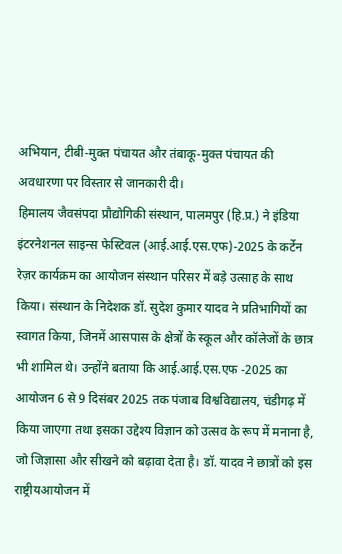अभियान, टीबी-मुक्त पंचायत और तंबाकू-मुक्त पंचायत की अवधारणा पर विस्तार से जानकारी दी।
हिमालय जैवसंपदा प्रौद्योगिकी संस्थान, पालमपुर (हि.प्र.) ने इंडिया इंटरनेशनल साइन्स फेस्टिवल (आई.आई.एस.एफ)-2025 के कर्टेन रेज़र कार्यक्रम का आयोजन संस्थान परिसर में बड़े उत्साह के साथ किया। संस्थान के निदेशक डॉ. सुदेश कुमार यादव ने प्रतिभागियों का स्वागत किया, जिनमें आसपास के क्षेत्रों के स्कूल और कॉलेजों के छात्र भी शामिल थे। उन्होंने बताया कि आई.आई.एस.एफ -2025 का आयोजन 6 से 9 दिसंबर 2025 तक पंजाब विश्वविद्यालय, चंडीगढ़ में किया जाएगा तथा इसका उद्देश्य विज्ञान को उत्सव के रूप में मनाना है, जो जिज्ञासा और सीखने को बढ़ावा देता है। डॉ. यादव ने छात्रों को इस राष्ट्रीयआयोजन में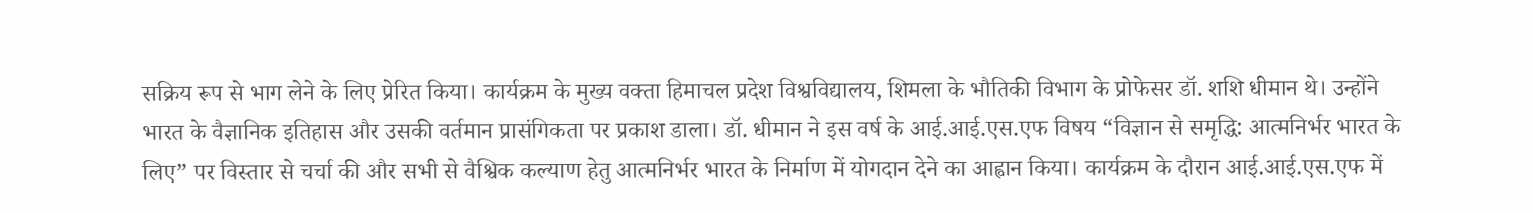सक्रिय रूप से भाग लेने के लिए प्रेरित किया। कार्यक्रम के मुख्य वक्ता हिमाचल प्रदेश विश्वविद्यालय, शिमला के भौतिकी विभाग के प्रोफेसर डॉ. शशि धीमान थे। उन्होंने भारत के वैज्ञानिक इतिहास और उसकी वर्तमान प्रासंगिकता पर प्रकाश डाला। डॉ. धीमान ने इस वर्ष के आई.आई.एस.एफ विषय “विज्ञान से समृद्धि: आत्मनिर्भर भारत के लिए” पर विस्तार से चर्चा की और सभी से वैश्विक कल्याण हेतु आत्मनिर्भर भारत के निर्माण में योगदान देने का आह्वान किया। कार्यक्रम के दौरान आई.आई.एस.एफ में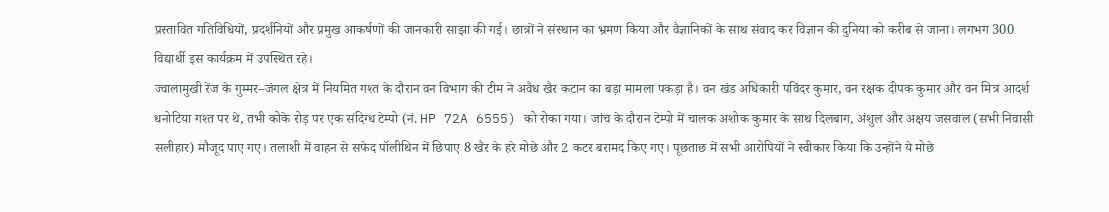प्रस्तावित गतिविधियों, प्रदर्शनियों और प्रमुख आकर्षणों की जानकारी साझा की गई। छात्रों ने संस्थान का भ्रमण किया और वैज्ञानिकों के साथ संवाद कर विज्ञान की दुनिया को करीब से जाना। लगभग 300 विद्यार्थी इस कार्यक्रम में उपस्थित रहे।
ज्वालामुखी रेंज के गुम्मर–जंगल क्षेत्र में नियमित गश्त के दौरान वन विभाग की टीम ने अवैध खैर कटान का बड़ा मामला पकड़ा है। वन खंड अधिकारी पविंदर कुमार, वन रक्षक दीपक कुमार और वन मित्र आदर्श धनोटिया गश्त पर थे, तभी कोके रोड़ पर एक संदिग्ध टेम्पो (नं. HP 72A 6555) को रोका गया। जांच के दौरान टेम्पो में चालक अशोक कुमार के साथ दिलबाग, अंशुल और अक्षय जसवाल (सभी निवासी सलीहार) मौजूद पाए गए। तलाशी में वाहन से सफेद पॉलीथिन में छिपाए 8 खैर के हरे मोछे और 2 कटर बरामद किए गए। पूछताछ में सभी आरोपियों ने स्वीकार किया कि उन्होंने ये मोछे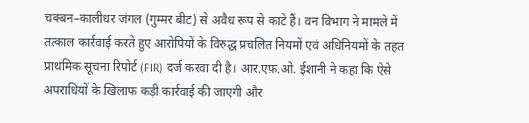चक्बन–कालीधर जंगल (गुम्मर बीट) से अवैध रूप से काटे हैं। वन विभाग ने मामले में तत्काल कार्रवाई करते हुए आरोपियों के विरुद्ध प्रचलित नियमों एवं अधिनियमों के तहत प्राथमिक सूचना रिपोर्ट (FIR) दर्ज करवा दी है। आर.एफ़.ओ. ईशानी ने कहा कि ऐसे अपराधियों के खिलाफ कड़ी कार्रवाई की जाएगी और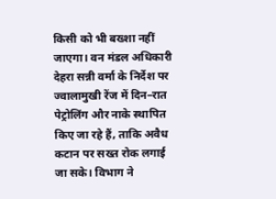किसी को भी बख्शा नहीं जाएगा। वन मंडल अधिकारी देहरा सन्नी वर्मा के निर्देश पर ज्वालामुखी रेंज में दिन–रात पेट्रोलिंग और नाके स्थापित किए जा रहे हैं, ताकि अवैध कटान पर सख्त रोक लगाई जा सके। विभाग ने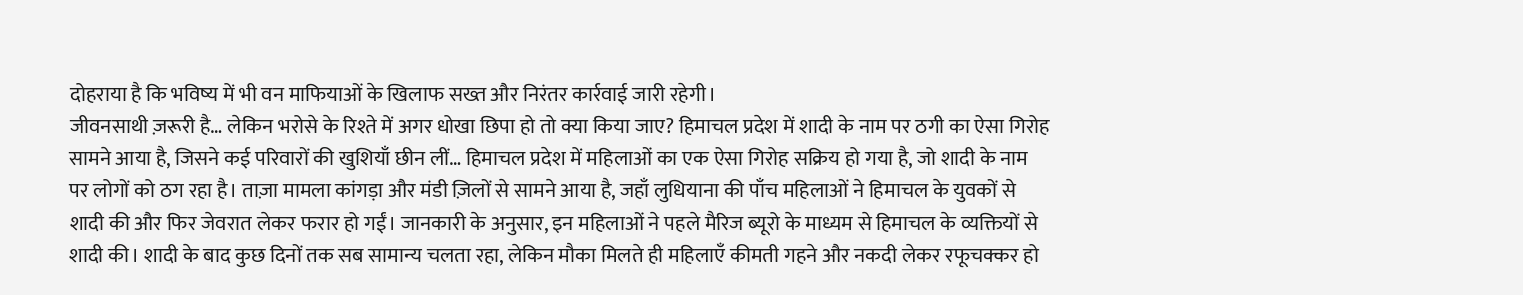दोहराया है कि भविष्य में भी वन माफियाओं के खिलाफ सख्त और निरंतर कार्रवाई जारी रहेगी।
जीवनसाथी ज़रूरी है… लेकिन भरोसे के रिश्ते में अगर धोखा छिपा हो तो क्या किया जाए? हिमाचल प्रदेश में शादी के नाम पर ठगी का ऐसा गिरोह सामने आया है, जिसने कई परिवारों की खुशियाँ छीन लीं… हिमाचल प्रदेश में महिलाओं का एक ऐसा गिरोह सक्रिय हो गया है, जो शादी के नाम पर लोगों को ठग रहा है। ताज़ा मामला कांगड़ा और मंडी ज़िलों से सामने आया है, जहाँ लुधियाना की पाँच महिलाओं ने हिमाचल के युवकों से शादी की और फिर जेवरात लेकर फरार हो गईं। जानकारी के अनुसार, इन महिलाओं ने पहले मैरिज ब्यूरो के माध्यम से हिमाचल के व्यक्तियों से शादी की। शादी के बाद कुछ दिनों तक सब सामान्य चलता रहा, लेकिन मौका मिलते ही महिलाएँ कीमती गहने और नकदी लेकर रफूचक्कर हो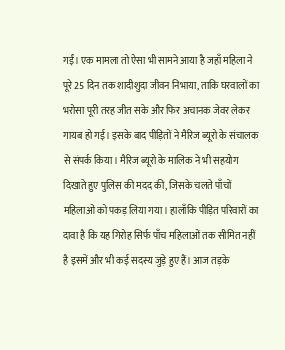गईं। एक मामला तो ऐसा भी सामने आया है जहाँ महिला ने पूरे 25 दिन तक शादीशुदा जीवन निभाया, ताकि घरवालों का भरोसा पूरी तरह जीत सके और फिर अचानक जेवर लेकर गायब हो गई। इसके बाद पीड़ितों ने मैरिज ब्यूरो के संचालक से संपर्क किया। मैरिज ब्यूरो के मालिक ने भी सहयोग दिखाते हुए पुलिस की मदद की, जिसके चलते पाँचों महिलाओं को पकड़ लिया गया। हालाँकि पीड़ित परिवारों का दावा है कि यह गिरोह सिर्फ पाँच महिलाओं तक सीमित नहीं है इसमें और भी कई सदस्य जुड़े हुए हैं। आज तड़के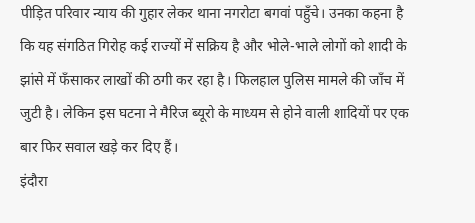पीड़ित परिवार न्याय की गुहार लेकर थाना नगरोटा बगवां पहुँचे। उनका कहना है कि यह संगठित गिरोह कई राज्यों में सक्रिय है और भोले-भाले लोगों को शादी के झांसे में फँसाकर लाखों की ठगी कर रहा है। फिलहाल पुलिस मामले की जाँच में जुटी है। लेकिन इस घटना ने मैरिज ब्यूरो के माध्यम से होने वाली शादियों पर एक बार फिर सवाल खड़े कर दिए हैं।
इंदौरा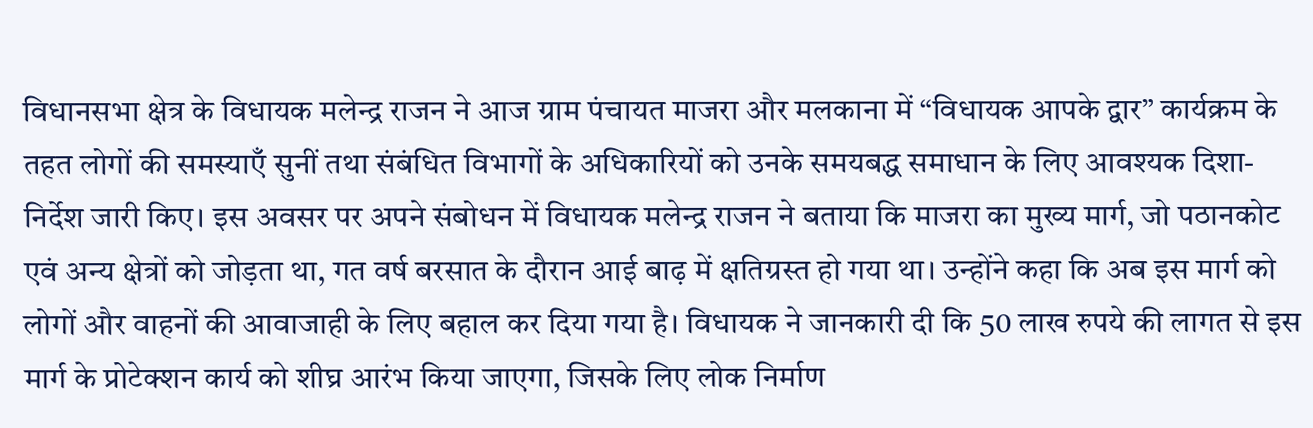विधानसभा क्षेत्र के विधायक मलेन्द्र राजन ने आज ग्राम पंचायत माजरा और मलकाना में “विधायक आपके द्वार” कार्यक्रम के तहत लोगों की समस्याएँ सुनीं तथा संबंधित विभागों के अधिकारियों को उनके समयबद्ध समाधान के लिए आवश्यक दिशा-निर्देश जारी किए। इस अवसर पर अपने संबोधन में विधायक मलेन्द्र राजन ने बताया कि माजरा का मुख्य मार्ग, जो पठानकोट एवं अन्य क्षेत्रों को जोड़ता था, गत वर्ष बरसात के दौरान आई बाढ़ में क्षतिग्रस्त हो गया था। उन्होंने कहा कि अब इस मार्ग को लोगों और वाहनों की आवाजाही के लिए बहाल कर दिया गया है। विधायक ने जानकारी दी कि 50 लाख रुपये की लागत से इस मार्ग के प्रोटेक्शन कार्य को शीघ्र आरंभ किया जाएगा, जिसके लिए लोक निर्माण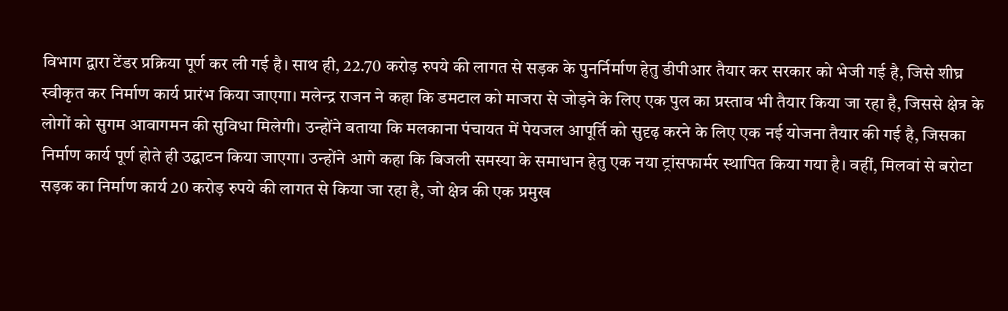विभाग द्वारा टेंडर प्रक्रिया पूर्ण कर ली गई है। साथ ही, 22.70 करोड़ रुपये की लागत से सड़क के पुनर्निर्माण हेतु डीपीआर तैयार कर सरकार को भेजी गई है, जिसे शीघ्र स्वीकृत कर निर्माण कार्य प्रारंभ किया जाएगा। मलेन्द्र राजन ने कहा कि डमटाल को माजरा से जोड़ने के लिए एक पुल का प्रस्ताव भी तैयार किया जा रहा है, जिससे क्षेत्र के लोगों को सुगम आवागमन की सुविधा मिलेगी। उन्होंने बताया कि मलकाना पंचायत में पेयजल आपूर्ति को सुदृढ़ करने के लिए एक नई योजना तैयार की गई है, जिसका निर्माण कार्य पूर्ण होते ही उद्घाटन किया जाएगा। उन्होंने आगे कहा कि बिजली समस्या के समाधान हेतु एक नया ट्रांसफार्मर स्थापित किया गया है। वहीं, मिलवां से बरोटा सड़क का निर्माण कार्य 20 करोड़ रुपये की लागत से किया जा रहा है, जो क्षेत्र की एक प्रमुख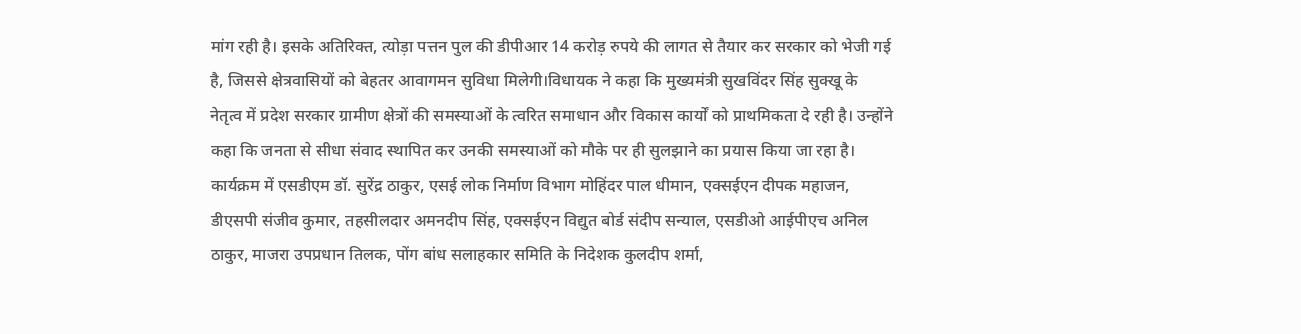मांग रही है। इसके अतिरिक्त, त्योड़ा पत्तन पुल की डीपीआर 14 करोड़ रुपये की लागत से तैयार कर सरकार को भेजी गई है, जिससे क्षेत्रवासियों को बेहतर आवागमन सुविधा मिलेगी।विधायक ने कहा कि मुख्यमंत्री सुखविंदर सिंह सुक्खू के नेतृत्व में प्रदेश सरकार ग्रामीण क्षेत्रों की समस्याओं के त्वरित समाधान और विकास कार्यों को प्राथमिकता दे रही है। उन्होंने कहा कि जनता से सीधा संवाद स्थापित कर उनकी समस्याओं को मौके पर ही सुलझाने का प्रयास किया जा रहा है। कार्यक्रम में एसडीएम डॉ. सुरेंद्र ठाकुर, एसई लोक निर्माण विभाग मोहिंदर पाल धीमान, एक्सईएन दीपक महाजन, डीएसपी संजीव कुमार, तहसीलदार अमनदीप सिंह, एक्सईएन विद्युत बोर्ड संदीप सन्याल, एसडीओ आईपीएच अनिल ठाकुर, माजरा उपप्रधान तिलक, पोंग बांध सलाहकार समिति के निदेशक कुलदीप शर्मा,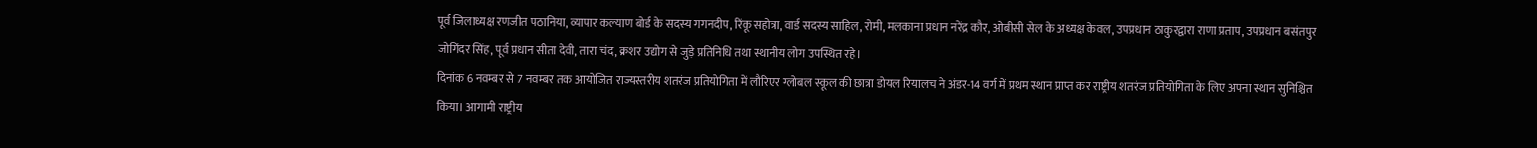पूर्व जिलाध्यक्ष रणजीत पठानिया, व्यापार कल्याण बोर्ड के सदस्य गगनदीप, रिंकू सहोत्रा, वार्ड सदस्य साहिल, रोमी, मलकाना प्रधान नरेंद्र कौर, ओबीसी सेल के अध्यक्ष केवल, उपप्रधान ठाकुरद्वारा राणा प्रताप, उपप्रधान बसंतपुर जोगिंदर सिंह, पूर्व प्रधान सीता देवी, तारा चंद, क्रशर उद्योग से जुड़े प्रतिनिधि तथा स्थानीय लोग उपस्थित रहे।
दिनांक 6 नवम्बर से 7 नवम्बर तक आयोजित राज्यस्तरीय शतरंज प्रतियोगिता में लौरिएर ग्लोबल स्कूल की छात्रा डोयल रियालच ने अंडर-14 वर्ग में प्रथम स्थान प्राप्त कर राष्ट्रीय शतरंज प्रतियोगिता के लिए अपना स्थान सुनिश्चित किया। आगामी राष्ट्रीय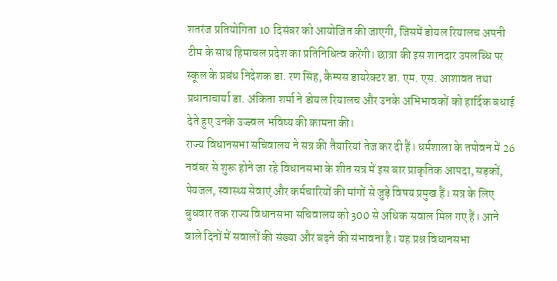शतरंज प्रतियोगिता 10 दिसंबर को आयोजित की जाएगी, जिसमें डोयल रियालच अपनी टीम के साथ हिमाचल प्रदेश का प्रतिनिधित्व करेंगी। छात्रा की इस शानदार उपलब्धि पर स्कूल के प्रबंध निदेशक डा. रण सिंह, कैम्पस डायरेक्टर डा. एम. एस. आशावत तथा प्रधानाचार्या डा. अंकिता शर्मा ने डोयल रियालच और उनके अभिभावकों को हार्दिक बधाई देते हुए उनके उज्ज्वल भविष्य की कामना की।
राज्य विधानसभा सचिवालय ने सत्र की तैयारियां तेज कर दी हैं। धर्मशाला के तपोवन में 26 नवंबर से शुरू होने जा रहे विधानसभा के शीत सत्र में इस बार प्राकृतिक आपदा, सड़कों, पेयजल, स्वास्थ्य सेवाएं और कर्मचारियों की मांगों से जुड़े विषय प्रमुख हैं। सत्र के लिए बुधवार तक राज्य विधानसभा सचिवालय को 300 से अधिक सवाल मिल गए हैं। आने वाले दिनों में सवालों की संख्या और बढ़ने की संभावना है। यह प्रश्न विधानसभा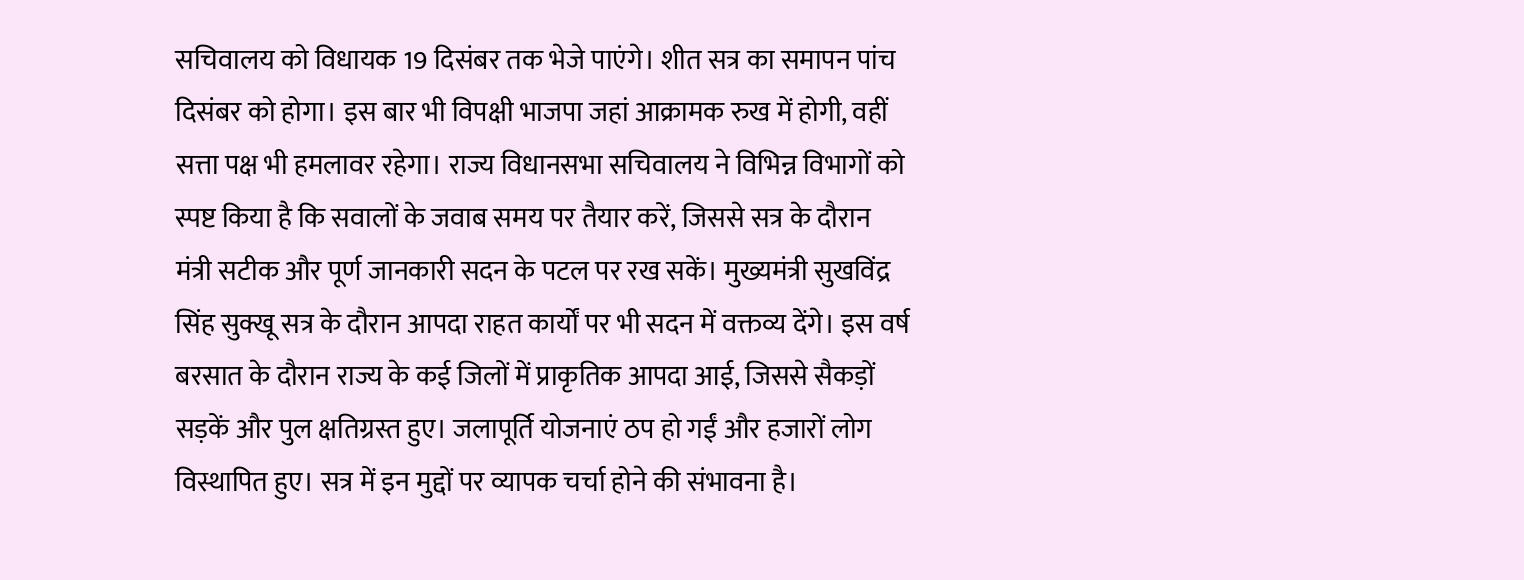सचिवालय को विधायक 19 दिसंबर तक भेजे पाएंगे। शीत सत्र का समापन पांच दिसंबर को होगा। इस बार भी विपक्षी भाजपा जहां आक्रामक रुख में होगी, वहीं सत्ता पक्ष भी हमलावर रहेगा। राज्य विधानसभा सचिवालय ने विभिन्न विभागों को स्पष्ट किया है कि सवालों के जवाब समय पर तैयार करें, जिससे सत्र के दौरान मंत्री सटीक और पूर्ण जानकारी सदन के पटल पर रख सकें। मुख्यमंत्री सुखविंद्र सिंह सुक्खू सत्र के दौरान आपदा राहत कार्यों पर भी सदन में वक्तव्य देंगे। इस वर्ष बरसात के दौरान राज्य के कई जिलों में प्राकृतिक आपदा आई, जिससे सैकड़ों सड़कें और पुल क्षतिग्रस्त हुए। जलापूर्ति योजनाएं ठप हो गईं और हजारों लोग विस्थापित हुए। सत्र में इन मुद्दों पर व्यापक चर्चा होने की संभावना है।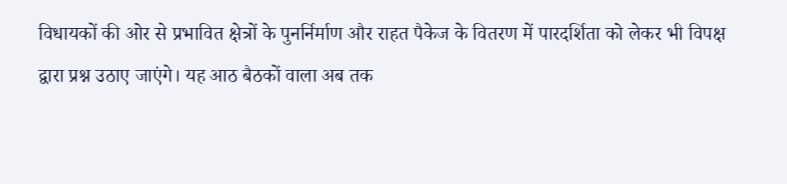विधायकों की ओर से प्रभावित क्षेत्रों के पुनर्निर्माण और राहत पैकेज के वितरण में पारदर्शिता को लेकर भी विपक्ष द्वारा प्रश्न उठाए जाएंगे। यह आठ बैठकों वाला अब तक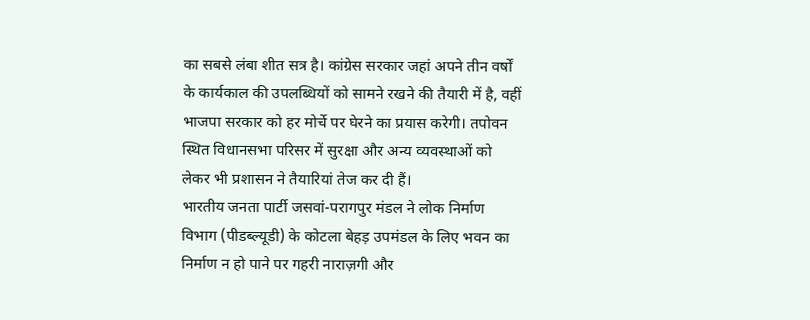का सबसे लंबा शीत सत्र है। कांग्रेस सरकार जहां अपने तीन वर्षों के कार्यकाल की उपलब्धियों को सामने रखने की तैयारी में है, वहीं भाजपा सरकार को हर मोर्चे पर घेरने का प्रयास करेगी। तपोवन स्थित विधानसभा परिसर में सुरक्षा और अन्य व्यवस्थाओं को लेकर भी प्रशासन ने तैयारियां तेज कर दी हैं।
भारतीय जनता पार्टी जसवां-परागपुर मंडल ने लोक निर्माण विभाग (पीडब्ल्यूडी) के कोटला बेहड़ उपमंडल के लिए भवन का निर्माण न हो पाने पर गहरी नाराज़गी और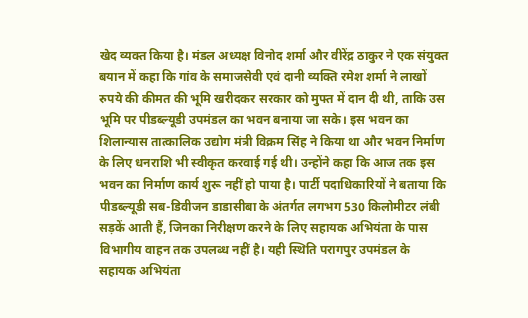खेद व्यक्त किया है। मंडल अध्यक्ष विनोद शर्मा और वीरेंद्र ठाकुर ने एक संयुक्त बयान में कहा कि गांव के समाजसेवी एवं दानी व्यक्ति रमेश शर्मा ने लाखों रुपये की कीमत की भूमि खरीदकर सरकार को मुफ्त में दान दी थी, ताकि उस भूमि पर पीडब्ल्यूडी उपमंडल का भवन बनाया जा सके। इस भवन का शिलान्यास तात्कालिक उद्योग मंत्री विक्रम सिंह ने किया था और भवन निर्माण के लिए धनराशि भी स्वीकृत करवाई गई थी। उन्होंने कहा कि आज तक इस भवन का निर्माण कार्य शुरू नहीं हो पाया है। पार्टी पदाधिकारियों ने बताया कि पीडब्ल्यूडी सब-डिवीजन डाडासीबा के अंतर्गत लगभग 530 किलोमीटर लंबी सड़कें आती हैं, जिनका निरीक्षण करने के लिए सहायक अभियंता के पास विभागीय वाहन तक उपलब्ध नहीं है। यही स्थिति परागपुर उपमंडल के सहायक अभियंता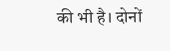की भी है। दोनों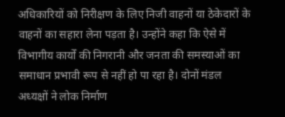अधिकारियों को निरीक्षण के लिए निजी वाहनों या ठेकेदारों के वाहनों का सहारा लेना पड़ता है। उन्होंने कहा कि ऐसे में विभागीय कार्यों की निगरानी और जनता की समस्याओं का समाधान प्रभावी रूप से नहीं हो पा रहा है। दोनों मंडल अध्यक्षों ने लोक निर्माण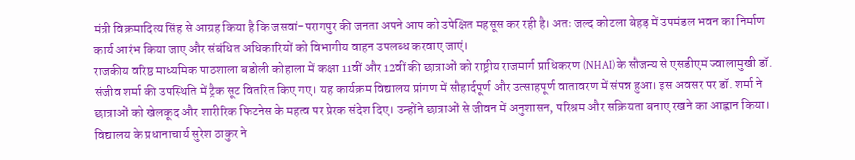मंत्री विक्रमादित्य सिंह से आग्रह किया है कि जसवां-परागपुर की जनता अपने आप को उपेक्षित महसूस कर रही है। अतः जल्द कोटला बेहड़ में उपमंडल भवन का निर्माण कार्य आरंभ किया जाए और संबंधित अधिकारियों को विभागीय वाहन उपलब्ध करवाए जाएं।
राजकीय वरिष्ठ माध्यमिक पाठशाला बडोली कोहाला में कक्षा 11वीं और 12वीं की छात्राओं को राष्ट्रीय राजमार्ग प्राधिकरण (NHAI) के सौजन्य से एसडीएम ज्वालामुखी डॉ. संजीव शर्मा की उपस्थिति में ट्रैक सूट वितरित किए गए। यह कार्यक्रम विद्यालय प्रांगण में सौहार्दपूर्ण और उत्साहपूर्ण वातावरण में संपन्न हुआ। इस अवसर पर डॉ. शर्मा ने छात्राओं को खेलकूद और शारीरिक फिटनेस के महत्व पर प्रेरक संदेश दिए। उन्होंने छात्राओं से जीवन में अनुशासन, परिश्रम और सक्रियता बनाए रखने का आह्वान किया। विद्यालय के प्रधानाचार्य सुरेश ठाकुर ने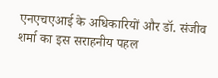एनएचएआई के अधिकारियों और डॉ. संजीव शर्मा का इस सराहनीय पहल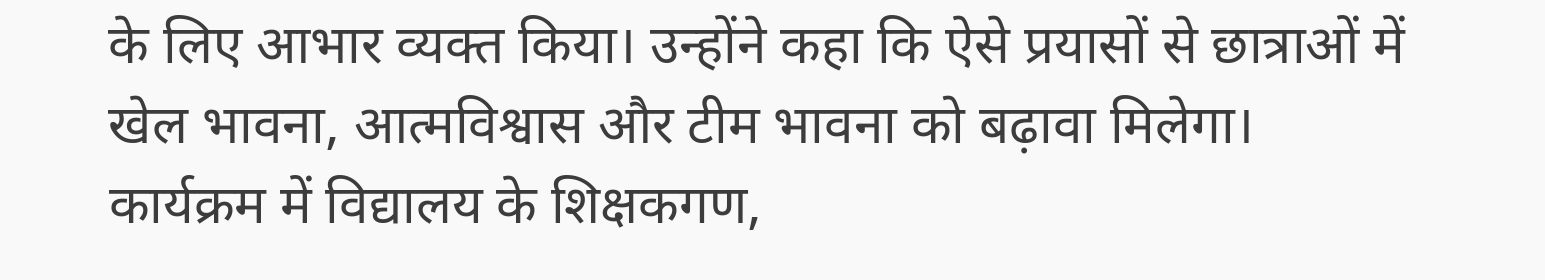के लिए आभार व्यक्त किया। उन्होंने कहा कि ऐसे प्रयासों से छात्राओं में खेल भावना, आत्मविश्वास और टीम भावना को बढ़ावा मिलेगा। कार्यक्रम में विद्यालय के शिक्षकगण,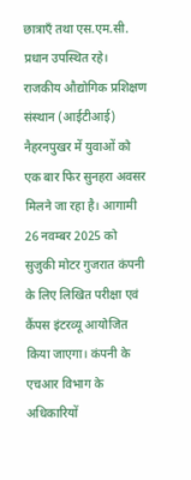छात्राएँ तथा एस.एम.सी. प्रधान उपस्थित रहे।
राजकीय औद्योगिक प्रशिक्षण संस्थान (आईटीआई) नैहरनपुखर में युवाओं को एक बार फिर सुनहरा अवसर मिलने जा रहा है। आगामी 26 नवम्बर 2025 को सुजुकी मोटर गुजरात कंपनी के लिए लिखित परीक्षा एवं कैंपस इंटरव्यू आयोजित किया जाएगा। कंपनी के एचआर विभाग के अधिकारियों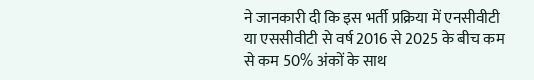ने जानकारी दी कि इस भर्ती प्रक्रिया में एनसीवीटी या एससीवीटी से वर्ष 2016 से 2025 के बीच कम से कम 50% अंकों के साथ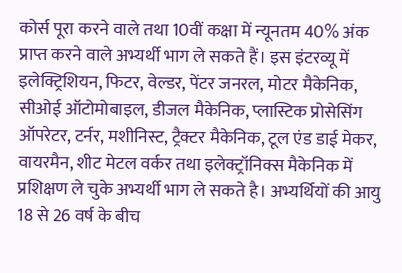कोर्स पूरा करने वाले तथा 10वीं कक्षा में न्यूनतम 40% अंक प्राप्त करने वाले अभ्यर्थी भाग ले सकते हैं। इस इंटरव्यू में इलेक्ट्रिशियन, फिटर, वेल्डर, पेंटर जनरल, मोटर मैकेनिक, सीओई ऑटोमोबाइल, डीजल मैकेनिक, प्लास्टिक प्रोसेसिंग ऑपरेटर, टर्नर, मशीनिस्ट, ट्रैक्टर मैकेनिक, टूल एंड डाई मेकर, वायरमैन, शीट मेटल वर्कर तथा इलेक्ट्रॉनिक्स मैकेनिक में प्रशिक्षण ले चुके अभ्यर्थी भाग ले सकते है। अभ्यर्थियों की आयु 18 से 26 वर्ष के बीच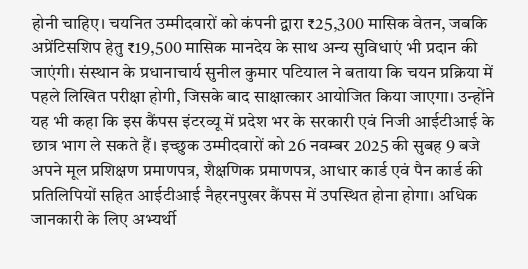होनी चाहिए। चयनित उम्मीदवारों को कंपनी द्वारा ₹25,300 मासिक वेतन, जबकि अप्रेंटिसशिप हेतु ₹19,500 मासिक मानदेय के साथ अन्य सुविधाएं भी प्रदान की जाएंगी। संस्थान के प्रधानाचार्य सुनील कुमार पटियाल ने बताया कि चयन प्रक्रिया में पहले लिखित परीक्षा होगी, जिसके बाद साक्षात्कार आयोजित किया जाएगा। उन्होंने यह भी कहा कि इस कैंपस इंटरव्यू में प्रदेश भर के सरकारी एवं निजी आईटीआई के छात्र भाग ले सकते हैं। इच्छुक उम्मीदवारों को 26 नवम्बर 2025 की सुबह 9 बजे अपने मूल प्रशिक्षण प्रमाणपत्र, शैक्षणिक प्रमाणपत्र, आधार कार्ड एवं पैन कार्ड की प्रतिलिपियों सहित आईटीआई नैहरनपुखर कैंपस में उपस्थित होना होगा। अधिक जानकारी के लिए अभ्यर्थी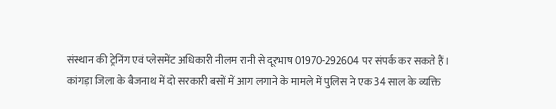संस्थान की ट्रेनिंग एवं प्लेसमेंट अधिकारी नीलम रानी से दूरभाष 01970-292604 पर संपर्क कर सकते हैं।
कांगड़ा जिला के बैजनाथ में दो सरकारी बसों में आग लगाने के मामले में पुलिस ने एक 34 साल के व्यक्ति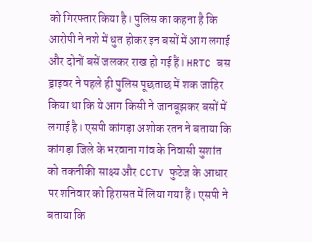को गिरफ्तार किया है। पुलिस का कहना है कि आरोपी ने नशे में धुत होकर इन बसों में आग लगाई और दोनों बसें जलकर राख हो गई हैं। HRTC बस ड्राइवर ने पहले ही पुलिस पूछताछ में शक जाहिर किया था कि ये आग किसी ने जानबूझकर बसों में लगाई है। एसपी कांगड़ा अशोक रतन ने बताया कि कांगड़ा जिले के भरवाना गांव के निवासी सुशांत को तकनीकी साक्ष्य और CCTV फुटेज के आधार पर शनिवार को हिरासत में लिया गया हैं। एसपी ने बताया कि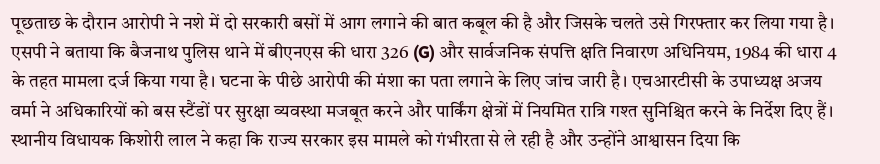पूछताछ के दौरान आरोपी ने नशे में दो सरकारी बसों में आग लगाने की बात कबूल की है और जिसके चलते उसे गिरफ्तार कर लिया गया है। एसपी ने बताया कि बैजनाथ पुलिस थाने में बीएनएस की धारा 326 (G) और सार्वजनिक संपत्ति क्षति निवारण अधिनियम, 1984 की धारा 4 के तहत मामला दर्ज किया गया है। घटना के पीछे आरोपी की मंशा का पता लगाने के लिए जांच जारी है। एचआरटीसी के उपाध्यक्ष अजय वर्मा ने अधिकारियों को बस स्टैंडों पर सुरक्षा व्यवस्था मजबूत करने और पार्किंग क्षेत्रों में नियमित रात्रि गश्त सुनिश्चित करने के निर्देश दिए हैं। स्थानीय विधायक किशोरी लाल ने कहा कि राज्य सरकार इस मामले को गंभीरता से ले रही है और उन्होंने आश्वासन दिया कि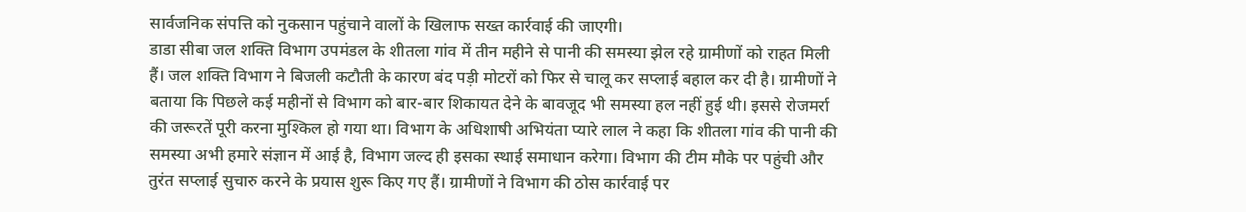सार्वजनिक संपत्ति को नुकसान पहुंचाने वालों के खिलाफ सख्त कार्रवाई की जाएगी।
डाडा सीबा जल शक्ति विभाग उपमंडल के शीतला गांव में तीन महीने से पानी की समस्या झेल रहे ग्रामीणों को राहत मिली हैं। जल शक्ति विभाग ने बिजली कटौती के कारण बंद पड़ी मोटरों को फिर से चालू कर सप्लाई बहाल कर दी है। ग्रामीणों ने बताया कि पिछले कई महीनों से विभाग को बार-बार शिकायत देने के बावजूद भी समस्या हल नहीं हुई थी। इससे रोजमर्रा की जरूरतें पूरी करना मुश्किल हो गया था। विभाग के अधिशाषी अभियंता प्यारे लाल ने कहा कि शीतला गांव की पानी की समस्या अभी हमारे संज्ञान में आई है, विभाग जल्द ही इसका स्थाई समाधान करेगा। विभाग की टीम मौके पर पहुंची और तुरंत सप्लाई सुचारु करने के प्रयास शुरू किए गए हैं। ग्रामीणों ने विभाग की ठोस कार्रवाई पर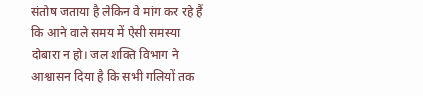संतोष जताया है लेकिन वे मांग कर रहे हैं कि आने वाले समय में ऐसी समस्या दोबारा न हो। जल शक्ति विभाग ने आश्वासन दिया है कि सभी गलियों तक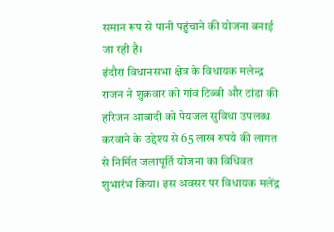समान रूप से पानी पहुंचाने की योजना बनाई जा रही है।
इंदौरा विधानसभा क्षेत्र के विधायक मलेन्द्र राजन ने शुक्रवार को गांव टिब्बी और टांडा की हरिजन आबादी को पेयजल सुविधा उपलब्ध करवाने के उद्देश्य से 65 लाख रुपये की लागत से निर्मित जलापूर्ति योजना का विधिवत शुभारंभ किया। इस अवसर पर विधायक मलेंद्र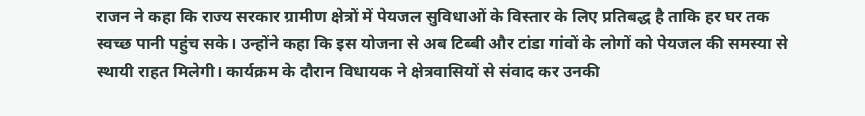राजन ने कहा कि राज्य सरकार ग्रामीण क्षेत्रों में पेयजल सुविधाओं के विस्तार के लिए प्रतिबद्ध है ताकि हर घर तक स्वच्छ पानी पहुंच सके। उन्होंने कहा कि इस योजना से अब टिब्बी और टांडा गांवों के लोगों को पेयजल की समस्या से स्थायी राहत मिलेगी। कार्यक्रम के दौरान विधायक ने क्षेत्रवासियों से संवाद कर उनकी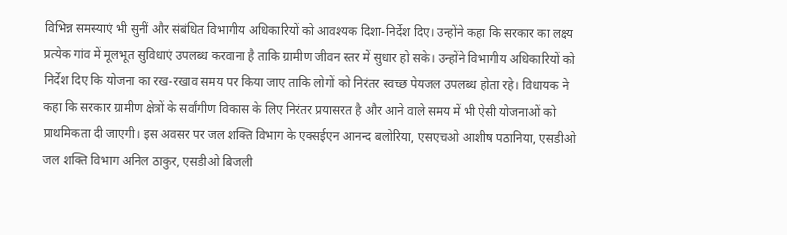विभिन्न समस्याएं भी सुनीं और संबंधित विभागीय अधिकारियों को आवश्यक दिशा-निर्देश दिए। उन्होंने कहा कि सरकार का लक्ष्य प्रत्येक गांव में मूलभूत सुविधाएं उपलब्ध करवाना है ताकि ग्रामीण जीवन स्तर में सुधार हो सके। उन्होंने विभागीय अधिकारियों को निर्देश दिए कि योजना का रख-रखाव समय पर किया जाए ताकि लोगों को निरंतर स्वच्छ पेयजल उपलब्ध होता रहे। विधायक ने कहा कि सरकार ग्रामीण क्षेत्रों के सर्वांगीण विकास के लिए निरंतर प्रयासरत है और आने वाले समय में भी ऐसी योजनाओं को प्राथमिकता दी जाएगी। इस अवसर पर जल शक्ति विभाग के एक्सईएन आनन्द बलोरिया, एसएचओ आशीष पठानिया, एसडीओ जल शक्ति विभाग अनिल ठाकुर, एसडीओ बिजली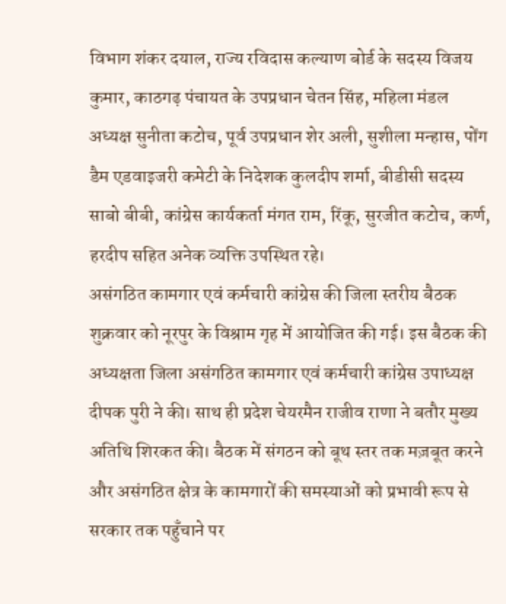विभाग शंकर दयाल, राज्य रविदास कल्याण बोर्ड के सदस्य विजय कुमार, काठगढ़ पंचायत के उपप्रधान चेतन सिंह, महिला मंडल अध्यक्ष सुनीता कटोच, पूर्व उपप्रधान शेर अली, सुशीला मन्हास, पोंग डैम एडवाइजरी कमेटी के निदेशक कुलदीप शर्मा, बीडीसी सदस्य साबो बीबी, कांग्रेस कार्यकर्ता मंगत राम, रिंकू, सुरजीत कटोच, कर्ण, हरदीप सहित अनेक व्यक्ति उपस्थित रहे।
असंगठित कामगार एवं कर्मचारी कांग्रेस की जिला स्तरीय बैठक शुक्रवार को नूरपुर के विश्राम गृह में आयोजित की गई। इस बैठक की अध्यक्षता जिला असंगठित कामगार एवं कर्मचारी कांग्रेस उपाध्यक्ष दीपक पुरी ने की। साथ ही प्रदेश चेयरमैन राजीव राणा ने बतौर मुख्य अतिथि शिरकत की। बैठक में संगठन को बूथ स्तर तक मज़बूत करने और असंगठित क्षेत्र के कामगारों की समस्याओं को प्रभावी रूप से सरकार तक पहुँचाने पर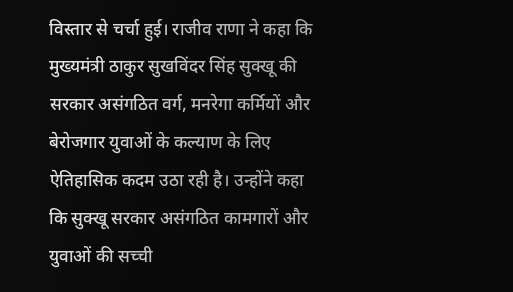विस्तार से चर्चा हुई। राजीव राणा ने कहा कि मुख्यमंत्री ठाकुर सुखविंदर सिंह सुक्खू की सरकार असंगठित वर्ग, मनरेगा कर्मियों और बेरोजगार युवाओं के कल्याण के लिए ऐतिहासिक कदम उठा रही है। उन्होंने कहा कि सुक्खू सरकार असंगठित कामगारों और युवाओं की सच्ची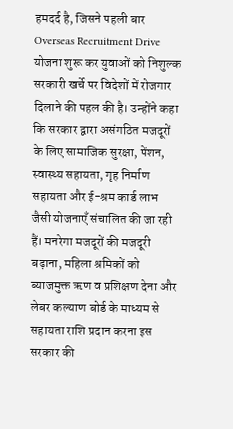हमदर्द है, जिसने पहली बार Overseas Recruitment Drive योजना शुरू कर युवाओं को निशुल्क सरकारी खर्चे पर विदेशों में रोजगार दिलाने की पहल की है। उन्होंने कहा कि सरकार द्वारा असंगठित मजदूरों के लिए सामाजिक सुरक्षा, पेंशन, स्वास्थ्य सहायता, गृह निर्माण सहायता और ई-श्रम कार्ड लाभ जैसी योजनाएँ संचालित की जा रही हैं। मनरेगा मजदूरों की मजदूरी बढ़ाना, महिला श्रमिकों को ब्याजमुक्त ऋण व प्रशिक्षण देना और लेबर कल्याण बोर्ड के माध्यम से सहायता राशि प्रदान करना इस सरकार की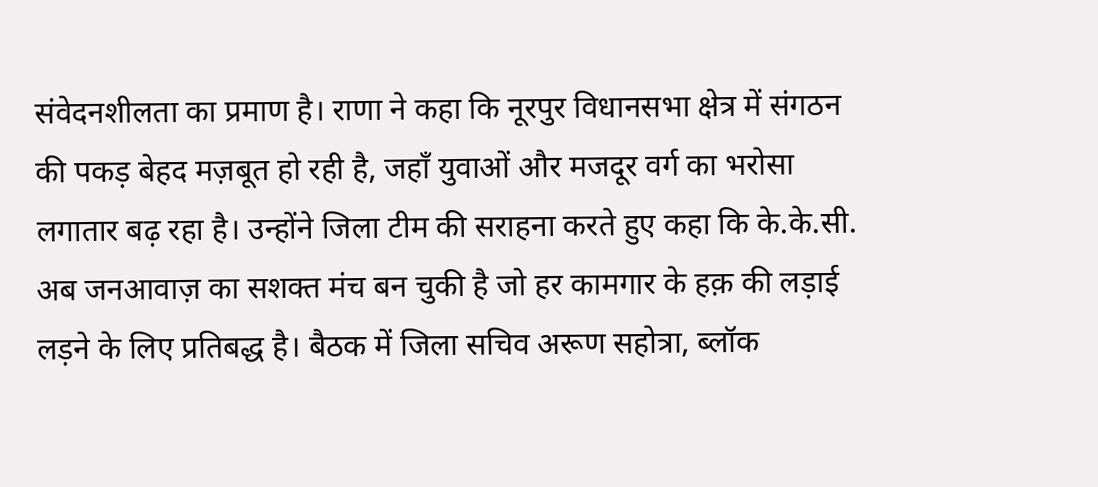संवेदनशीलता का प्रमाण है। राणा ने कहा कि नूरपुर विधानसभा क्षेत्र में संगठन की पकड़ बेहद मज़बूत हो रही है, जहाँ युवाओं और मजदूर वर्ग का भरोसा लगातार बढ़ रहा है। उन्होंने जिला टीम की सराहना करते हुए कहा कि के.के.सी. अब जनआवाज़ का सशक्त मंच बन चुकी है जो हर कामगार के हक़ की लड़ाई लड़ने के लिए प्रतिबद्ध है। बैठक में जिला सचिव अरूण सहोत्रा, ब्लॉक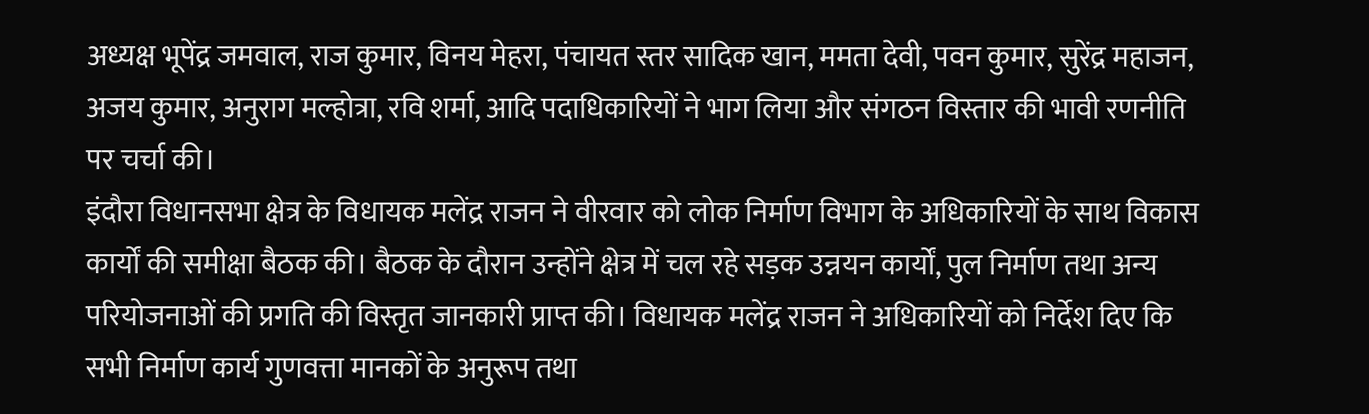अध्यक्ष भूपेंद्र जमवाल, राज कुमार, विनय मेहरा, पंचायत स्तर सादिक खान, ममता देवी, पवन कुमार, सुरेंद्र महाजन, अजय कुमार, अनुराग मल्होत्रा, रवि शर्मा, आदि पदाधिकारियों ने भाग लिया और संगठन विस्तार की भावी रणनीति पर चर्चा की।
इंदौरा विधानसभा क्षेत्र के विधायक मलेंद्र राजन ने वीरवार को लोक निर्माण विभाग के अधिकारियों के साथ विकास कार्यों की समीक्षा बैठक की। बैठक के दौरान उन्होंने क्षेत्र में चल रहे सड़क उन्नयन कार्यों, पुल निर्माण तथा अन्य परियोजनाओं की प्रगति की विस्तृत जानकारी प्राप्त की। विधायक मलेंद्र राजन ने अधिकारियों को निर्देश दिए कि सभी निर्माण कार्य गुणवत्ता मानकों के अनुरूप तथा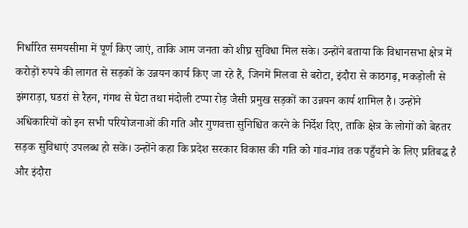निर्धारित समयसीमा में पूर्ण किए जाएं, ताकि आम जनता को शीघ्र सुविधा मिल सके। उन्होंने बताया कि विधानसभा क्षेत्र में करोड़ों रुपये की लागत से सड़कों के उन्नयन कार्य किए जा रहे हैं, जिनमें मिलवा से बरोटा, इंदौरा से काठगढ़, मकड़ोली से झंगराड़ा, घडरां से रैहन, गंगथ से घेटा तथा मंदोली टप्पा रोड़ जैसी प्रमुख सड़कों का उन्नयन कार्य शामिल है। उन्होंने अधिकारियों को इन सभी परियोजनाओं की गति और गुणवत्ता सुनिश्चित करने के निर्देश दिए, ताकि क्षेत्र के लोगों को बेहतर सड़क सुविधाएं उपलब्ध हो सकें। उन्होंने कहा कि प्रदेश सरकार विकास की गति को गांव-गांव तक पहुँचाने के लिए प्रतिबद्ध है और इंदौरा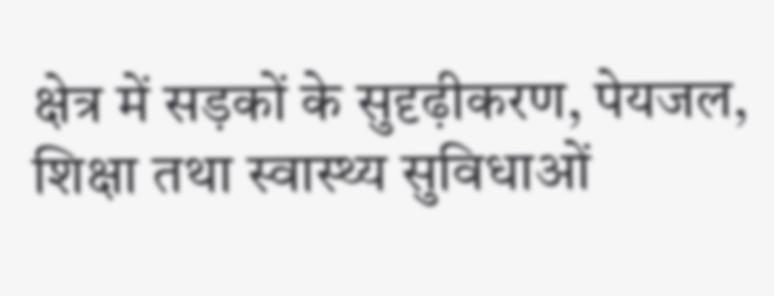क्षेत्र में सड़कों के सुदृढ़ीकरण, पेयजल, शिक्षा तथा स्वास्थ्य सुविधाओं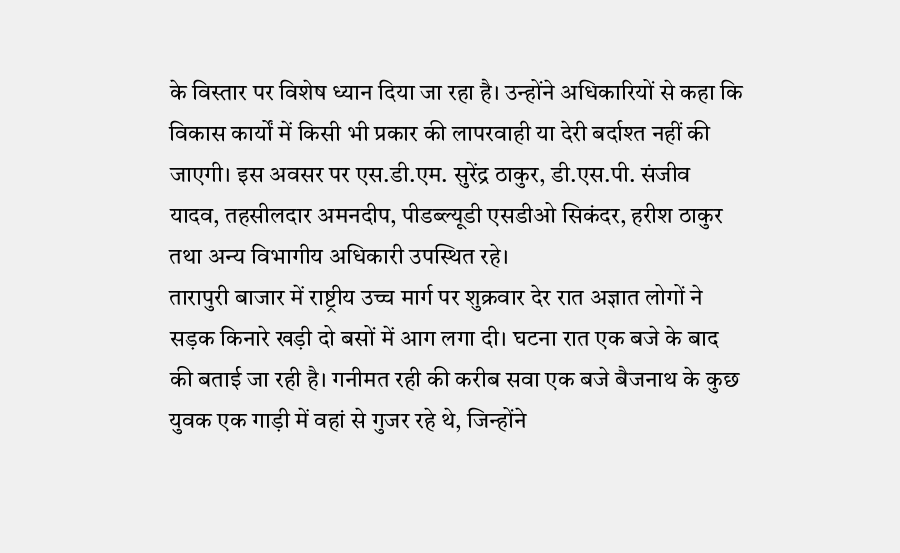के विस्तार पर विशेष ध्यान दिया जा रहा है। उन्होंने अधिकारियों से कहा कि विकास कार्यों में किसी भी प्रकार की लापरवाही या देरी बर्दाश्त नहीं की जाएगी। इस अवसर पर एस.डी.एम. सुरेंद्र ठाकुर, डी.एस.पी. संजीव यादव, तहसीलदार अमनदीप, पीडब्ल्यूडी एसडीओ सिकंदर, हरीश ठाकुर तथा अन्य विभागीय अधिकारी उपस्थित रहे।
तारापुरी बाजार में राष्ट्रीय उच्च मार्ग पर शुक्रवार देर रात अज्ञात लोगों ने सड़क किनारे खड़ी दो बसों में आग लगा दी। घटना रात एक बजे के बाद की बताई जा रही है। गनीमत रही की करीब सवा एक बजे बैजनाथ के कुछ युवक एक गाड़ी में वहां से गुजर रहे थे, जिन्होंने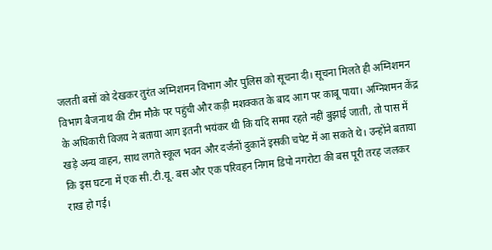जलती बसों को देखकर तुरंत अग्निशमन विभाग और पुलिस को सूचना दी। सूचना मिलते ही अग्निशमन विभाग बैजनाथ की टीम मौके पर पहुंची और कड़ी मशक्कत के बाद आग पर काबू पाया। अग्निशमन केंद्र के अधिकारी विजय ने बताया आग इतनी भयंकर थी कि यदि समय रहते नहीं बुझाई जाती, तो पास में खड़े अन्य वाहन, साथ लगते स्कूल भवन और दर्जनों दुकानें इसकी चपेट में आ सकते थे। उन्होंने बताया कि इस घटना में एक सी.टी.यू. बस और एक परिवहन निगम डिपो नगरोटा की बस पूरी तरह जलकर राख हो गई।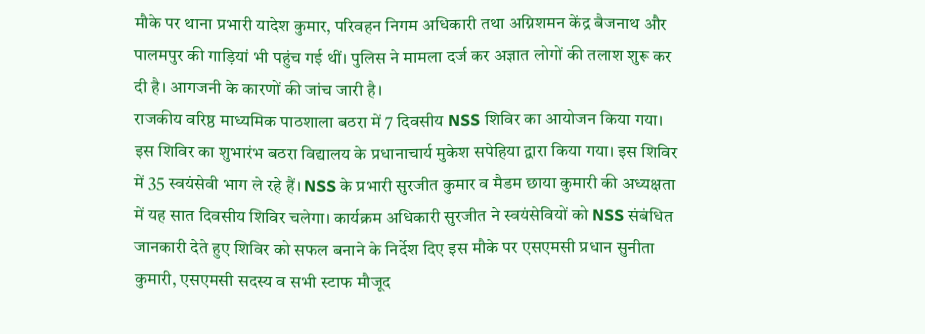मौके पर थाना प्रभारी यादेश कुमार, परिवहन निगम अधिकारी तथा अग्निशमन केंद्र बैजनाथ और पालमपुर की गाड़ियां भी पहुंच गई थीं। पुलिस ने मामला दर्ज कर अज्ञात लोगों की तलाश शुरू कर दी है। आगजनी के कारणों की जांच जारी है।
राजकीय वरिष्ठ माध्यमिक पाठशाला बठरा में 7 दिवसीय NSS शिविर का आयोजन किया गया। इस शिविर का शुभारंभ बठरा विद्यालय के प्रधानाचार्य मुकेश सपेहिया द्वारा किया गया। इस शिविर में 35 स्वयंसेवी भाग ले रहे हैं। NSS के प्रभारी सुरजीत कुमार व मैडम छाया कुमारी की अध्यक्षता में यह सात दिवसीय शिविर चलेगा। कार्यक्रम अधिकारी सुरजीत ने स्वयंसेवियों को NSS संबंधित जानकारी देते हुए शिविर को सफल बनाने के निर्देश दिए इस मौके पर एसएमसी प्रधान सुनीता कुमारी, एसएमसी सदस्य व सभी स्टाफ मौजूद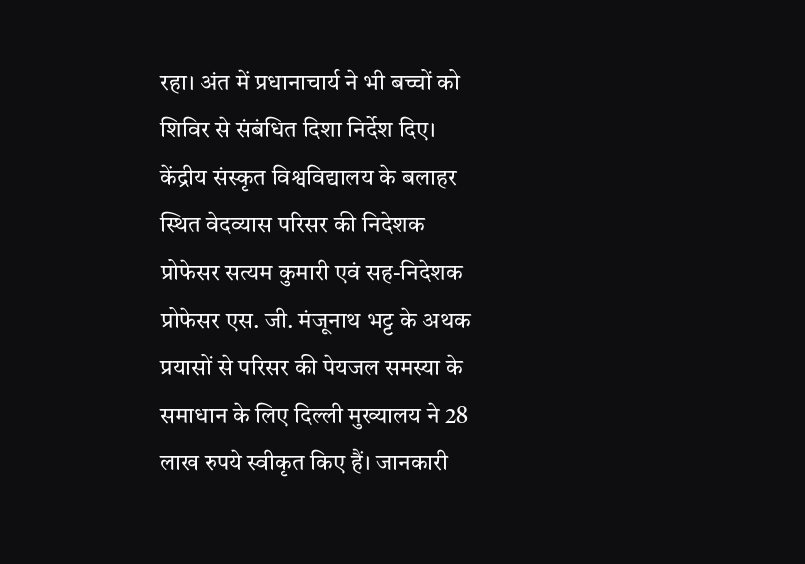रहा। अंत में प्रधानाचार्य ने भी बच्चों को शिविर से संबंधित दिशा निर्देश दिए।
केंद्रीय संस्कृत विश्वविद्यालय के बलाहर स्थित वेदव्यास परिसर की निदेशक प्रोफेसर सत्यम कुमारी एवं सह-निदेशक प्रोफेसर एस. जी. मंजूनाथ भट्ट के अथक प्रयासों से परिसर की पेयजल समस्या के समाधान के लिए दिल्ली मुख्यालय ने 28 लाख रुपये स्वीकृत किए हैं। जानकारी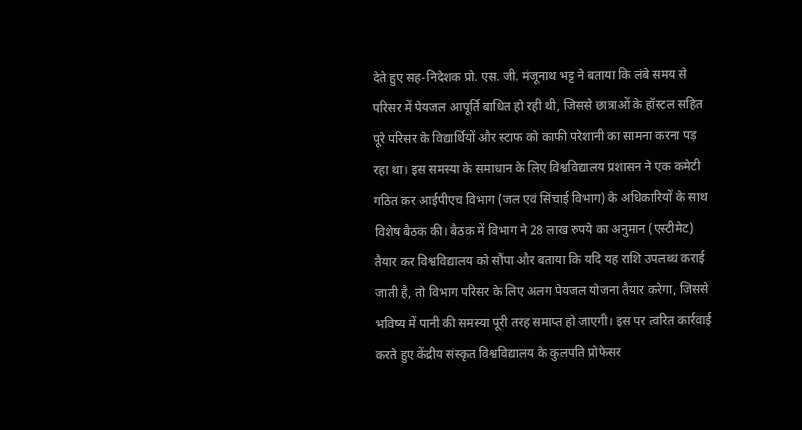देते हुए सह-निदेशक प्रो. एस. जी. मंजूनाथ भट्ट ने बताया कि लंबे समय से परिसर में पेयजल आपूर्ति बाधित हो रही थी, जिससे छात्राओं के हॉस्टल सहित पूरे परिसर के विद्यार्थियों और स्टाफ को काफी परेशानी का सामना करना पड़ रहा था। इस समस्या के समाधान के लिए विश्वविद्यालय प्रशासन ने एक कमेटी गठित कर आईपीएच विभाग (जल एवं सिंचाई विभाग) के अधिकारियों के साथ विशेष बैठक की। बैठक में विभाग ने 28 लाख रुपये का अनुमान (एस्टीमेट) तैयार कर विश्वविद्यालय को सौंपा और बताया कि यदि यह राशि उपलब्ध कराई जाती है, तो विभाग परिसर के लिए अलग पेयजल योजना तैयार करेगा, जिससे भविष्य में पानी की समस्या पूरी तरह समाप्त हो जाएगी। इस पर त्वरित कार्रवाई करते हुए केंद्रीय संस्कृत विश्वविद्यालय के कुलपति प्रोफेसर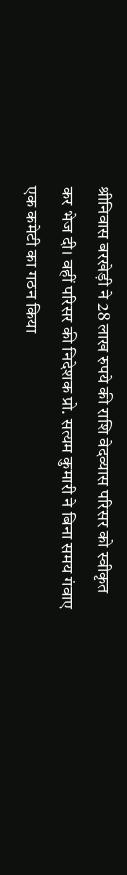श्रीनिवास बरखेड़ी ने 28 लाख रुपये की राशि वेदव्यास परिसर को स्वीकृत कर भेज दी। वहीं परिसर की निदेशक प्रो. सत्यम कुमारी ने बिना समय गंवाए एक कमेटी का गठन किया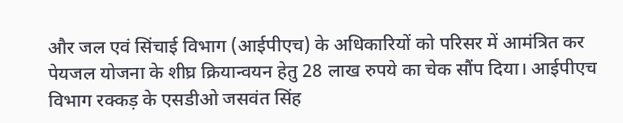और जल एवं सिंचाई विभाग (आईपीएच) के अधिकारियों को परिसर में आमंत्रित कर पेयजल योजना के शीघ्र क्रियान्वयन हेतु 28 लाख रुपये का चेक सौंप दिया। आईपीएच विभाग रक्कड़ के एसडीओ जसवंत सिंह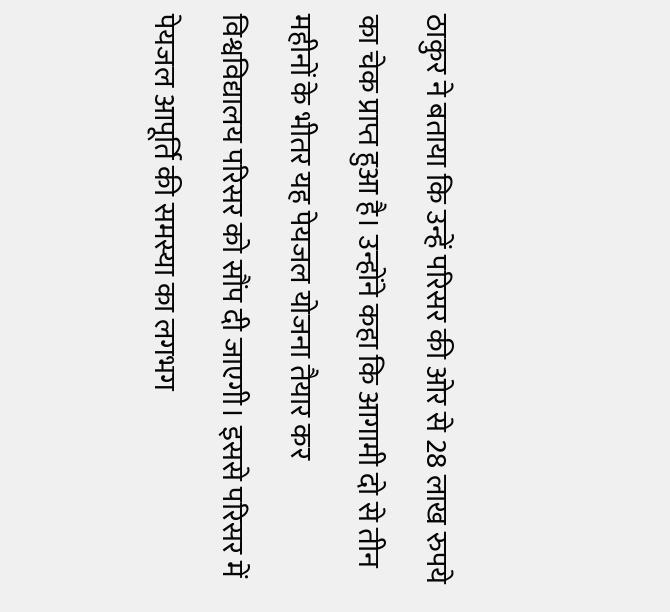ठाकुर ने बताया कि उन्हें परिसर की ओर से 28 लाख रुपये का चेक प्राप्त हुआ है। उन्होंने कहा कि आगामी दो से तीन महीनों के भीतर यह पेयजल योजना तैयार कर विश्वविद्यालय परिसर को सौंप दी जाएगी। इससे परिसर में पेयजल आपूर्ति की समस्या का लगभग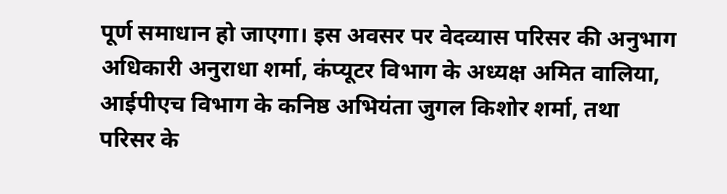पूर्ण समाधान हो जाएगा। इस अवसर पर वेदव्यास परिसर की अनुभाग अधिकारी अनुराधा शर्मा, कंप्यूटर विभाग के अध्यक्ष अमित वालिया, आईपीएच विभाग के कनिष्ठ अभियंता जुगल किशोर शर्मा, तथा परिसर के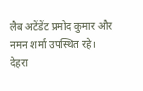लैब अटेंडेंट प्रमोद कुमार और नमन शर्मा उपस्थित रहे।
देहरा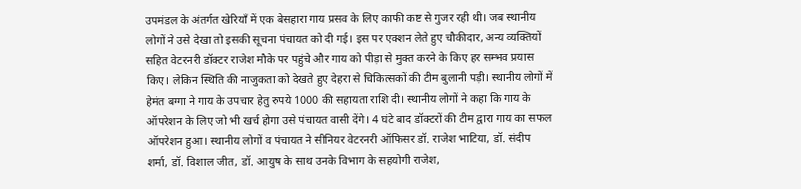उपमंडल के अंतर्गत खेरियाँ में एक बेसहारा गाय प्रसव के लिए काफी कष्ट से गुजर रही थी। जब स्थानीय लोगों ने उसे देखा तो इसकी सूचना पंचायत को दी गई। इस पर एक्शन लेते हुए चौकीदार, अन्य व्यक्तियों सहित वेटरनरी डॉक्टर राजेश मौके पर पहुंचे और गाय को पीड़ा से मुक्त करने के किए हर सम्भव प्रयास किए। लेकिन स्थिति की नाजुकता को देखते हुए देहरा से चिकित्सकों की टीम बुलानी पड़ी। स्थानीय लोगों में हेमंत बग्गा ने गाय के उपचार हेतु रुपये 1000 की सहायता राशि दी। स्थानीय लोगों ने कहा कि गाय के ऑपरेशन के लिए जो भी खर्च होगा उसे पंचायत वासी देंगे। 4 घंटे बाद डॉक्टरों की टीम द्वारा गाय का सफल ऑपरेशन हुआ। स्थानीय लोगों व पंचायत ने सीनियर वेटरनरी ऑफिसर डॉ. राजेश भाटिया, डॉ. संदीप शर्मा, डॉ. विशाल जीत, डॉ. आयुष के साथ उनके विभाग के सहयोगी राजेश,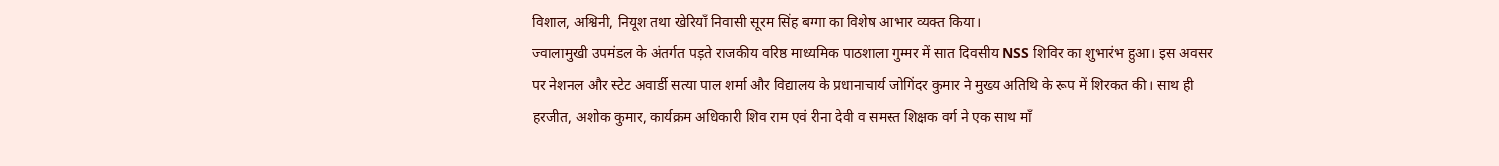विशाल, अश्विनी, नियूश तथा खेरियाँ निवासी सूरम सिंह बग्गा का विशेष आभार व्यक्त किया।
ज्वालामुखी उपमंडल के अंतर्गत पड़ते राजकीय वरिष्ठ माध्यमिक पाठशाला गुम्मर में सात दिवसीय NSS शिविर का शुभारंभ हुआ। इस अवसर पर नेशनल और स्टेट अवार्डी सत्या पाल शर्मा और विद्यालय के प्रधानाचार्य जोगिंदर कुमार ने मुख्य अतिथि के रूप में शिरकत की। साथ ही हरजीत, अशोक कुमार, कार्यक्रम अधिकारी शिव राम एवं रीना देवी व समस्त शिक्षक वर्ग ने एक साथ माँ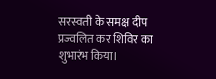सरस्वती के समक्ष दीप प्रज्वलित कर शिविर का शुभारंभ किया।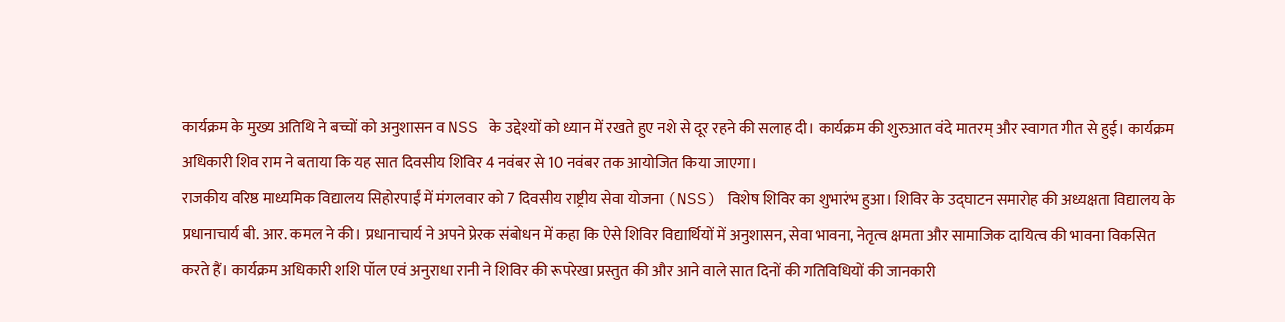कार्यक्रम के मुख्य अतिथि ने बच्चों को अनुशासन व NSS के उद्देश्यों को ध्यान में रखते हुए नशे से दूर रहने की सलाह दी। कार्यक्रम की शुरुआत वंदे मातरम् और स्वागत गीत से हुई। कार्यक्रम अधिकारी शिव राम ने बताया कि यह सात दिवसीय शिविर 4 नवंबर से 10 नवंबर तक आयोजित किया जाएगा।
राजकीय वरिष्ठ माध्यमिक विद्यालय सिहोरपाईं में मंगलवार को 7 दिवसीय राष्ट्रीय सेवा योजना (NSS) विशेष शिविर का शुभारंभ हुआ। शिविर के उद्घाटन समारोह की अध्यक्षता विद्यालय के प्रधानाचार्य बी. आर. कमल ने की। प्रधानाचार्य ने अपने प्रेरक संबोधन में कहा कि ऐसे शिविर विद्यार्थियों में अनुशासन, सेवा भावना, नेतृत्व क्षमता और सामाजिक दायित्व की भावना विकसित करते हैं। कार्यक्रम अधिकारी शशि पॉल एवं अनुराधा रानी ने शिविर की रूपरेखा प्रस्तुत की और आने वाले सात दिनों की गतिविधियों की जानकारी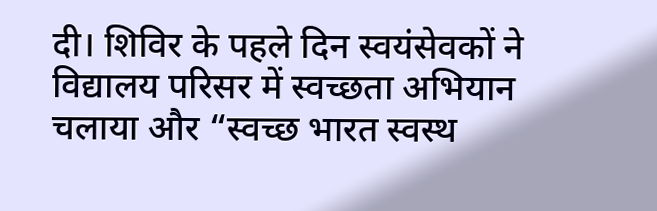दी। शिविर के पहले दिन स्वयंसेवकों ने विद्यालय परिसर में स्वच्छता अभियान चलाया और “स्वच्छ भारत स्वस्थ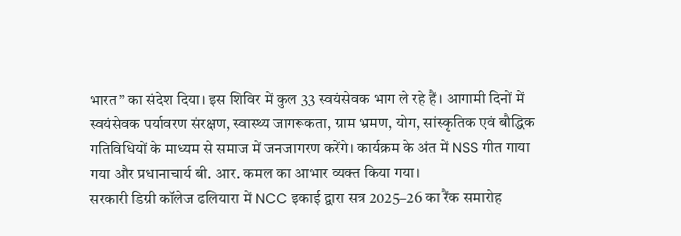भारत” का संदेश दिया। इस शिविर में कुल 33 स्वयंसेवक भाग ले रहे हैं। आगामी दिनों में स्वयंसेवक पर्यावरण संरक्षण, स्वास्थ्य जागरूकता, ग्राम भ्रमण, योग, सांस्कृतिक एवं बौद्धिक गतिविधियों के माध्यम से समाज में जनजागरण करेंगे। कार्यक्रम के अंत में NSS गीत गाया गया और प्रधानाचार्य बी. आर. कमल का आभार व्यक्त किया गया।
सरकारी डिग्री कॉलेज ढलियारा में NCC इकाई द्वारा सत्र 2025–26 का रैंक समारोह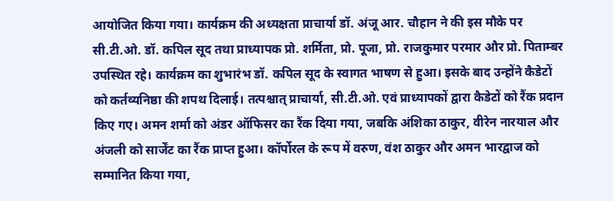आयोजित किया गया। कार्यक्रम की अध्यक्षता प्राचार्या डॉ. अंजू आर. चौहान ने की इस मौके पर सी.टी.ओ. डॉ. कपिल सूद तथा प्राध्यापक प्रो. शर्मिता, प्रो. पूजा, प्रो. राजकुमार परमार और प्रो. पिताम्बर उपस्थित रहे। कार्यक्रम का शुभारंभ डॉ. कपिल सूद के स्वागत भाषण से हुआ। इसके बाद उन्होंने कैडेटों को कर्तव्यनिष्ठा की शपथ दिलाई। तत्पश्चात् प्राचार्या, सी.टी.ओ. एवं प्राध्यापकों द्वारा कैडेटों को रैंक प्रदान किए गए। अमन शर्मा को अंडर ऑफिसर का रैंक दिया गया, जबकि अंशिका ठाकुर, वीरेन नारयाल और अंजली को सार्जेंट का रैंक प्राप्त हुआ। कॉर्पोरल के रूप में वरुण, वंश ठाकुर और अमन भारद्वाज को सम्मानित किया गया,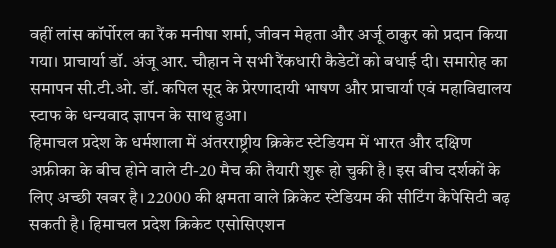वहीं लांस कॉर्पोरल का रैंक मनीषा शर्मा, जीवन मेहता और अर्जू ठाकुर को प्रदान किया गया। प्राचार्या डॉ. अंजू आर. चौहान ने सभी रैंकधारी कैडेटों को बधाई दी। समारोह का समापन सी.टी.ओ. डॉ. कपिल सूद के प्रेरणादायी भाषण और प्राचार्या एवं महाविद्यालय स्टाफ के धन्यवाद ज्ञापन के साथ हुआ।
हिमाचल प्रदेश के धर्मशाला में अंतरराष्ट्रीय क्रिकेट स्टेडियम में भारत और दक्षिण अफ्रीका के बीच होने वाले टी-20 मैच की तैयारी शुरू हो चुकी है। इस बीच दर्शकों के लिए अच्छी खबर है। 22000 की क्षमता वाले क्रिकेट स्टेडियम की सीटिंग कैपेसिटी बढ़ सकती है। हिमाचल प्रदेश क्रिकेट एसोसिएशन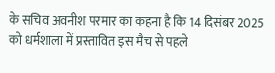के सचिव अवनीश परमार का कहना है कि 14 दिसंबर 2025 को धर्मशाला में प्रस्तावित इस मैच से पहले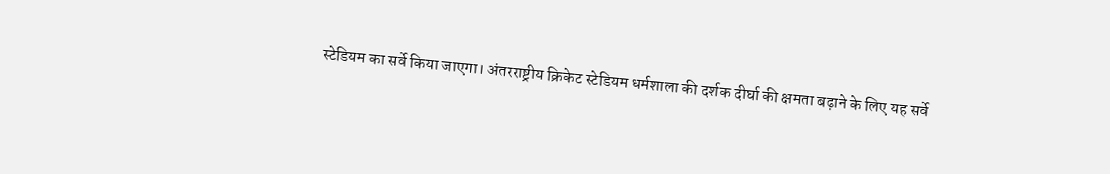स्टेडियम का सर्वे किया जाएगा। अंतरराष्ट्रीय क्रिकेट स्टेडियम धर्मशाला की दर्शक दीर्घा की क्षमता बढ़ाने के लिए यह सर्वे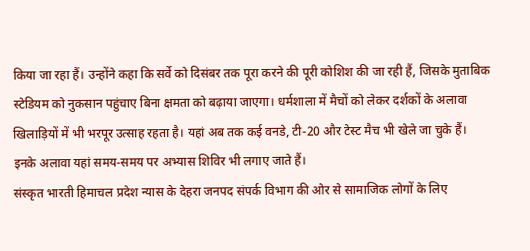किया जा रहा हैं। उन्होंने कहा कि सर्वे को दिसंबर तक पूरा करने की पूरी कोशिश की जा रही हैं, जिसके मुताबिक स्टेडियम को नुकसान पहुंचाए बिना क्षमता को बढ़ाया जाएगा। धर्मशाला में मैचों को लेकर दर्शकों के अलावा खिलाड़ियों में भी भरपूर उत्साह रहता है। यहां अब तक कई वनडे, टी-20 और टेस्ट मैच भी खेले जा चुके हैं। इनके अलावा यहां समय-समय पर अभ्यास शिविर भी लगाए जाते हैं।
संस्कृत भारती हिमाचल प्रदेश न्यास के देहरा जनपद संपर्क विभाग की ओर से सामाजिक लोगों के लिए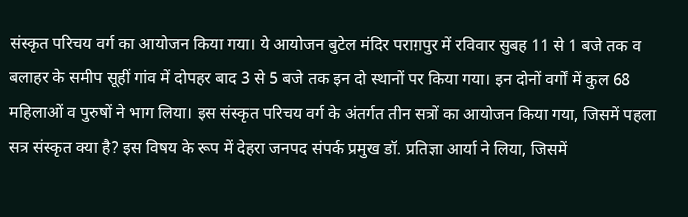संस्कृत परिचय वर्ग का आयोजन किया गया। ये आयोजन बुटेल मंदिर पराग़पुर में रविवार सुबह 11 से 1 बजे तक व बलाहर के समीप सूहीं गांव में दोपहर बाद 3 से 5 बजे तक इन दो स्थानों पर किया गया। इन दोनों वर्गों में कुल 68 महिलाओं व पुरुषों ने भाग लिया। इस संस्कृत परिचय वर्ग के अंतर्गत तीन सत्रों का आयोजन किया गया, जिसमें पहला सत्र संस्कृत क्या है? इस विषय के रूप में देहरा जनपद संपर्क प्रमुख डॉ. प्रतिज्ञा आर्या ने लिया, जिसमें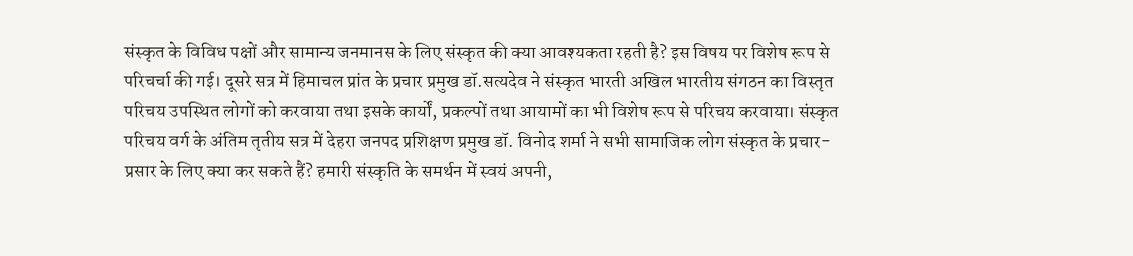संस्कृत के विविध पक्षों और सामान्य जनमानस के लिए संस्कृत की क्या आवश्यकता रहती है? इस विषय पर विशेष रूप से परिचर्चा की गई। दूसरे सत्र में हिमाचल प्रांत के प्रचार प्रमुख डॉ.सत्यदेव ने संस्कृत भारती अखिल भारतीय संगठन का विस्तृत परिचय उपस्थित लोगों को करवाया तथा इसके कार्यों, प्रकल्पों तथा आयामों का भी विशेष रूप से परिचय करवाया। संस्कृत परिचय वर्ग के अंतिम तृतीय सत्र में देहरा जनपद प्रशिक्षण प्रमुख डॉ. विनोद शर्मा ने सभी सामाजिक लोग संस्कृत के प्रचार-प्रसार के लिए क्या कर सकते हैं? हमारी संस्कृति के समर्थन में स्वयं अपनी,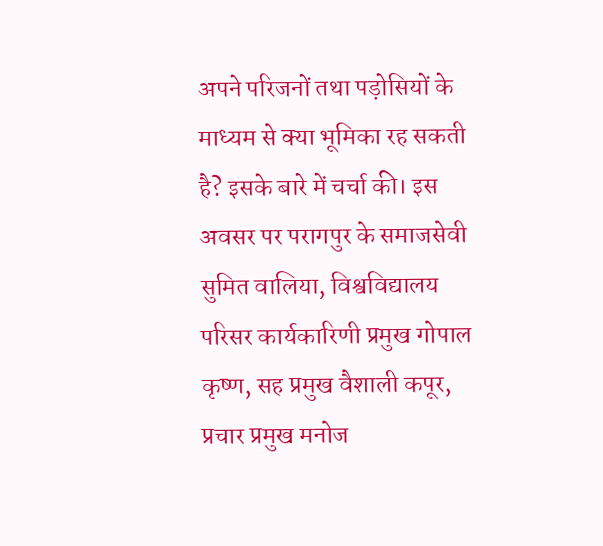अपने परिजनों तथा पड़ोसियों के माध्यम से क्या भूमिका रह सकती है? इसके बारे में चर्चा की। इस अवसर पर परागपुर के समाजसेवी सुमित वालिया, विश्वविद्यालय परिसर कार्यकारिणी प्रमुख गोपाल कृष्ण, सह प्रमुख वैशाली कपूर, प्रचार प्रमुख मनोज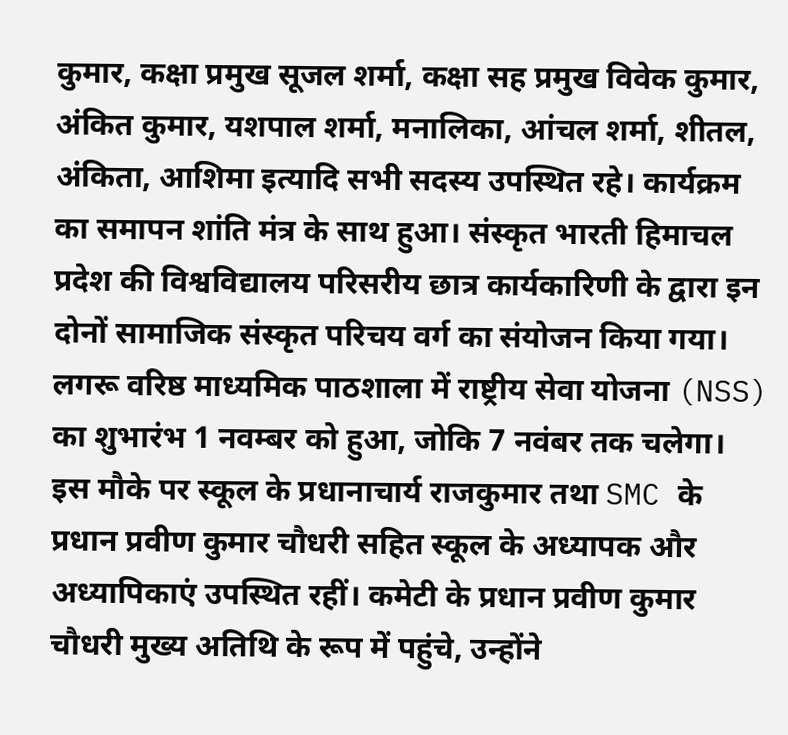कुमार, कक्षा प्रमुख सूजल शर्मा, कक्षा सह प्रमुख विवेक कुमार, अंकित कुमार, यशपाल शर्मा, मनालिका, आंचल शर्मा, शीतल, अंकिता, आशिमा इत्यादि सभी सदस्य उपस्थित रहे। कार्यक्रम का समापन शांति मंत्र के साथ हुआ। संस्कृत भारती हिमाचल प्रदेश की विश्वविद्यालय परिसरीय छात्र कार्यकारिणी के द्वारा इन दोनों सामाजिक संस्कृत परिचय वर्ग का संयोजन किया गया।
लगरू वरिष्ठ माध्यमिक पाठशाला में राष्ट्रीय सेवा योजना (NSS) का शुभारंभ 1 नवम्बर को हुआ, जोकि 7 नवंबर तक चलेगा। इस मौके पर स्कूल के प्रधानाचार्य राजकुमार तथा SMC के प्रधान प्रवीण कुमार चौधरी सहित स्कूल के अध्यापक और अध्यापिकाएं उपस्थित रहीं। कमेटी के प्रधान प्रवीण कुमार चौधरी मुख्य अतिथि के रूप में पहुंचे, उन्होंने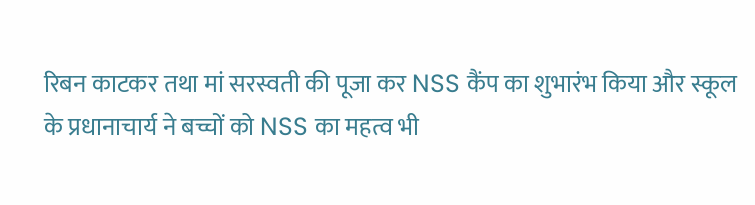रिबन काटकर तथा मां सरस्वती की पूजा कर NSS कैंप का शुभारंभ किया और स्कूल के प्रधानाचार्य ने बच्चों को NSS का महत्व भी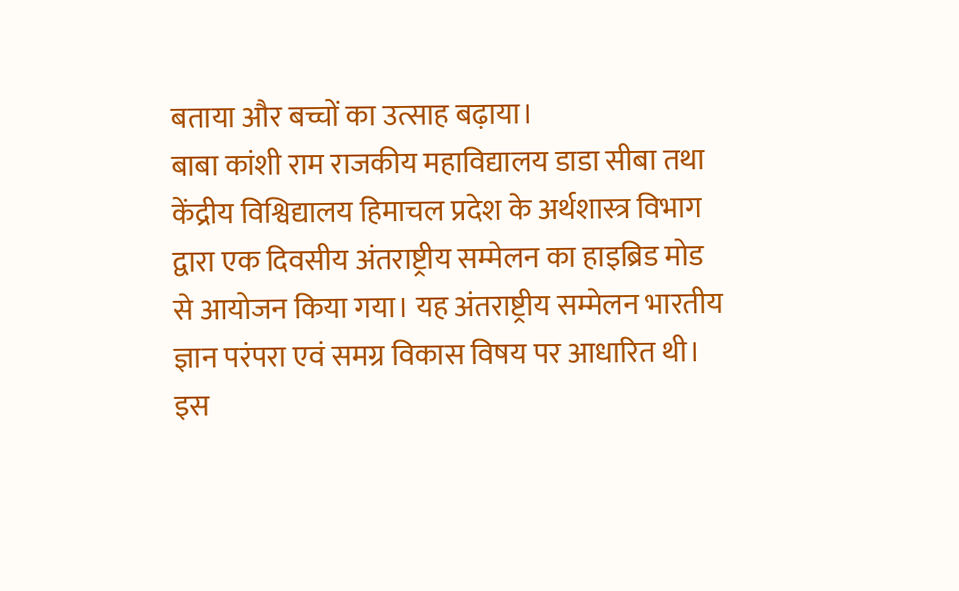बताया और बच्चों का उत्साह बढ़ाया।
बाबा कांशी राम राजकीय महाविद्यालय डाडा सीबा तथा केंद्रीय विश्विद्यालय हिमाचल प्रदेश के अर्थशास्त्र विभाग द्वारा एक दिवसीय अंतराष्ट्रीय सम्मेलन का हाइब्रिड मोड से आयोजन किया गया। यह अंतराष्ट्रीय सम्मेलन भारतीय ज्ञान परंपरा एवं समग्र विकास विषय पर आधारित थी। इस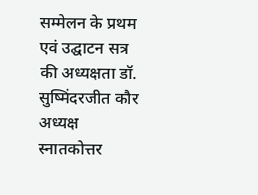सम्मेलन के प्रथम एवं उद्घाटन सत्र की अध्यक्षता डॉ. सुष्मिंदरजीत कौर अध्यक्ष स्नातकोत्तर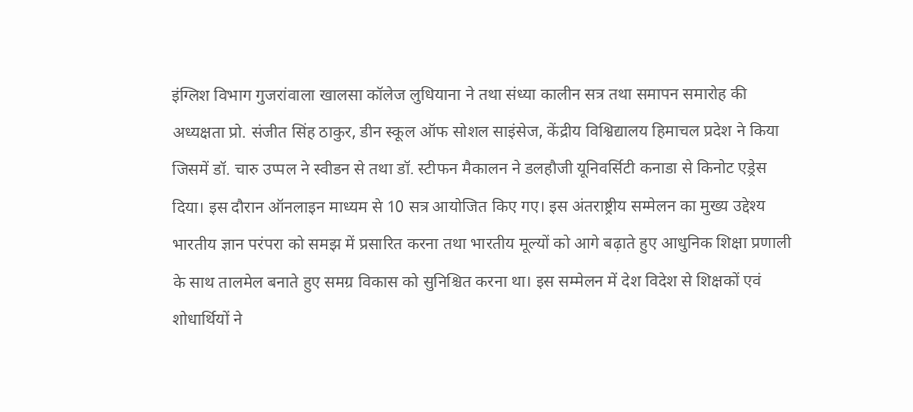इंग्लिश विभाग गुजरांवाला खालसा कॉलेज लुधियाना ने तथा संध्या कालीन सत्र तथा समापन समारोह की अध्यक्षता प्रो. संजीत सिंह ठाकुर, डीन स्कूल ऑफ सोशल साइंसेज, केंद्रीय विश्विद्यालय हिमाचल प्रदेश ने किया जिसमें डॉ. चारु उप्पल ने स्वीडन से तथा डॉ. स्टीफन मैकालन ने डलहौजी यूनिवर्सिटी कनाडा से किनोट एड्रेस दिया। इस दौरान ऑनलाइन माध्यम से 10 सत्र आयोजित किए गए। इस अंतराष्ट्रीय सम्मेलन का मुख्य उद्देश्य भारतीय ज्ञान परंपरा को समझ में प्रसारित करना तथा भारतीय मूल्यों को आगे बढ़ाते हुए आधुनिक शिक्षा प्रणाली के साथ तालमेल बनाते हुए समग्र विकास को सुनिश्चित करना था। इस सम्मेलन में देश विदेश से शिक्षकों एवं शोधार्थियों ने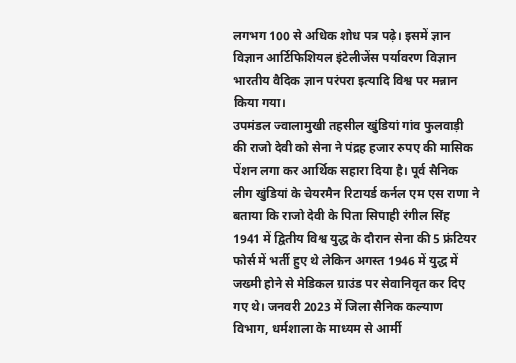लगभग 100 से अधिक शोध पत्र पढ़े। इसमें ज्ञान विज्ञान आर्टिफिशियल इंटेलीजेंस पर्यावरण विज्ञान भारतीय वैदिक ज्ञान परंपरा इत्यादि विश्व पर मन्नान किया गया।
उपमंडल ज्वालामुखी तहसील खुंडियां गांव फुलवाड़ी की राजो देवी को सेना ने पंद्रह हजार रुपए की मासिक पेंशन लगा कर आर्थिक सहारा दिया है। पूर्व सैनिक लीग खुंडियां के चेयरमैन रिटायर्ड कर्नल एम एस राणा ने बताया कि राजो देवी के पिता सिपाही रंगील सिंह 1941 में द्वितीय विश्व युद्ध के दौरान सेना की 5 फ्रंटियर फोर्स में भर्ती हुए थे लेकिन अगस्त 1946 में युद्ध में जख्मी होने से मेडिकल ग्राउंड पर सेवानिवृत कर दिए गए थे। जनवरी 2023 में जिला सैनिक कल्याण विभाग, धर्मशाला के माध्यम से आर्मी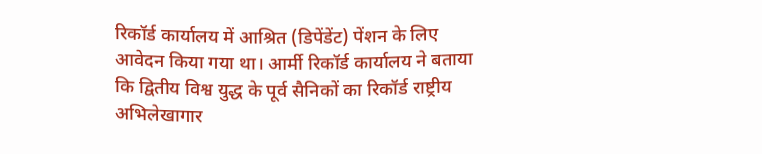रिकॉर्ड कार्यालय में आश्रित (डिपेंडेंट) पेंशन के लिए आवेदन किया गया था। आर्मी रिकॉर्ड कार्यालय ने बताया कि द्वितीय विश्व युद्ध के पूर्व सैनिकों का रिकॉर्ड राष्ट्रीय अभिलेखागार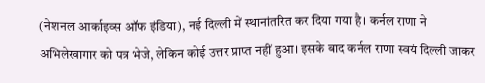(नेशनल आर्काइव्स ऑफ इंडिया), नई दिल्ली में स्थानांतरित कर दिया गया है। कर्नल राणा ने अभिलेखागार को पत्र भेजे, लेकिन कोई उत्तर प्राप्त नहीं हुआ। इसके बाद कर्नल राणा स्वयं दिल्ली जाकर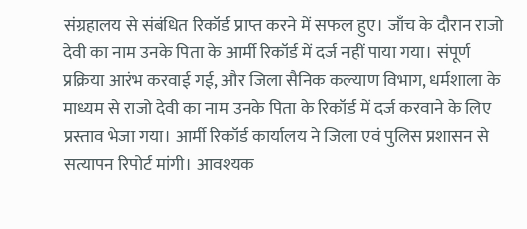संग्रहालय से संबंधित रिकॉर्ड प्राप्त करने में सफल हुए। जाँच के दौरान राजो देवी का नाम उनके पिता के आर्मी रिकॉर्ड में दर्ज नहीं पाया गया। संपूर्ण प्रक्रिया आरंभ करवाई गई, और जिला सैनिक कल्याण विभाग, धर्मशाला के माध्यम से राजो देवी का नाम उनके पिता के रिकॉर्ड में दर्ज करवाने के लिए प्रस्ताव भेजा गया। आर्मी रिकॉर्ड कार्यालय ने जिला एवं पुलिस प्रशासन से सत्यापन रिपोर्ट मांगी। आवश्यक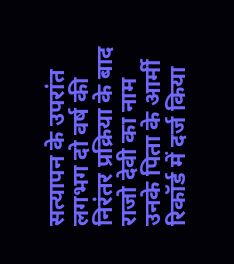सत्यापन के उपरांत लगभग दो वर्ष की निरंतर प्रक्रिया के बाद राजो देवी का नाम उनके पिता के आर्मी रिकॉर्ड में दर्ज किया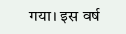गया। इस वर्ष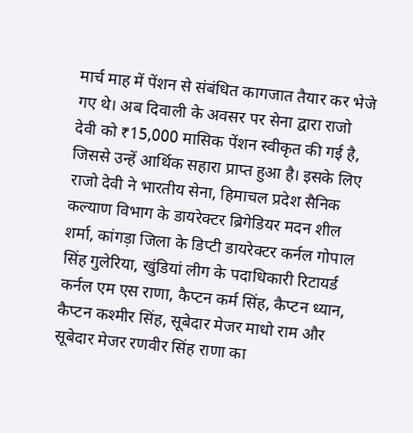मार्च माह में पेंशन से संबंधित कागजात तैयार कर भेजे गए थे। अब दिवाली के अवसर पर सेना द्वारा राजो देवी को ₹15,000 मासिक पेंशन स्वीकृत की गई है, जिससे उन्हें आर्थिक सहारा प्राप्त हुआ है। इसके लिए राजो देवी ने भारतीय सेना, हिमाचल प्रदेश सैनिक कल्याण विभाग के डायरेक्टर ब्रिगेडियर मदन शील शर्मा, कांगड़ा जिला के डिप्टी डायरेक्टर कर्नल गोपाल सिंह गुलेरिया, खुंडियां लीग के पदाधिकारी रिटायर्ड कर्नल एम एस राणा, कैप्टन कर्म सिंह, कैप्टन ध्यान, कैप्टन कश्मीर सिंह, सूबेदार मेजर माधो राम और सूबेदार मेजर रणवीर सिंह राणा का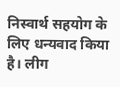निस्वार्थ सहयोग के लिए धन्यवाद किया है। लीग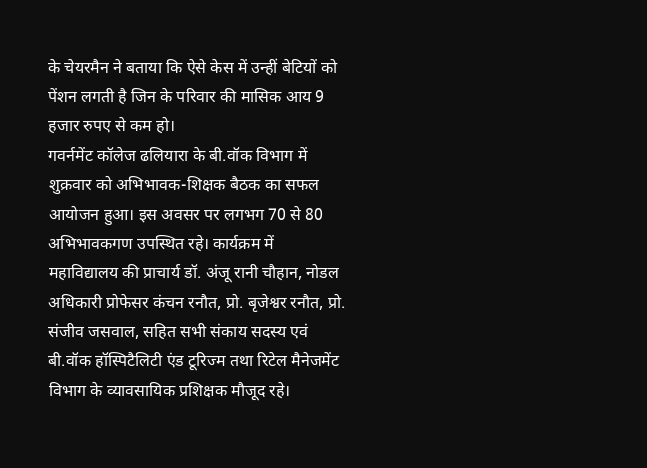के चेयरमैन ने बताया कि ऐसे केस में उन्हीं बेटियों को पेंशन लगती है जिन के परिवार की मासिक आय 9 हजार रुपए से कम हो।
गवर्नमेंट कॉलेज ढलियारा के बी.वॉक विभाग में शुक्रवार को अभिभावक-शिक्षक बैठक का सफल आयोजन हुआ। इस अवसर पर लगभग 70 से 80 अभिभावकगण उपस्थित रहे। कार्यक्रम में महाविद्यालय की प्राचार्य डॉ. अंजू रानी चौहान, नोडल अधिकारी प्रोफेसर कंचन रनौत, प्रो. बृजेश्वर रनौत, प्रो. संजीव जसवाल, सहित सभी संकाय सदस्य एवं बी.वॉक हॉस्पिटैलिटी एंड टूरिज्म तथा रिटेल मैनेजमेंट विभाग के व्यावसायिक प्रशिक्षक मौजूद रहे।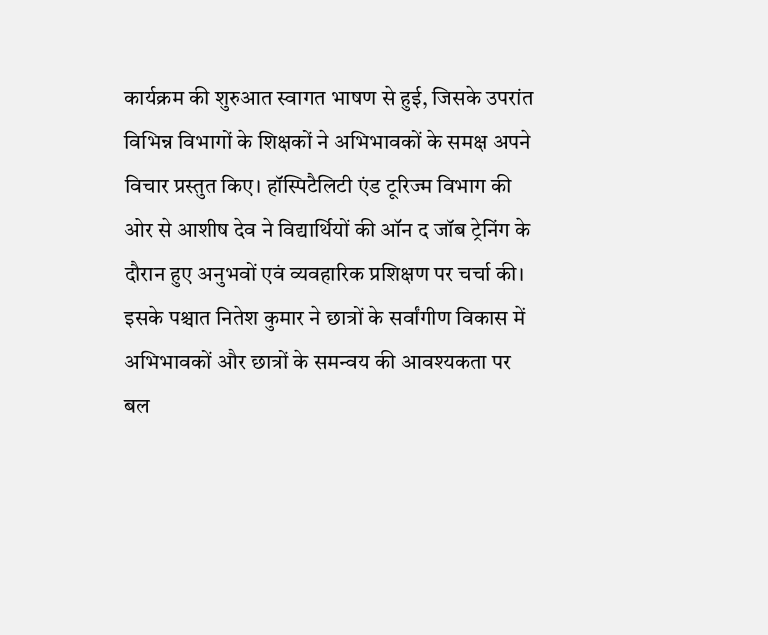कार्यक्रम की शुरुआत स्वागत भाषण से हुई, जिसके उपरांत विभिन्न विभागों के शिक्षकों ने अभिभावकों के समक्ष अपने विचार प्रस्तुत किए। हॉस्पिटैलिटी एंड टूरिज्म विभाग की ओर से आशीष देव ने विद्यार्थियों की ऑन द जॉब ट्रेनिंग के दौरान हुए अनुभवों एवं व्यवहारिक प्रशिक्षण पर चर्चा की। इसके पश्चात नितेश कुमार ने छात्रों के सर्वांगीण विकास में अभिभावकों और छात्रों के समन्वय की आवश्यकता पर बल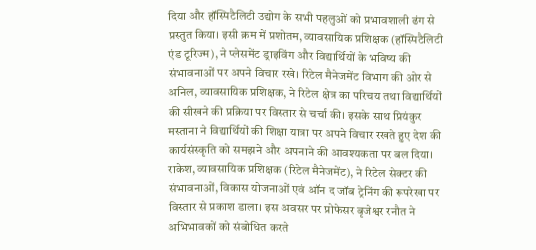दिया और हॉस्पिटैलिटी उद्योग के सभी पहलुओं को प्रभावशाली ढंग से प्रस्तुत किया। इसी क्रम में प्रशोतम, व्यावसायिक प्रशिक्षक (हॉस्पिटैलिटी एंड टूरिज्म), ने प्लेसमेंट ड्राइविंग और विद्यार्थियों के भविष्य की संभावनाओं पर अपने विचार रखे। रिटेल मैनेजमेंट विभाग की ओर से अनिल, व्यावसायिक प्रशिक्षक, ने रिटेल क्षेत्र का परिचय तथा विद्यार्थियों की सीखने की प्रक्रिया पर विस्तार से चर्चा की। इसके साथ प्रियंकुर मस्ताना ने विद्यार्थियों की शिक्षा यात्रा पर अपने विचार रखते हुए देश की कार्यसंस्कृति को समझने और अपनाने की आवश्यकता पर बल दिया। राकेश, व्यावसायिक प्रशिक्षक (रिटेल मैनेजमेंट), ने रिटेल सेक्टर की संभावनाओं, विकास योजनाओं एवं ऑन द जॉब ट्रेनिंग की रूपरेखा पर विस्तार से प्रकाश डाला। इस अवसर पर प्रोफेसर बृजेश्वर रनौत ने अभिभावकों को संबोधित करते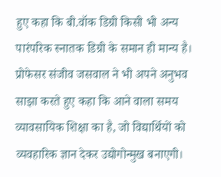हुए कहा कि बी.वॉक डिग्री किसी भी अन्य पारंपरिक स्नातक डिग्री के समान ही मान्य है। प्रोफेसर संजीव जसवाल ने भी अपने अनुभव साझा करते हुए कहा कि आने वाला समय व्यावसायिक शिक्षा का है, जो विद्यार्थियों को व्यवहारिक ज्ञान देकर उद्योगोन्मुख बनाएगी।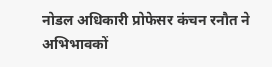नोडल अधिकारी प्रोफेसर कंचन रनौत ने अभिभावकों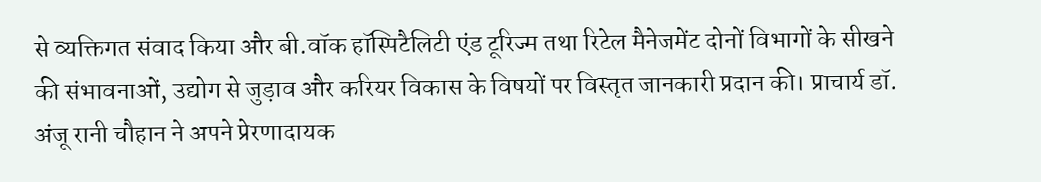से व्यक्तिगत संवाद किया और बी.वॉक हॉस्पिटैलिटी एंड टूरिज्म तथा रिटेल मैनेजमेंट दोनों विभागों के सीखने की संभावनाओं, उद्योग से जुड़ाव और करियर विकास के विषयों पर विस्तृत जानकारी प्रदान की। प्राचार्य डॉ. अंजू रानी चौहान ने अपने प्रेरणादायक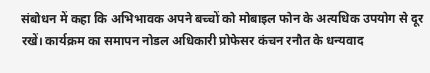संबोधन में कहा कि अभिभावक अपने बच्चों को मोबाइल फोन के अत्यधिक उपयोग से दूर रखें। कार्यक्रम का समापन नोडल अधिकारी प्रोफेसर कंचन रनौत के धन्यवाद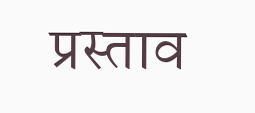प्रस्ताव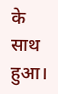के साथ हुआ।